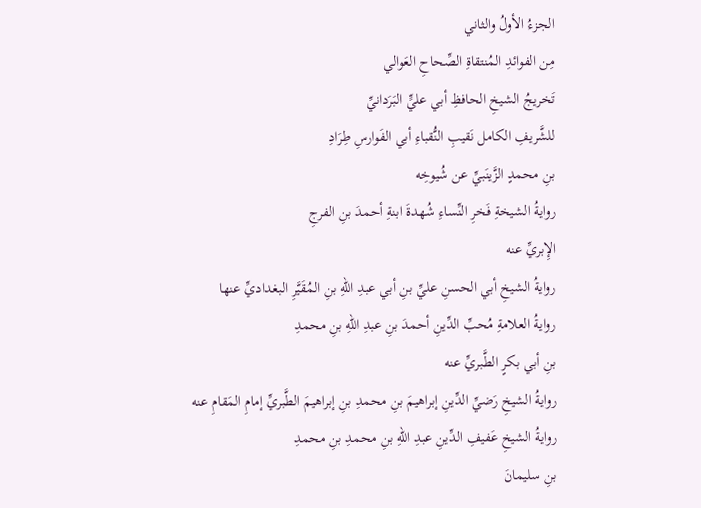الجزءُ الأولُ والثاني
مِن الفوائدِ المُنتقاةِ الصِّحاحِ العَوالي
تَخريجُ الشيخِ الحافظِ أبي عليٍّ البَرَدانيِّ
للشَّريفِ الكامل نَقيبِ النُّقباءِ أبي الفَوارسِ طِرَادِ
بنِ محمدٍ الزَّينَبيِّ عن شُيوخِه
روايةُ الشيخةِ فَخرِ النِّساءِ شُهدةَ ابنةِ أحمدَ بنِ الفرجِ
الإِبريِّ عنه
روايةُ الشيخِ أبي الحسنِ عليِّ بنِ أبي عبدِ اللهِ بنِ المُقَيَّرِ البغداديِّ عنها
روايةُ العلامةِ مُحبِّ الدِّينِ أحمدَ بنِ عبدِ اللهِ بنِ محمدِ
بنِ أبي بكرٍ الطَّبريِّ عنه
روايةُ الشيخِ رَضيِّ الدِّينِ إبراهيمَ بنِ محمدِ بنِ إبراهيمَ الطَّبريِّ إمامِ المَقامِ عنه
روايةُ الشيخِ عَفيفِ الدِّينِ عبدِ اللهِ بنِ محمدِ بنِ محمدِ
بنِ سليمانَ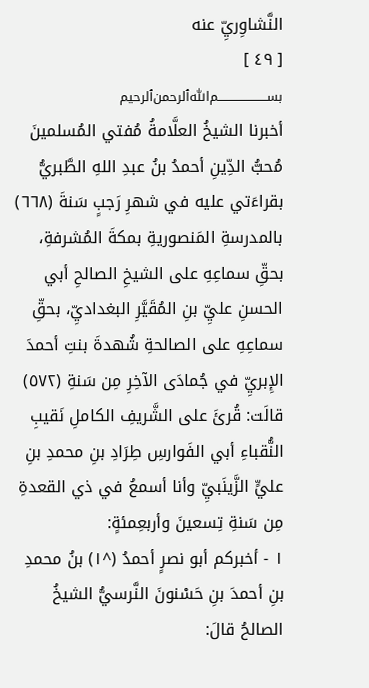النَّشاوِريِّ عنه
[ ٤٩ ]
﷽
أخبرنا الشيخُ العلَّامةُ مُفتي المُسلمينَ مُحبُّ الدِّينِ أحمدُ بنُ عبدِ اللهِ الطَّبريُّ بقراءَتي عليه في شهرِ رَجبٍ سَنةَ (٦٦٨) بالمدرسةِ المَنصوريةِ بمكةَ المُشرفةِ، بحقِّ سماعِهِ على الشيخِ الصالحِ أبي الحسنِ عليِّ بنِ المُقَيَّرِ البغداديِّ، بحقِّ سماعِهِ على الصالحةِ شُهدةَ بنتِ أحمدَ الإِبريِّ في جُمادَى الآخِرِ مِن سَنةِ (٥٧٢) قالَت: قُرئَ على الشَّريفِ الكاملِ نَقيبِ النُّقباءِ أبي الفَوارسِ طِرَادِ بنِ محمدِ بنِ عليٍّ الزَّينَبيِّ وأنا أسمعُ في ذي القعدةِ مِن سَنةِ تِسعينَ وأربعِمئةٍ:
١ - أخبركم أبو نصرٍ أحمدُ (^١) بنُ محمدِ بنِ أحمدَ بنِ حَسْنونَ النَّرسيُّ الشيخُ الصالحُ قالَ: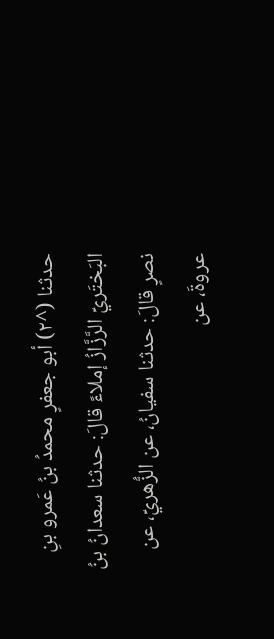حدثنا (^٢) أبو جعفرٍ محمدُ بنُ عَمرو بنِ البَختَريِّ الرَّزَّازُ إملاءً قالَ: حدثنا سعدانُ بنُ نصرٍ قالَ: حدثنا سفيانُ، عن الزُّهريِّ، عن عروةَ، عن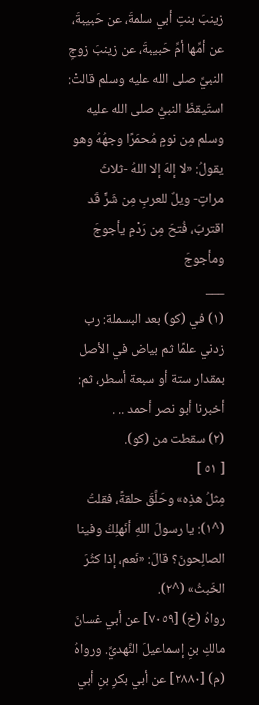زينبَ بنتِ أبي سلمةَ، عن حَبيبةَ، عن أمِّها أمِّ حَبيبةَ، عن زينبَ زوجِ النبيِّ صلى الله عليه وسلم قالتْ:
استَيقظَ النبيُّ صلى الله عليه وسلم مِن نومٍ مُحمَرًا وجهُهُ وهو يقولُ: «لا إلهَ إلا اللهُ -ثلاثَ مراتٍ- ويلٌ للعربِ مِن شَرٍّ قَد اقتربَ، فُتحَ مِن رَدْمِ يأجوجَ ومأجوجَ
___
(١) في (كو) بعد البسملة: رب زدني علمًا ثم بياض في الأصل بمقدار ستة أو سبعة أسطر، ثم: أخبرنا أبو نصر أحمد .. .
(٢) سقطت من (كو).
[ ٥١ ]
مِثلُ هذِه» وحَلَّقَ حلقةً، فقلتُ (^١): يا رسولَ اللهِ أنَهلِكُ وفينا الصالِحونَ؟ قالَ: «نَعم، إذا كثُرَ الخَبثُ» (^٢).
رواهُ (خ) [٧٠٥٩] عن أبي غسانَ مالكِ بنِ إسماعيلَ النَّهديِّ. ورواهُ (م) [٢٨٨٠] عن أبي بكرِ بنِ أبي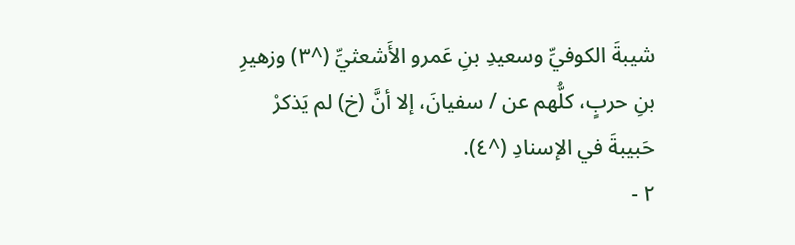شيبةَ الكوفيِّ وسعيدِ بنِ عَمرو الأَشعثيِّ (^٣) وزهيرِ بنِ حربٍ، كلُّهم عن / سفيانَ، إلا أنَّ (خ) لم يَذكرْ حَبيبةَ في الإسنادِ (^٤).
٢ -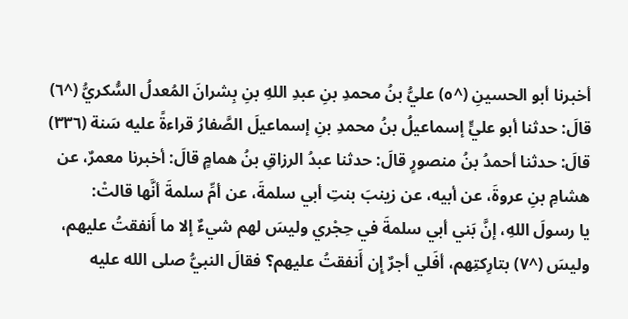أخبرنا أبو الحسينِ (^٥) عليُّ بنُ محمدِ بنِ عبدِ اللهِ بنِ بِشرانَ المُعدلُ السُّكريُّ (^٦) قالَ: حدثنا أبو عليٍّ إسماعيلُ بنُ محمدِ بنِ إسماعيلَ الصَّفارُ قراءةً عليه سَنة (٣٣٦) قالَ: حدثنا أحمدُ بنُ منصورٍ قالَ: حدثنا عبدُ الرزاقِ بنُ همامٍ قالَ: أخبرنا معمرٌ، عن هشامِ بنِ عروةَ، عن أبيه، عن زينبَ بنتِ أبي سلمةَ، عن أمِّ سلمةَ أنَّها قالتْ:
يا رسولَ اللهِ، إنَّ بَني أبي سلمةَ في حِجْري وليسَ لهم شيءٌ إلا ما أَنفقتُ عليهم، وليسَ (^٧) بتارِكتِهم، أفَلي أجرٌ إِن أَنفقتُ عليهم؟ فقالَ النبيُّ صلى الله عليه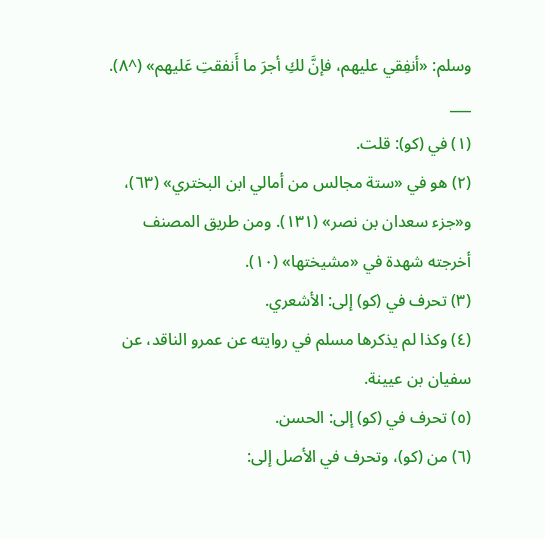وسلم: «أنفِقي عليهم، فإنَّ لكِ أجرَ ما أَنفقتِ عَليهم» (^٨).
___
(١) في (كو): قلت.
(٢) هو في «ستة مجالس من أمالي ابن البختري» (٦٣)، و«جزء سعدان بن نصر» (١٣١). ومن طريق المصنف أخرجته شهدة في «مشيختها» (١٠).
(٣) تحرف في (كو) إلى: الأشعري.
(٤) وكذا لم يذكرها مسلم في روايته عن عمرو الناقد، عن سفيان بن عيينة.
(٥) تحرف في (كو) إلى: الحسن.
(٦) من (كو)، وتحرف في الأصل إلى: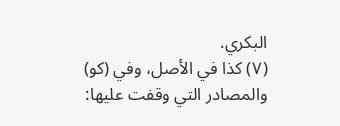البكري.
(٧) كذا في الأصل، وفي (كو) والمصادر التي وقفت عليها: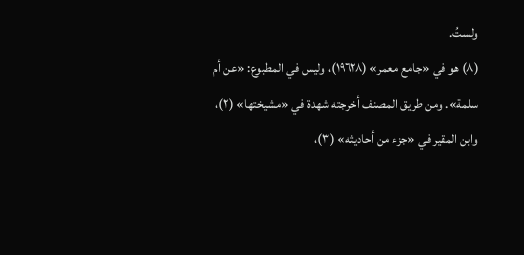ولستُ.
(٨) هو في «جامع معمر» (١٩٦٢٨)، وليس في المطبوع: «عن أم سلمة». ومن طريق المصنف أخرجته شهدة في «مشيختها» (٢)، وابن المقير في «جزء من أحاديثه» (٣)،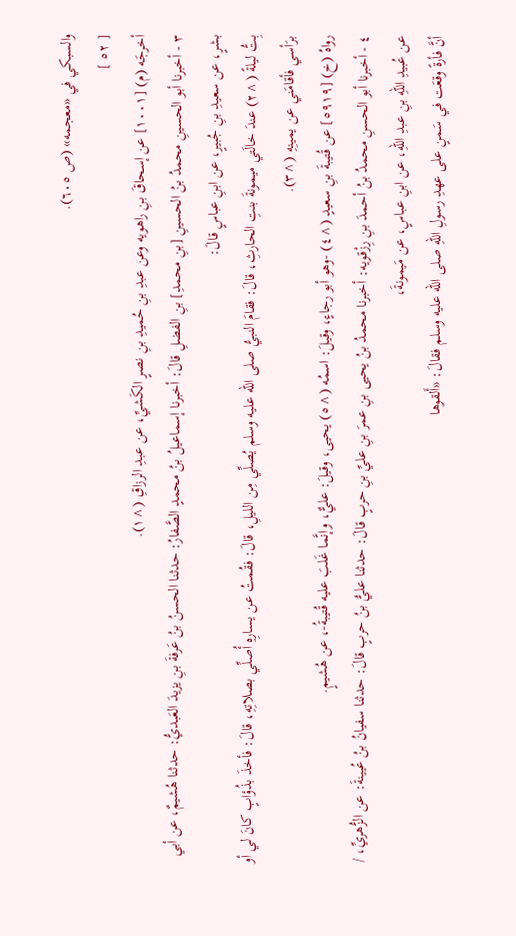والسبكي في «معجمه» (ص ٦٠٥).
[ ٥٢ ]
أخرجَه (م) [١٠٠١] عن إسحاقَ بنِ راهويه وعن عبدِ بنِ حُميدِ بنِ نصرٍ الكَشيِّ، عن عبدِ الرزاقِ (^١).
٣ - أخبرنا أبو الحسينِ محمدُ بنُ الحسينِ [بنِ محمدِ] بنِ الفضلِ قالَ: أخبرنا إسماعيلُ بنُ محمدٍ الصَّفارُ: حدثنا الحسنُ بنُ عَرفةَ بنِ يزيدَ العَبديُّ: حدثنا هُشيمٌ، عن أبي بشرٍ، عن سعيدِ بنِ جُبيرٍ، عن ابنِ عباسٍ قالَ:
بِتُّ ليلةً (^٢) عندَ خالَتي ميمونةَ بنتِ الحارثِ، قالَ: فقامَ النبيُّ صلى الله عليه وسلم يُصلِّي مِن الليلِ، قالَ: فقُمتُ عن يسارِهِ أُصلِّي بصلاتِهِ، قالَ: فأخذَ بذُؤابٍ كانَ لي أو برَأسي فأقامَني عن يمينِهِ (^٣).
رواهُ (خ) [٥٩١٩] عن قُتيبةَ بنِ سعيدٍ (^٤) -وهو أبو رجاءٍ، وقيلَ: اسمُه (^٥) يحيى، وقيلَ: عليٌّ، وإنَّما غَلبَ عليه قُتيبةُ-، عن هُشيمٍ.
٤ - أخبرنا أبو الحسنِ محمدُ بنُ أحمدَ بنِ رِزْقويه: أخبرنا محمدُ بنُ يحيى بنِ عمرَ بنِ عليِّ بنِ حربٍ قالَ: حدثنا عليُّ بنُ حربٍ قالَ: حدثنا سفيانُ بنُ عُيينةَ: عن الزُّهريِّ، / عن عُبيدِ اللهِ بنِ عبدِ اللهِ، عن ابنِ عباسٍ، عن مَيمونةَ،
أنَّ فأرةً وقعَت في سَمنٍ على عهدِ رسولِ اللهِ صلى الله عليه وسلم فقالَ: «أَلقوها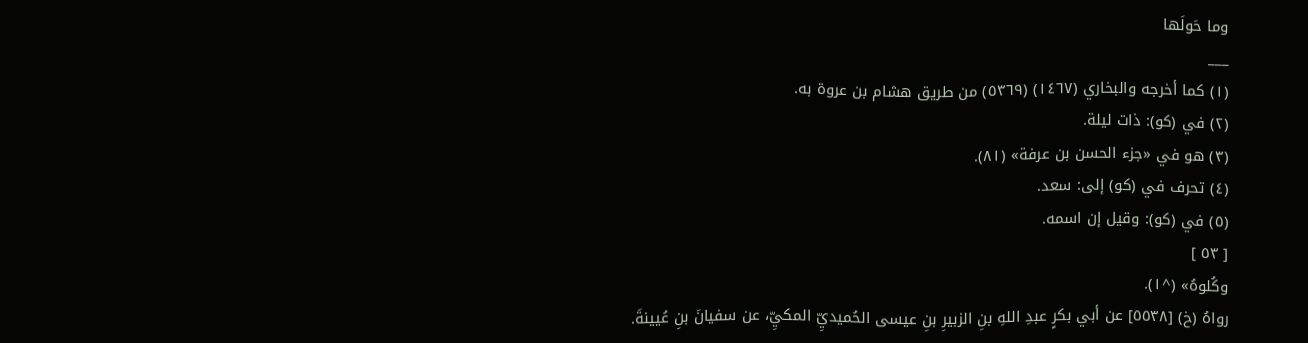وما حَولَها
___
(١) كما أخرجه والبخاري (١٤٦٧) (٥٣٦٩) من طريق هشام بن عروة به.
(٢) في (كو): ذات ليلة.
(٣) هو في «جزء الحسن بن عرفة» (٨١).
(٤) تحرف في (كو) إلى: سعد.
(٥) في (كو): وقيل إن اسمه.
[ ٥٣ ]
وكُلوهُ» (^١).
رواهُ (خ) [٥٥٣٨] عن أبي بكرٍ عبدِ اللهِ بنِ الزبيرِ بنِ عيسى الحُميديِّ المكيِّ، عن سفيانَ بنِ عُيينةَ.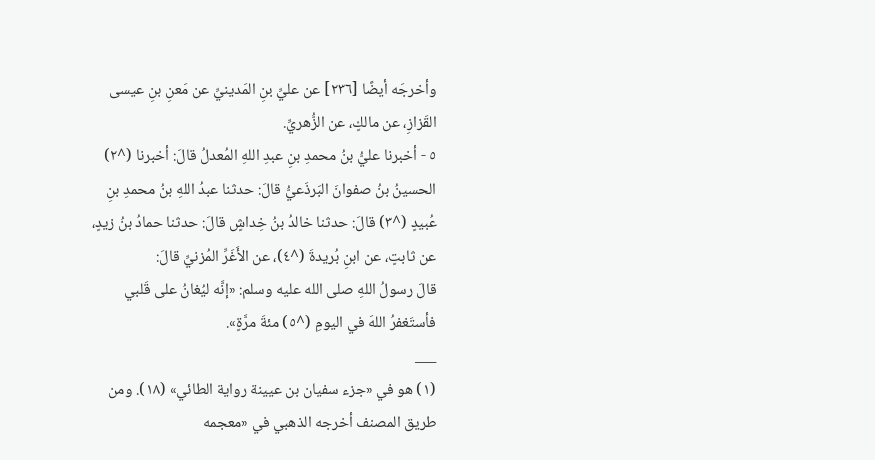وأخرجَه أيضًا [٢٣٦] عن عليِّ بنِ المَدينيِّ عن مَعنِ بنِ عيسى القَزازِ، عن مالكٍ، عن الزُّهريِّ.
٥ - أخبرنا عليُّ بنُ محمدِ بنِ عبدِ اللهِ المُعدلُ قالَ: أخبرنا (^٢) الحسينُ بنُ صفوانَ البَرذَعيُّ قالَ: حدثنا عبدُ اللهِ بنُ محمدِ بنِ عُبيدٍ (^٣) قالَ: حدثنا خالدُ بنُ خِداشٍ قالَ: حدثنا حمادُ بنُ زيدٍ، عن ثابتٍ، عن ابنِ بُريدةَ (^٤)، عن الأَغَرِّ المُزنيِّ قالَ:
قالَ رسولُ اللهِ صلى الله عليه وسلم: «إنَّه ليُغانُ على قَلبي فأستَغفرُ اللهَ في اليومِ (^٥) مئةَ مرَّةٍ».
___
(١) هو في «جزء سفيان بن عيينة رواية الطائي» (١٨). ومن طريق المصنف أخرجه الذهبي في «معجمه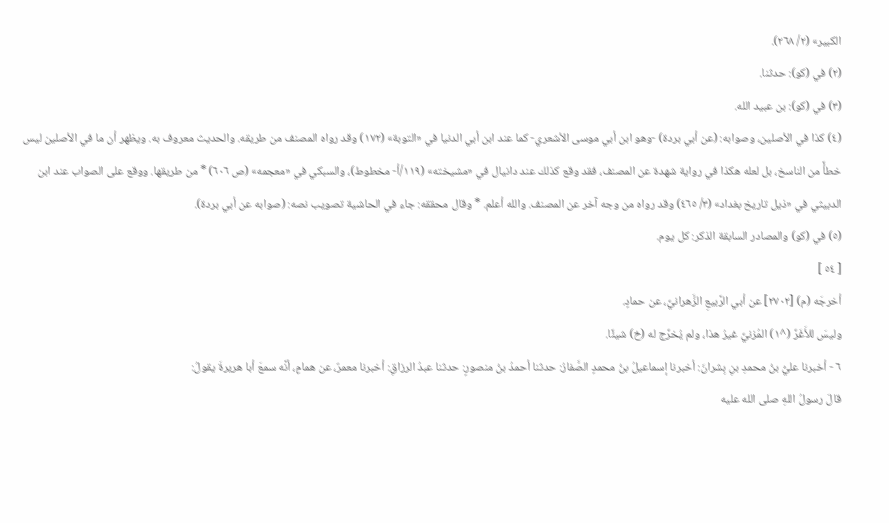الكبير» (٢/ ٢٦٨).
(٢) في (كو): حدثنا.
(٣) في (كو): بن عبيد الله.
(٤) كذا في الأصلين، وصوابه: (عن أبي بردة) -وهو ابن أبي موسى الأشعري- كما عند ابن أبي الدنيا في «التوبة» (١٧٢) وقد رواه المصنف من طريقه. والحديث معروف به. ويظهر أن ما في الأصلين ليس خطأً من الناسخ، بل لعله هكذا في رواية شهدة عن المصنف، فقد وقع كذلك عند دانيال في «مشيخته» (١١٩/أ- مخطوط)، والسبكي في «معجمه» (ص ٦٠٦) * من طريقها. ووقع على الصواب عند ابن الدبيثي في «ذيل تاريخ بغداد» (٣/ ٤٦٥) وقد رواه من وجه آخر عن المصنف. والله أعلم. * وقال محققه: جاء في الحاشية تصويب نصه: (صوابه عن أبي بردة).
(٥) في (كو) والمصادر السابقة الذكر: كل يوم.
[ ٥٤ ]
أخرجَه (م) [٢٧٠٢] عن أبي الرَّبيعِ الزَّهرانيِّ، عن حمادٍ.
وليسَ للأَغَرِّ (^١) المُزنيِّ غيرُ هذا، ولم يُخرِّج له (خ) شيئًا.
٦ - أخبرنا عليُّ بنُ محمدِ بنِ بِشرانَ: أخبرنا إسماعيلُ بنُ محمدٍ الصَّفارُ: حدثنا أحمدُ بنُ منصورٍ: حدثنا عبدُ الرزاقِ: أخبرنا معمرٌ، عن همامٍ، أنَّه سمعَ أبا هريرةَ يقولُ:
قالَ رسولُ اللهِ صلى الله عليه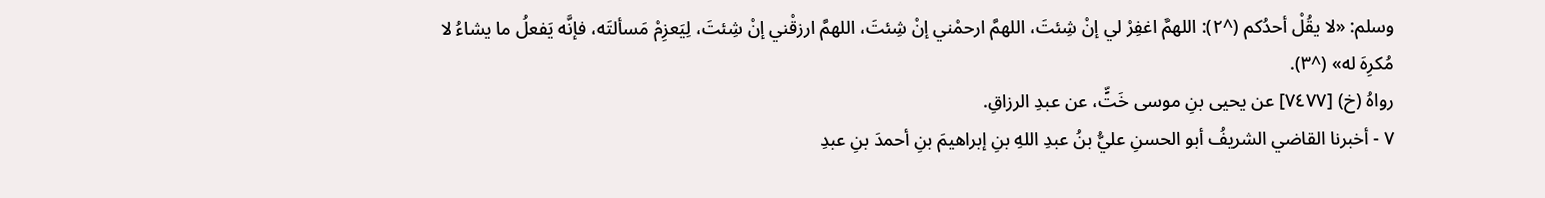وسلم: «لا يقُلْ أحدُكم (^٢): اللهمَّ اغفِرْ لي إنْ شِئتَ، اللهمَّ ارحمْني إنْ شِئتَ، اللهمَّ ارزقْني إنْ شِئتَ، لِيَعزِمْ مَسألتَه، فإنَّه يَفعلُ ما يشاءُ لا مُكرِهَ له» (^٣).
رواهُ (خ) [٧٤٧٧] عن يحيى بنِ موسى خَتٍّ، عن عبدِ الرزاقِ.
٧ - أخبرنا القاضي الشريفُ أبو الحسنِ عليُّ بنُ عبدِ اللهِ بنِ إبراهيمَ بنِ أحمدَ بنِ عبدِ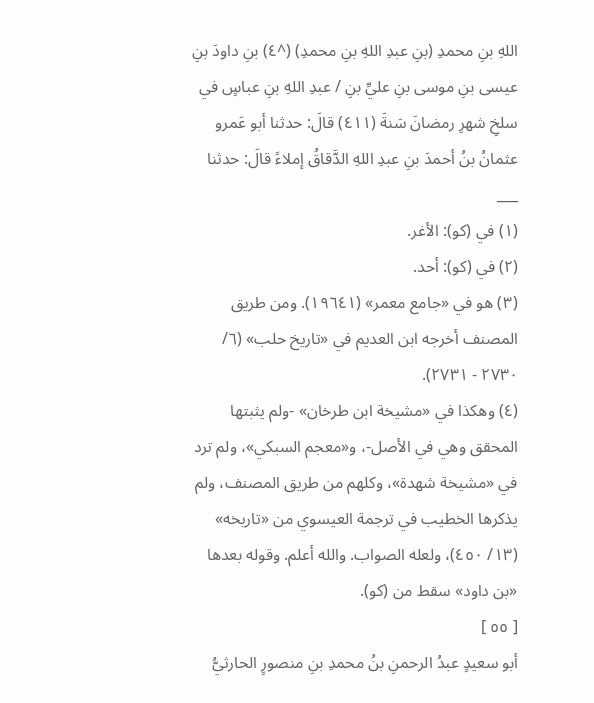اللهِ بنِ محمدِ (بنِ عبدِ اللهِ بنِ محمدِ) (^٤) بنِ داودَ بنِ عيسى بنِ موسى بنِ عليِّ بنِ / عبدِ اللهِ بنِ عباسٍ في سلخِ شهرِ رمضانَ سَنةَ (٤١١) قالَ: حدثنا أبو عَمرو عثمانُ بنُ أحمدَ بنِ عبدِ اللهِ الدَّقاقُ إملاءً قالَ: حدثنا
___
(١) في (كو): الأغر.
(٢) في (كو): أحد.
(٣) هو في «جامع معمر» (١٩٦٤١). ومن طريق المصنف أخرجه ابن العديم في «تاريخ حلب» (٦/ ٢٧٣٠ - ٢٧٣١).
(٤) وهكذا في «مشيخة ابن طرخان» -ولم يثبتها المحقق وهي في الأصل-، و«معجم السبكي»، ولم ترد في «مشيخة شهدة»، وكلهم من طريق المصنف، ولم يذكرها الخطيب في ترجمة العيسوي من «تاريخه» (١٣/ ٤٥٠)، ولعله الصواب. والله أعلم. وقوله بعدها «بن داود» سقط من (كو).
[ ٥٥ ]
أبو سعيدٍ عبدُ الرحمنِ بنُ محمدِ بنِ منصورٍ الحارثيُّ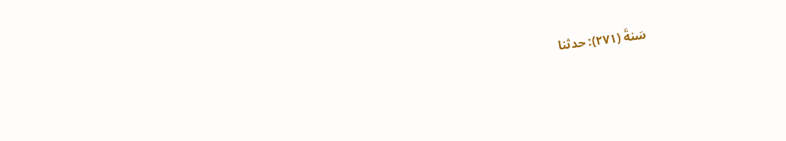سَنةَ (٢٧١): حدثنا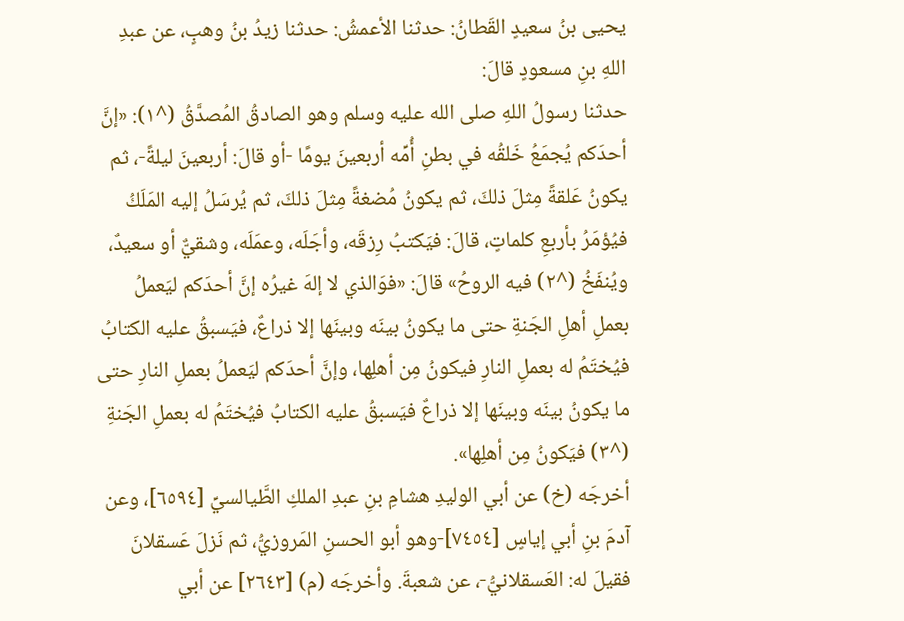يحيى بنُ سعيدٍ القَطانُ: حدثنا الأعمشُ: حدثنا زيدُ بنُ وهبٍ، عن عبدِ اللهِ بنِ مسعودٍ قالَ:
حدثنا رسولُ اللهِ صلى الله عليه وسلم وهو الصادقُ المُصدَّقُ (^١): «إنَّ أحدَكم يُجمَعُ خَلقُه في بطنِ أُمِّه أربعينَ يومًا -أو قالَ: أربعينَ ليلةً-، ثم يكونُ عَلقةً مِثلَ ذلكَ، ثم يكونُ مُضغةً مِثلَ ذلكَ، ثم يُرسَلُ إليه المَلَكُ فيُؤمَرُ بأربعِ كلماتٍ، قالَ: فيَكتبُ رِزقَه، وأجَلَه، وعمَلَه، وشقيٌّ أو سعيدٌ، ويُنفَخُ (^٢) فيه الروحُ» قالَ: «فوَالذي لا إلهَ غيرُه إنَّ أحدَكم ليَعملُ بعملِ أهلِ الجَنةِ حتى ما يكونُ بينَه وبينَها إلا ذراعٌ، فيَسبقُ عليه الكتابُ فيُختَمُ له بعملِ النارِ فيكونُ مِن أهلِها، وإنَّ أحدَكم ليَعملُ بعملِ النارِ حتى ما يكونُ بينَه وبينَها إلا ذراعٌ فيَسبقُ عليه الكتابُ فيُختَمُ له بعملِ الجَنةِ (^٣) فيَكونُ مِن أهلِها».
أخرجَه (خ) عن أبي الوليدِ هشامِ بنِ عبدِ الملكِ الطَّيالسيِّ [٦٥٩٤]، وعن آدمَ بنِ أبي إياسٍ [٧٤٥٤]-وهو أبو الحسنِ المَروزيُّ، ثم نَزلَ عَسقلانَ فقيلَ له: العَسقلانيُّ-، عن شعبةَ. وأخرجَه (م) [٢٦٤٣] عن أبي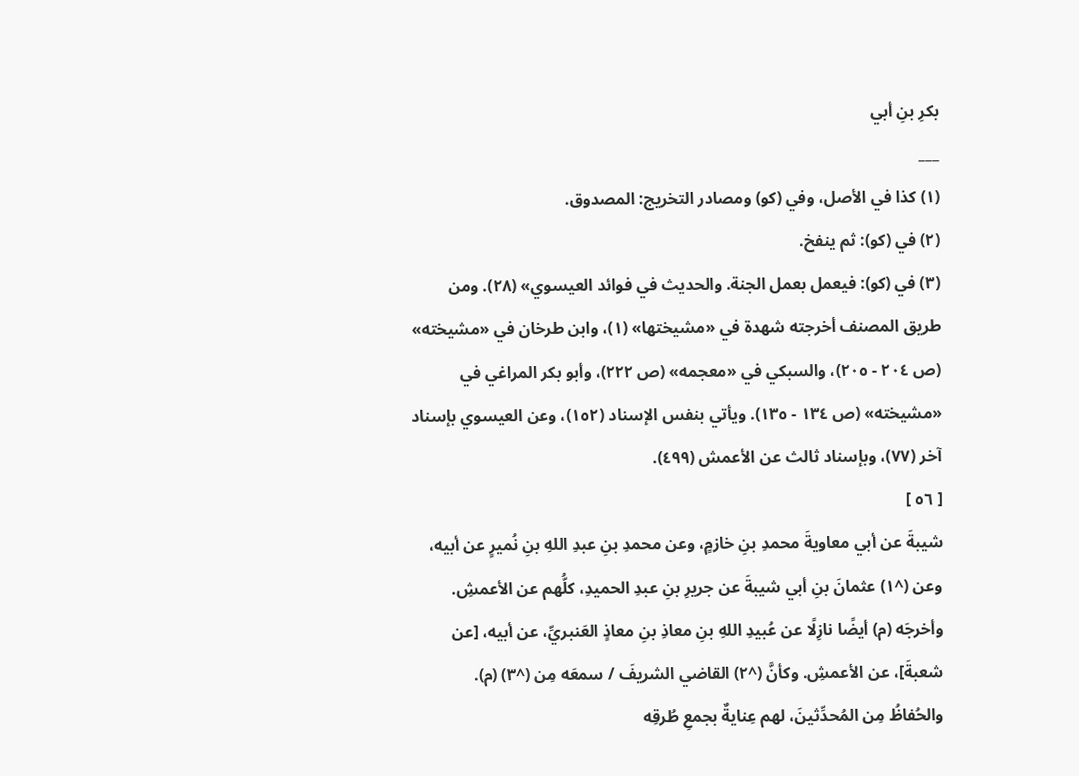بكرِ بنِ أبي
___
(١) كذا في الأصل، وفي (كو) ومصادر التخريج: المصدوق.
(٢) في (كو): ثم ينفخ.
(٣) في (كو): فيعمل بعمل الجنة. والحديث في فوائد العيسوي» (٢٨). ومن طريق المصنف أخرجته شهدة في «مشيختها» (١)، وابن طرخان في «مشيخته» (ص ٢٠٤ - ٢٠٥)، والسبكي في «معجمه» (ص ٢٢٢)، وأبو بكر المراغي في «مشيخته» (ص ١٣٤ - ١٣٥). ويأتي بنفس الإسناد (١٥٢)، وعن العيسوي بإسناد آخر (٧٧)، وبإسناد ثالث عن الأعمش (٤٩٩).
[ ٥٦ ]
شيبةَ عن أبي معاويةَ محمدِ بنِ خازمٍ، وعن محمدِ بنِ عبدِ اللهِ بنِ نُميرٍ عن أبيه، وعن (^١) عثمانَ بنِ أبي شيبةَ عن جريرِ بنِ عبدِ الحميدِ، كلُّهم عن الأعمشِ.
وأخرجَه (م) أيضًا نازِلًا عن عُبيدِ اللهِ بنِ معاذِ بنِ معاذٍ العَنبريِّ، عن أبيه، [عن شعبةَ]، عن الأعمشِ. وكأنَّ (^٢) القاضي الشريفَ / سمعَه مِن (^٣) (م).
والحُفاظُ مِن المُحدِّثينَ، لهم عِنايةٌ بجمعِ طُرقِه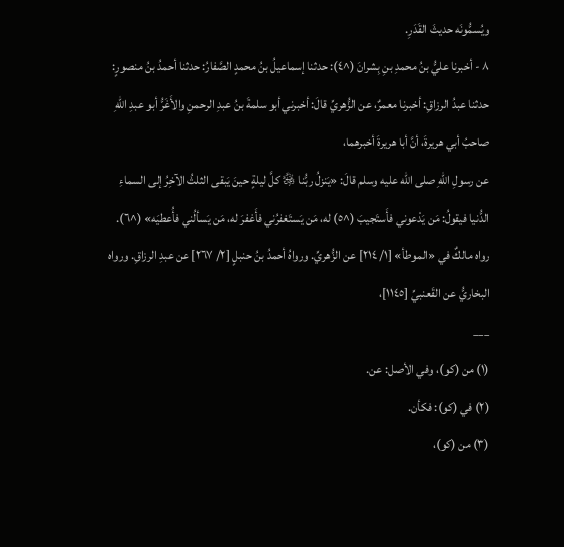ويُسمُّونَه حديثَ القَدَرِ.
٨ - أخبرنا عليُّ بنُ محمدِ بنِ بِشرانَ (^٤): حدثنا إسماعيلُ بنُ محمدٍ الصَّفارُ: حدثنا أحمدُ بنُ منصورٍ: حدثنا عبدُ الرزاقِ: أخبرنا معمرٌ، عن الزُّهريِّ قالَ: أخبرني أبو سلمةَ بنُ عبدِ الرحمنِ والأَغَرُّ أبو عبدِ اللهِ صاحبُ أبي هريرةَ، أنَّ أبا هريرةَ أخبرهما،
عن رسولِ اللهِ صلى الله عليه وسلم قالَ: «يَنزلُ ربُّنا ﷿ كلَّ ليلةٍ حينَ يَبقى الثلثُ الآخِرُ إلى السماءِ الدُّنيا فيقولُ: مَن يَدْعوني فأَستَجيبَ (^٥) له، مَن يَستَغفرُني فأَغفرَ له، مَن يَسألُني فأُعطيَه» (^٦).
رواه مالكٌ في «الموطأ» [١/ ٢١٤] عن الزُّهريِّ. ورواهُ أحمدُ بنُ حنبلٍ [٢/ ٢٦٧] عن عبدِ الرزاقِ. ورواه البخاريُّ عن القَعنبيِّ [١١٤٥]،
___
(١) من (كو)، وفي الأصل: عن.
(٢) في (كو): فكأن.
(٣) من (كو)،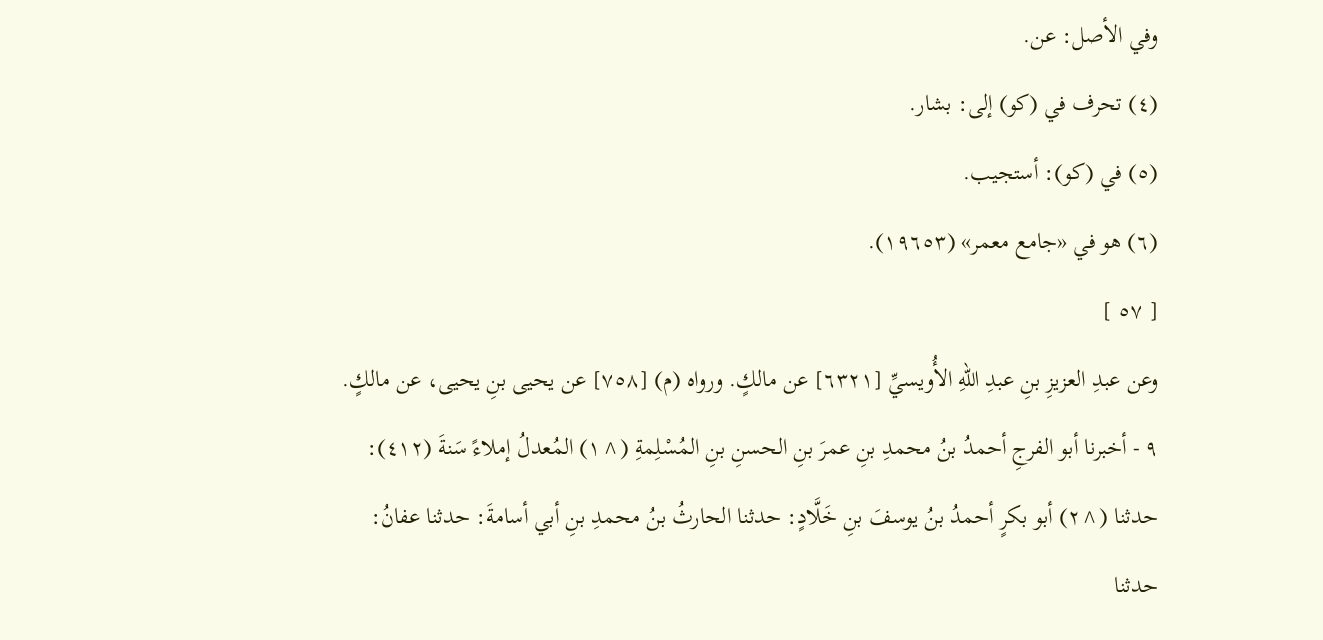وفي الأصل: عن.
(٤) تحرف في (كو) إلى: بشار.
(٥) في (كو): أستجيب.
(٦) هو في «جامع معمر» (١٩٦٥٣).
[ ٥٧ ]
وعن عبدِ العزيزِ بنِ عبدِ اللهِ الأُويسيِّ [٦٣٢١] عن مالكٍ. ورواه (م) [٧٥٨] عن يحيى بنِ يحيى، عن مالكٍ.
٩ - أخبرنا أبو الفرجِ أحمدُ بنُ محمدِ بنِ عمرَ بنِ الحسنِ بنِ المُسْلِمةِ (^١) المُعدلُ إملاءً سَنةَ (٤١٢): حدثنا (^٢) أبو بكرٍ أحمدُ بنُ يوسفَ بنِ خَلَّادٍ: حدثنا الحارثُ بنُ محمدِ بنِ أبي أسامةَ: حدثنا عفانُ: حدثنا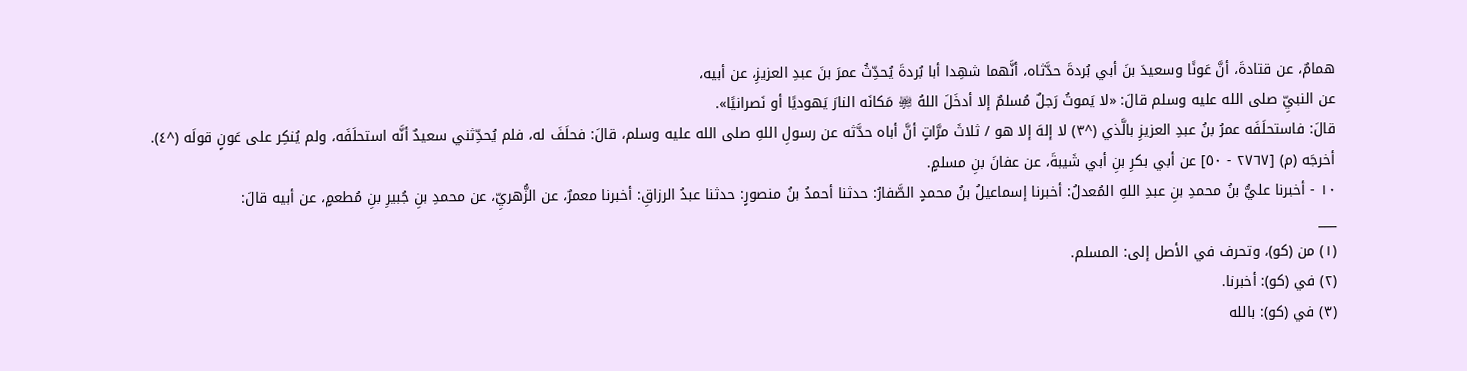همامٌ، عن قتادةَ، أنَّ عَونًا وسعيدَ بنَ أبي بُردةَ حدَّثاه، أنَّهما شهِدا أبا بُردةَ يُحدِّثُ عمرَ بنَ عبدِ العزيزِ، عن أبيه،
عن النبيِّ صلى الله عليه وسلم قالَ: «لا يَموتُ رَجلٌ مُسلمٌ إلا أدخَلَ اللهُ ﵎ مَكانَه النارَ يَهوديًا أو نَصرانيًا».
قالَ: فاستحلَفَه عمرُ بنُ عبدِ العزيزِ بالَّذي (^٣) لا إلهَ إلا هو / ثلاثَ مرَّاتٍ أنَّ أباه حدَّثه عن رسولِ اللهِ صلى الله عليه وسلم، قالَ: فحلَفَ له، فلم يُحدِّثني سعيدٌ أنَّه استحلَفَه، ولم يُنكِر على عَونٍ قولَه (^٤).
أخرجَه (م) [٢٧٦٧ - ٥٠] عن أبي بكرِ بنِ أبي شَيبةَ، عن عفانَ بنِ مسلمٍ.
١٠ - أخبرنا عليُّ بنُ محمدِ بنِ عبدِ اللهِ المُعدلُ: أخبرنا إسماعيلُ بنُ محمدٍ الصَّفارُ: حدثنا أحمدُ بنُ منصورٍ: حدثنا عبدُ الرزاقِ: أخبرنا معمرٌ، عن الزُّهريِّ، عن محمدِ بنِ جُبيرِ بنِ مُطعمٍ، عن أبيه قالَ:
___
(١) من (كو)، وتحرف في الأصل إلى: المسلم.
(٢) في (كو): أخبرنا.
(٣) في (كو): بالله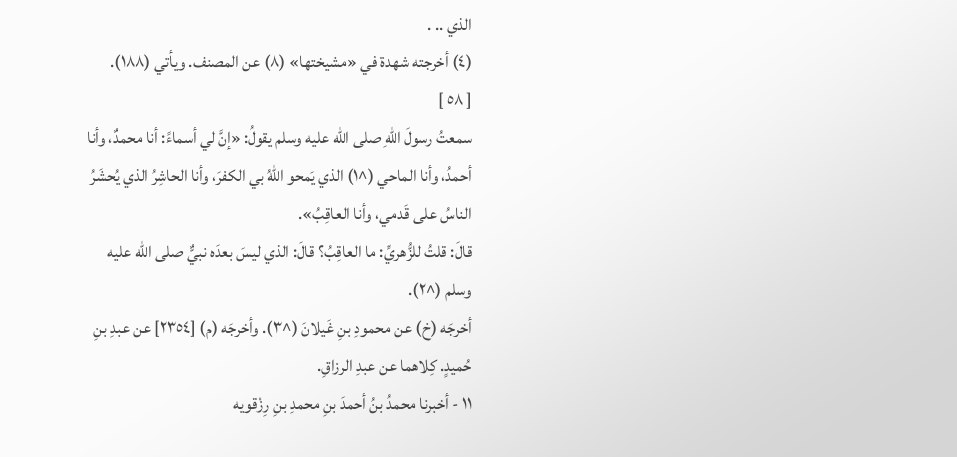الذي .. .
(٤) أخرجته شهدة في «مشيختها» (٨) عن المصنف. ويأتي (١٨٨).
[ ٥٨ ]
سمعتُ رسولَ اللهِ صلى الله عليه وسلم يقولُ: «إنَّ لي أسماءً: أنا محمدٌ، وأنا أحمدُ، وأنا الماحي (^١) الذي يَمحو اللهُ بي الكفرَ، وأنا الحاشِرُ الذي يُحشَرُ الناسُ على قَدمي، وأنا العاقِبُ».
قالَ: قلتُ للزُّهريِّ: ما العاقِبُ؟ قالَ: الذي ليسَ بعدَه نبيٌّ صلى الله عليه وسلم (^٢).
أخرجَه (خ) عن محمودِ بنِ غَيلانَ (^٣). وأخرجَه (م) [٢٣٥٤] عن عبدِ بنِ حُميدٍ. كِلاهما عن عبدِ الرزاقِ.
١١ - أخبرنا محمدُ بنُ أحمدَ بنِ محمدِ بنِ رِزْقويه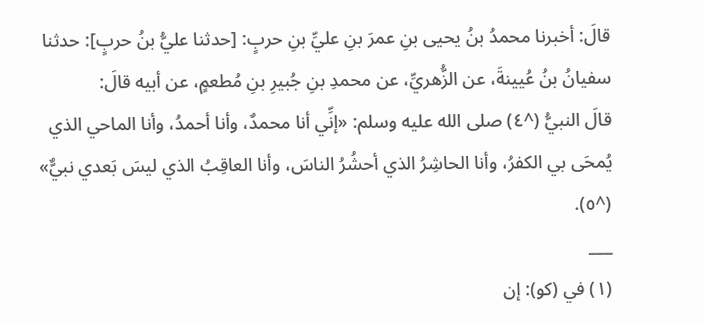قالَ: أخبرنا محمدُ بنُ يحيى بنِ عمرَ بنِ عليِّ بنِ حربٍ: [حدثنا عليُّ بنُ حربٍ]: حدثنا سفيانُ بنُ عُيينةَ، عن الزُّهريِّ، عن محمدِ بنِ جُبيرِ بنِ مُطعمٍ، عن أبيه قالَ:
قالَ النبيُّ (^٤) صلى الله عليه وسلم: «إنِّي أنا محمدٌ، وأنا أحمدُ، وأنا الماحي الذي يُمحَى بي الكفرُ، وأنا الحاشِرُ الذي أحشُرُ الناسَ، وأنا العاقِبُ الذي ليسَ بَعدي نبيٌّ» (^٥).
___
(١) في (كو): إن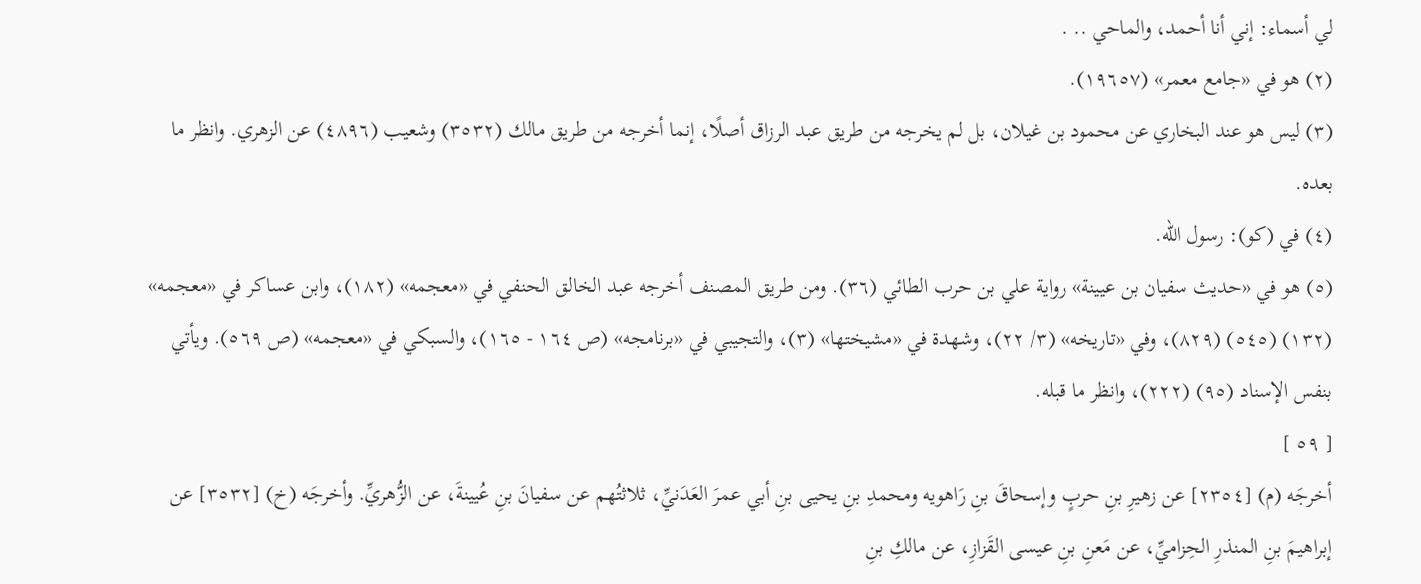لي أسماء: إني أنا أحمد، والماحي .. .
(٢) هو في «جامع معمر» (١٩٦٥٧).
(٣) ليس هو عند البخاري عن محمود بن غيلان، بل لم يخرجه من طريق عبد الرزاق أصلًا، إنما أخرجه من طريق مالك (٣٥٣٢) وشعيب (٤٨٩٦) عن الزهري. وانظر ما بعده.
(٤) في (كو): رسول الله.
(٥) هو في «حديث سفيان بن عيينة» رواية علي بن حرب الطائي (٣٦). ومن طريق المصنف أخرجه عبد الخالق الحنفي في «معجمه» (١٨٢)، وابن عساكر في «معجمه» (١٣٢) (٥٤٥) (٨٢٩)، وفي «تاريخه» (٣/ ٢٢)، وشهدة في «مشيختها» (٣)، والتجيبي في «برنامجه» (ص ١٦٤ - ١٦٥)، والسبكي في «معجمه» (ص ٥٦٩). ويأتي بنفس الإسناد (٩٥) (٢٢٢)، وانظر ما قبله.
[ ٥٩ ]
أخرجَه (م) [٢٣٥٤] عن زهيرِ بنِ حربٍ وإسحاقَ بنِ رَاهويه ومحمدِ بنِ يحيى بنِ أبي عمرَ العَدَنيِّ، ثلاثتُهم عن سفيانَ بنِ عُيينةَ، عن الزُّهريِّ. وأخرجَه (خ) [٣٥٣٢] عن إبراهيمَ بنِ المنذرِ الحِزاميِّ، عن مَعنِ بنِ عيسى القَزازِ، عن مالكِ بنِ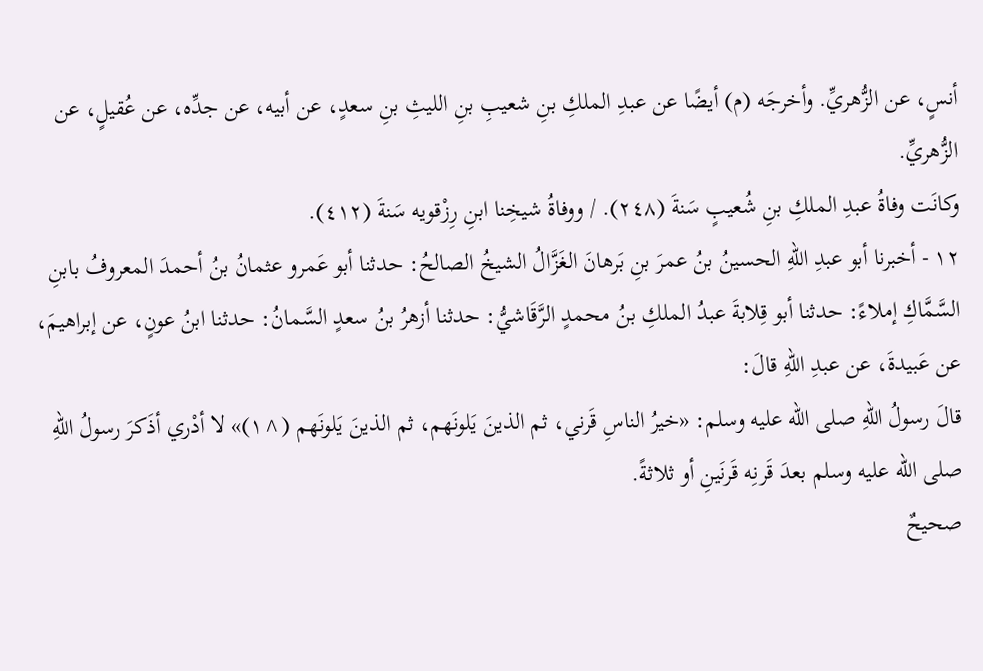أنسٍ، عن الزُّهريِّ. وأخرجَه (م) أيضًا عن عبدِ الملكِ بنِ شعيبِ بنِ الليثِ بنِ سعدٍ، عن أبيه، عن جدِّه، عن عُقيلٍ، عن الزُّهريِّ.
وكانَت وفاةُ عبدِ الملكِ بنِ شُعيبٍ سَنةَ (٢٤٨). / ووفاةُ شيخِنا ابنِ رِزْقويه سَنةَ (٤١٢).
١٢ - أخبرنا أبو عبدِ اللهِ الحسينُ بنُ عمرَ بنِ بَرهانَ الغَزَّالُ الشيخُ الصالحُ: حدثنا أبو عَمرو عثمانُ بنُ أحمدَ المعروفُ بابنِ السَّمَّاكِ إملاءً: حدثنا أبو قِلابةَ عبدُ الملكِ بنُ محمدٍ الرَّقَاشيُّ: حدثنا أزهرُ بنُ سعدٍ السَّمانُ: حدثنا ابنُ عونٍ، عن إبراهيمَ، عن عَبيدةَ، عن عبدِ اللهِ قالَ:
قالَ رسولُ اللهِ صلى الله عليه وسلم: «خيرُ الناسِ قَرني، ثم الذينَ يَلونَهم، ثم الذينَ يَلونَهم (^١)» لا أدْري أذَكرَ رسولُ اللهِ صلى الله عليه وسلم بعدَ قَرنِه قَرنَينِ أو ثلاثةً.
صحيحٌ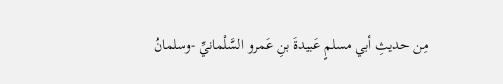مِن حديثِ أبي مسلمٍ عَبيدةَ بنِ عَمرو السَّلْمانيِّ -وسلمانُ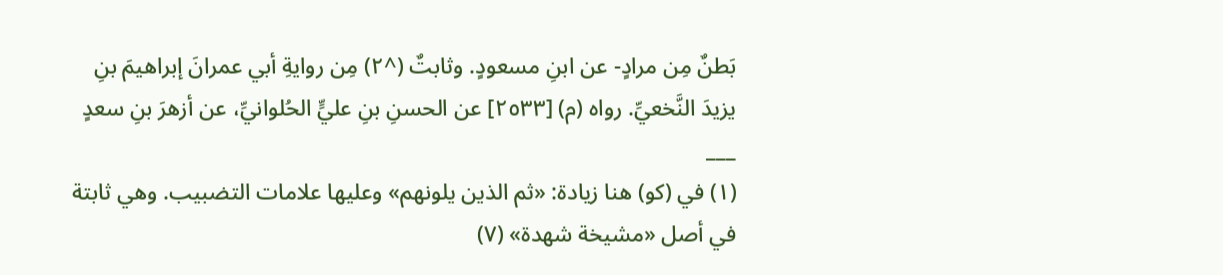بَطنٌ مِن مرادٍ- عن ابنِ مسعودٍ. وثابتٌ (^٢) مِن روايةِ أبي عمرانَ إبراهيمَ بنِ يزيدَ النَّخعيِّ. رواه (م) [٢٥٣٣] عن الحسنِ بنِ عليٍّ الحُلوانيِّ، عن أزهرَ بنِ سعدٍ
___
(١) في (كو) هنا زيادة: «ثم الذين يلونهم» وعليها علامات التضبيب. وهي ثابتة في أصل «مشيخة شهدة» (٧)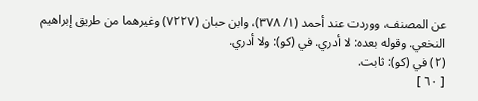عن المصنف، ووردت عند أحمد (١/ ٣٧٨)، وابن حبان (٧٢٢٧) وغيرهما من طريق إبراهيم النخعي. وقوله بعده: لا أدري. في (كو): ولا أدري.
(٢) في (كو): ثابت.
[ ٦٠ ]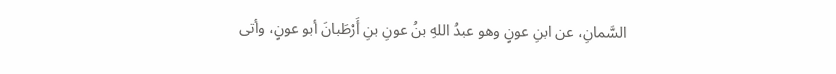السَّمانِ، عن ابنِ عونٍ وهو عبدُ اللهِ بنُ عونِ بنِ أَرْطَبانَ أبو عونٍ، وأتى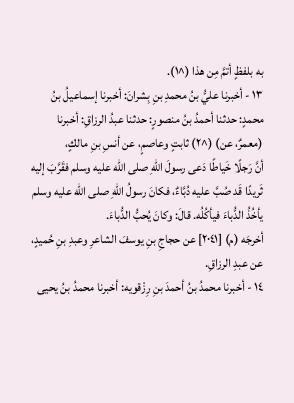به بلفظٍ أتمَّ مِن هذا (^١).
١٣ - أخبرنا عليُّ بنُ محمدِ بنِ بِشرانَ: أخبرنا إسماعيلُ بنُ محمدٍ: حدثنا أحمدُ بنُ منصورٍ: حدثنا عبدُ الرزاقِ: أخبرنا (معمرٌ، عن) (^٢) ثابتٍ وعاصمٍ، عن أنسِ بنِ مالكٍ،
أنَّ رَجلًا خَياطًا دَعى رسولَ اللهِ صلى الله عليه وسلم فقَرَّبَ إليه ثَريدًا قَد صُبَّ عليه دُبَّاءٌ، فكانَ رسولُ اللهِ صلى الله عليه وسلم يأخُذُ الدُّباءَ فيأكُلُه. قالَ: وكانَ يُحبُّ الدُّباءَ.
أخرجَه (م) [٢٠٤١] عن حجاجِ بنِ يوسفَ الشاعرِ وعبدِ بنِ حُميدٍ، عن عبدِ الرزاقِ.
١٤ - أخبرنا محمدُ بنُ أحمدَ بنِ رِزْقويه: أخبرنا محمدُ بنُ يحيى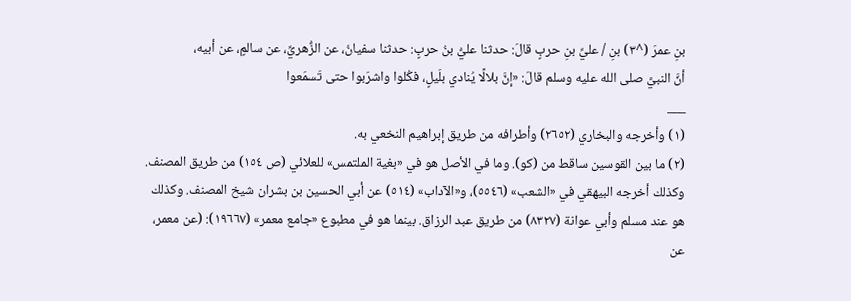بنِ عمرَ (^٣) بنِ / عليِّ بنِ حربٍ قالَ: حدثنا عليُّ بنُ حربٍ: حدثنا سفيانُ، عن الزُّهريِّ، عن سالمٍ، عن أبيه،
أنَّ النبيَّ صلى الله عليه وسلم قالَ: «إنَّ بلالًا يُنادي بلَيلٍ، فكُلوا واشرَبوا حتى تَسمَعوا
___
(١) وأخرجه والبخاري (٢٦٥٢) وأطرافه من طريق إبراهيم النخعي به.
(٢) ما بين القوسين ساقط من (كو). وما في الأصل هو في «بغية الملتمس» للعلائي (ص ١٥٤) من طريق المصنف. وكذلك أخرجه البيهقي في «الشعب» (٥٥٤٦)، و«الآداب» (٥١٤) عن أبي الحسين بن بشران شيخ المصنف. وكذلك هو عند مسلم وأبي عوانة (٨٣٢٧) من طريق عبد الرزاق. بينما هو في مطبوع «جامع معمر» (١٩٦٦٧): (عن معمر، عن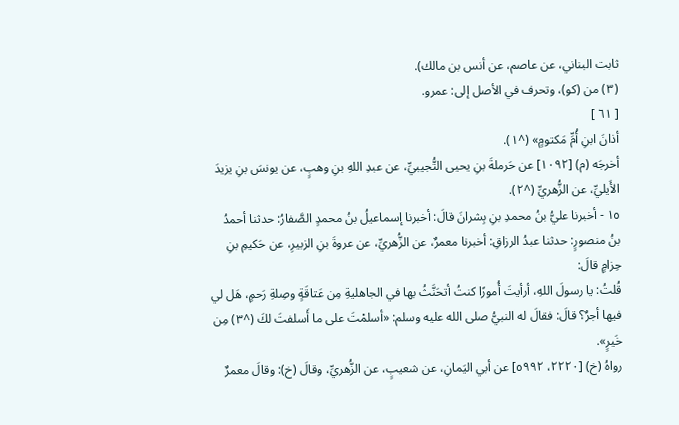ثابت البناني، عن عاصم، عن أنس بن مالك).
(٣) من (كو)، وتحرف في الأصل إلى: عمرو.
[ ٦١ ]
أذانَ ابنِ أُمِّ مَكتومٍ» (^١).
أخرجَه (م) [١٠٩٢] عن حَرملةَ بنِ يحيى التُّجيبيِّ، عن عبدِ اللهِ بنِ وهبٍ، عن يونسَ بنِ يزيدَ الأَيليِّ، عن الزُّهريِّ (^٢).
١٥ - أخبرنا عليُّ بنُ محمدِ بنِ بِشرانَ قالَ: أخبرنا إسماعيلُ بنُ محمدٍ الصَّفارُ: حدثنا أحمدُ بنُ منصورٍ: حدثنا عبدُ الرزاقِ: أخبرنا معمرٌ، عن الزُّهريِّ، عن عروةَ بنِ الزبيرِ، عن حَكيمِ بنِ حِزامٍ قالَ:
قُلتُ: يا رسولَ اللهِ، أرأيتَ أُمورًا كنتُ أتحَنَّثُ بها في الجاهليةِ مِن عَتاقَةٍ وصِلةِ رَحمٍ، هَل لي فيها أجرٌ؟ قالَ: فقالَ له النبيُّ صلى الله عليه وسلم: «أسلمْتَ على ما أَسلفتَ لكَ (^٣) مِن خَيرٍ».
رواهُ (خ) [٢٢٢٠، ٥٩٩٢] عن أبي اليَمانِ، عن شعيبٍ، عن الزُّهريِّ، وقالَ (خ): وقالَ معمرٌ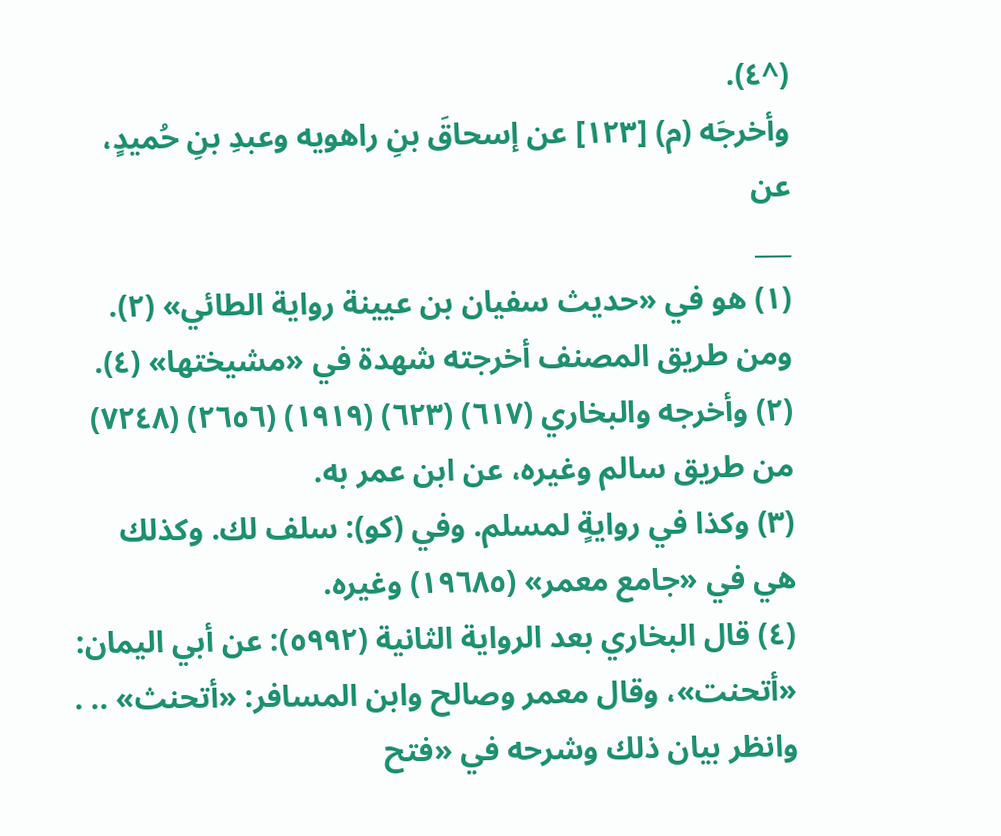(^٤).
وأخرجَه (م) [١٢٣] عن إسحاقَ بنِ راهويه وعبدِ بنِ حُميدٍ، عن
___
(١) هو في «حديث سفيان بن عيينة رواية الطائي» (٢). ومن طريق المصنف أخرجته شهدة في «مشيختها» (٤).
(٢) وأخرجه والبخاري (٦١٧) (٦٢٣) (١٩١٩) (٢٦٥٦) (٧٢٤٨) من طريق سالم وغيره، عن ابن عمر به.
(٣) وكذا في روايةٍ لمسلم. وفي (كو): سلف لك. وكذلك هي في «جامع معمر» (١٩٦٨٥) وغيره.
(٤) قال البخاري بعد الرواية الثانية (٥٩٩٢): عن أبي اليمان: «أتحنت»، وقال معمر وصالح وابن المسافر: «أتحنث» .. . وانظر بيان ذلك وشرحه في «فتح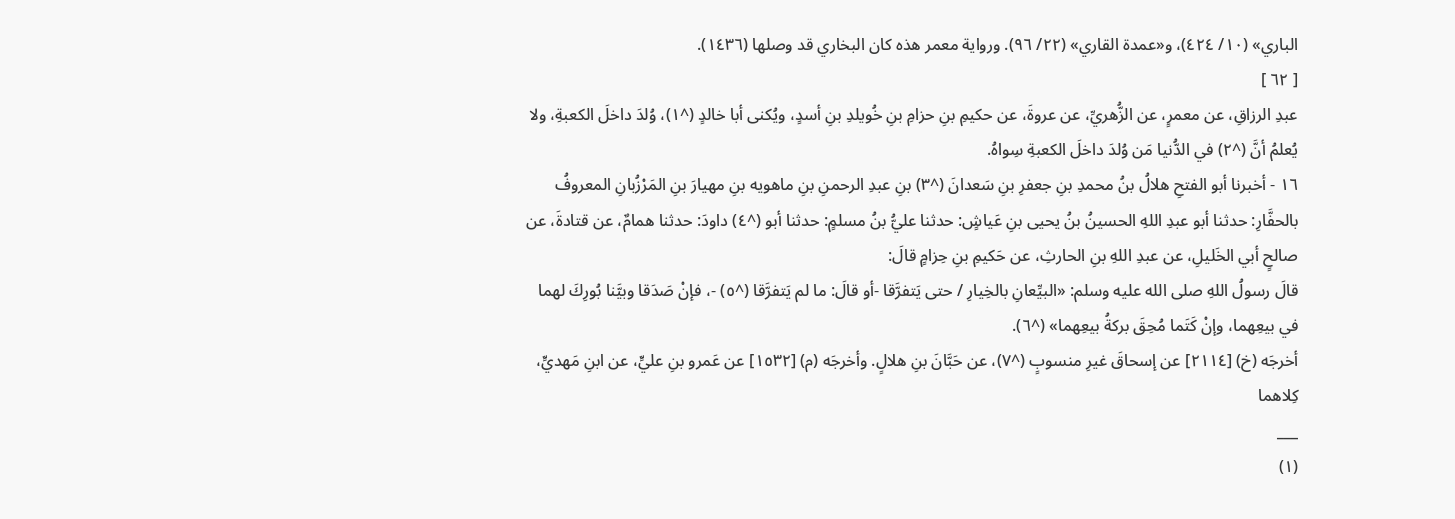الباري» (١٠/ ٤٢٤)، و«عمدة القاري» (٢٢/ ٩٦). ورواية معمر هذه كان البخاري قد وصلها (١٤٣٦).
[ ٦٢ ]
عبدِ الرزاقِ، عن معمرٍ، عن الزُّهريِّ، عن عروةَ، عن حكيمِ بنِ حزامِ بنِ خُويلدِ بنِ أسدٍ، ويُكنى أبا خالدٍ (^١)، وُلدَ داخلَ الكعبةِ، ولا يُعلمُ أنَّ (^٢) في الدُّنيا مَن وُلدَ داخلَ الكعبةِ سِواهُ.
١٦ - أخبرنا أبو الفتحِ هلالُ بنُ محمدِ بنِ جعفرِ بنِ سَعدانَ (^٣) بنِ عبدِ الرحمنِ بنِ ماهويه بنِ مهيارَ بنِ المَرْزُبانِ المعروفُ بالحفَّارِ: حدثنا أبو عبدِ اللهِ الحسينُ بنُ يحيى بنِ عَياشٍ: حدثنا عليُّ بنُ مسلمٍ: حدثنا أبو (^٤) داودَ: حدثنا همامٌ، عن قتادةَ، عن صالحٍ أبي الخَليلِ، عن عبدِ اللهِ بنِ الحارثِ، عن حَكيمِ بنِ حِزامٍ قالَ:
قالَ رسولُ اللهِ صلى الله عليه وسلم: «البيِّعانِ بالخِيارِ / حتى يَتفرَّقا -أو قالَ: ما لم يَتفرَّقا (^٥) -، فإنْ صَدَقا وبيَّنا بُورِكَ لهما في بيعِهما، وإنْ كَتَما مُحِقَ بركةُ بيعِهما» (^٦).
أخرجَه (خ) [٢١١٤] عن إسحاقَ غيرِ منسوبٍ (^٧)، عن حَبَّانَ بنِ هلالٍ. وأخرجَه (م) [١٥٣٢] عن عَمرو بنِ عليٍّ، عن ابنِ مَهديٍّ، كِلاهما
___
(١)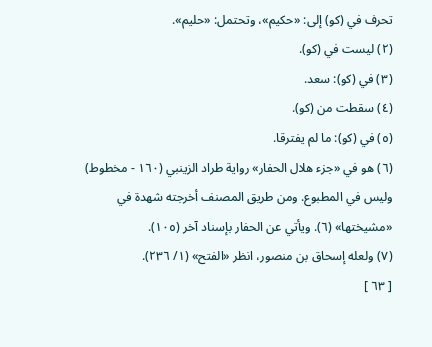تحرف في (كو) إلى: «حكيم»، وتحتمل: «حليم».
(٢) ليست في (كو).
(٣) في (كو): سعد.
(٤) سقطت من (كو).
(٥) في (كو): ما لم يفترقا.
(٦) هو في «جزء هلال الحفار» رواية طراد الزينبي (١٦٠ - مخطوط) وليس في المطبوع. ومن طريق المصنف أخرجته شهدة في «مشيختها» (٦). ويأتي عن الحفار بإسناد آخر (١٠٥).
(٧) ولعله إسحاق بن منصور، انظر «الفتح» (١/ ٢٣٦).
[ ٦٣ ]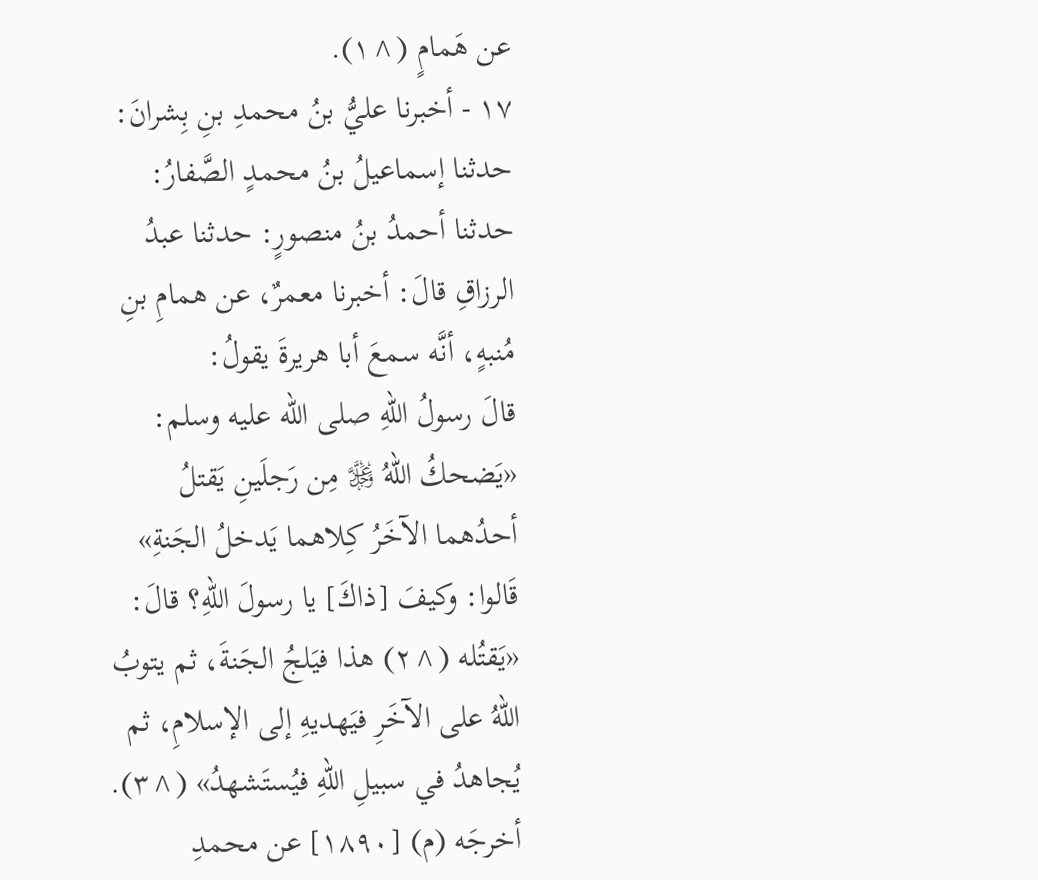عن هَمامٍ (^١).
١٧ - أخبرنا عليُّ بنُ محمدِ بنِ بِشرانَ: حدثنا إسماعيلُ بنُ محمدٍ الصَّفارُ: حدثنا أحمدُ بنُ منصورٍ: حدثنا عبدُ الرزاقِ قالَ: أخبرنا معمرٌ، عن همامِ بنِ مُنبهٍ، أنَّه سمعَ أبا هريرةَ يقولُ:
قالَ رسولُ اللهِ صلى الله عليه وسلم: «يَضحكُ اللهُ ﷿ مِن رَجلَينِ يَقتلُ أحدُهما الآخَرُ كِلاهما يَدخلُ الجَنةِ» قَالوا: وكيفَ [ذاكَ] يا رسولَ اللهِ؟ قالَ: «يَقتُله (^٢) هذا فيَلجُ الجَنةَ، ثم يتوبُ اللهُ على الآخَرِ فيَهديهِ إلى الإسلامِ، ثم يُجاهدُ في سبيلِ اللهِ فيُستَشهدُ» (^٣).
أخرجَه (م) [١٨٩٠] عن محمدِ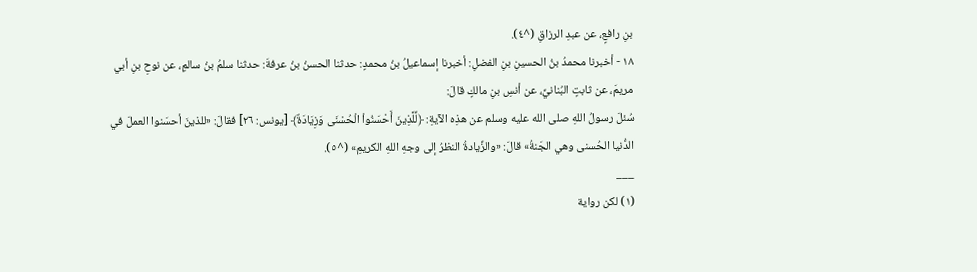بنِ رافعٍ، عن عبدِ الرزاقِ (^٤).
١٨ - أخبرنا محمدُ بنُ الحسينِ بنِ الفضلِ: أخبرنا إسماعيلُ بنُ محمدٍ: حدثنا الحسنُ بنُ عرفةَ: حدثنا سلمُ بنُ سالمٍ، عن نوحِ بنِ أبي مريمَ، عن ثابتٍ البُنانيِّ، عن أنسِ بنِ مالكٍ قالَ:
سُئلَ رسولُ اللهِ صلى الله عليه وسلم عن هذِه الآيةِ: ﴿لِّلَّذِينَ أَحْسَنُواْ الْحُسْنَى وَزِيَادَةٌ﴾ [يونس: ٢٦] فقالَ: «للذينَ أحسَنوا العملَ في الدُّنيا الحُسنى وهي الجَنةُ» قالَ: «والزِّيادةُ النظرُ إلى وجهِ اللهِ الكريمِ» (^٥).
___
(١) لكن رواية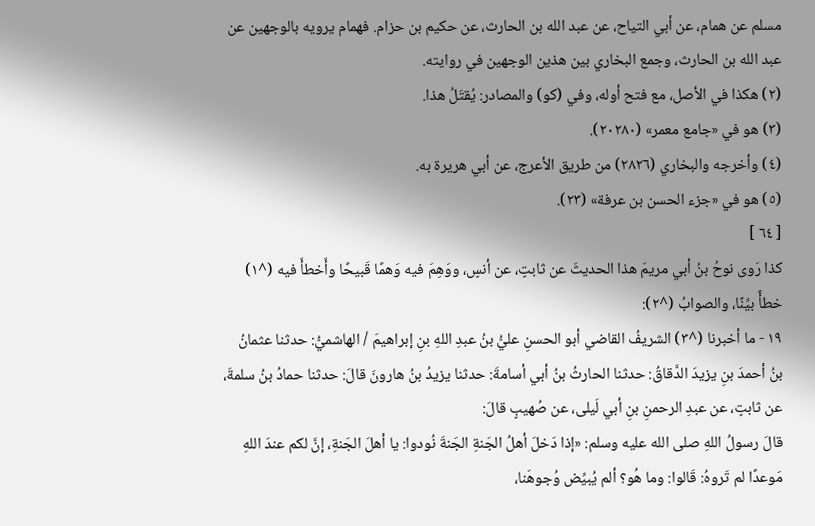مسلم عن همام، عن أبي التياح، عن عبد الله بن الحارث، عن حكيم بن حزام. فهمام يرويه بالوجهين عن عبد الله بن الحارث، وجمع البخاري بين هذين الوجهين في روايته.
(٢) هكذا في الأصل، مع فتح أوله، وفي (كو) والمصادر: يُقتَلُ هذا.
(٣) هو في «جامع معمر» (٢٠٢٨٠).
(٤) وأخرجه والبخاري (٢٨٢٦) من طريق الأعرج، عن أبي هريرة به.
(٥) هو في «جزء الحسن بن عرفة» (٢٣).
[ ٦٤ ]
كذا رَوى نوحُ بنُ أبي مريمَ هذا الحديثَ عن ثابتٍ، عن أنسٍ، ووَهِمَ فيه وَهمًا قَبيحًا وأَخطأَ فيه (^١) خطأً بيِّنًا، والصوابُ (^٢):
١٩ - ما أخبرنا (^٣) الشريفُ القاضي أبو الحسنِ عليُّ بنُ عبدِ اللهِ بنِ إبراهيمَ / الهاشميُّ: حدثنا عثمانُ بنُ أحمدَ بنِ يزيدَ الدَّقاقُ: حدثنا الحارثُ بنُ أبي أسامةَ: حدثنا يزيدُ بنُ هارونَ قالَ: حدثنا حمادُ بنُ سلمةَ، عن ثابتٍ، عن عبدِ الرحمنِ بنِ أبي لَيلى، عن صُهيبٍ قالَ:
قالَ رسولُ اللهِ صلى الله عليه وسلم: «إذا دَخلَ أهلُ الجَنةِ الجَنةَ نُودوا: يا أهلَ الجَنةِ، إنَّ لكم عندَ اللهِ مَوعدًا لم تَروهُ: قَالوا: وما هُو؟ ألم يُبيِّض وُجوهَنا،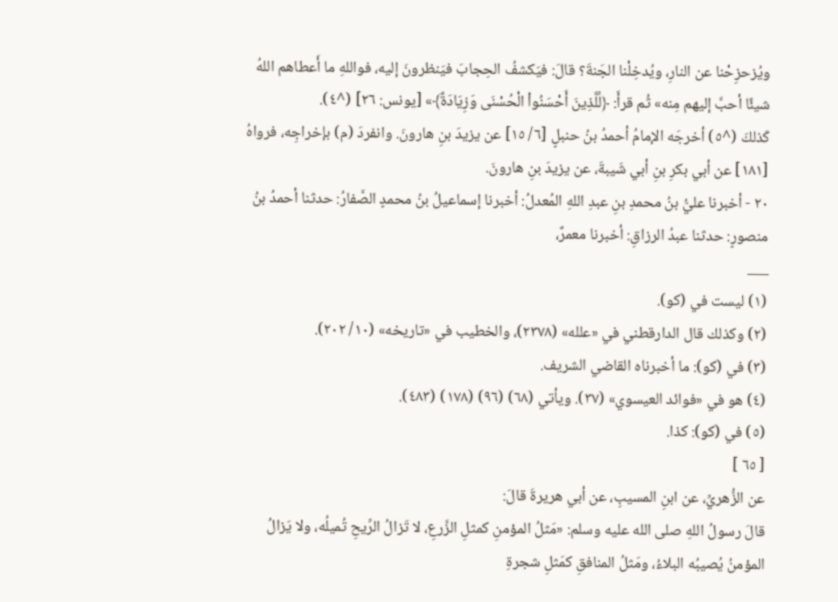ويُزحزِحْنا عن النارِ، ويُدخِلْنا الجَنةَ؟ قالَ: فيَكشفُ الحِجابَ فيَنظرونَ إليه، فواللهِ ما أَعطاهم اللهُ شيئًا أحبَّ إليهم مِنه» ثُم قرأَ: ﴿لِّلَّذِينَ أَحْسَنُواْ الْحُسْنَى وَزِيَادَةٌ﴾» [يونس: ٢٦] (^٤).
كَذلكَ (^٥) أخرجَه الإمامُ أحمدُ بنُ حنبلٍ [٦/ ١٥] عن يزيدَ بنِ هارونَ. وانفردَ (م) بإخراجِه، فرواهُ [١٨١] عن أبي بكرِ بنِ أبي شَيبةَ، عن يزيدَ بنِ هارونَ.
٢٠ - أخبرنا عليُّ بنُ محمدِ بنِ عبدِ اللهِ المُعدلُ: أخبرنا إسماعيلُ بنُ محمدٍ الصَّفارُ: حدثنا أحمدُ بنُ منصورٍ: حدثنا عبدُ الرزاقِ: أخبرنا معمرٌ،
___
(١) ليست في (كو).
(٢) وكذلك قال الدارقطني في «علله» (٢٣٧٨)، والخطيب في «تاريخه» (١٠/ ٢٠٢).
(٣) في (كو): ما أخبرناه القاضي الشريف.
(٤) هو في «فوائد العيسوي» (٣٧). ويأتي (٦٨) (٩٦) (١٧٨) (٤٨٣).
(٥) في (كو): كذا.
[ ٦٥ ]
عن الزُّهريِّ، عن ابنِ المسيبِ، عن أبي هريرةَ قالَ:
قالَ رسولُ اللهِ صلى الله عليه وسلم: «مَثلُ المؤمنِ كمثلِ الزَّرعِ، لا تَزالُ الرِّيحِ تُميلُه، ولا يَزالُ المؤمنُ يُصيبُه البلاءُ، ومَثلُ المنافقِ كمَثلِ شجرةِ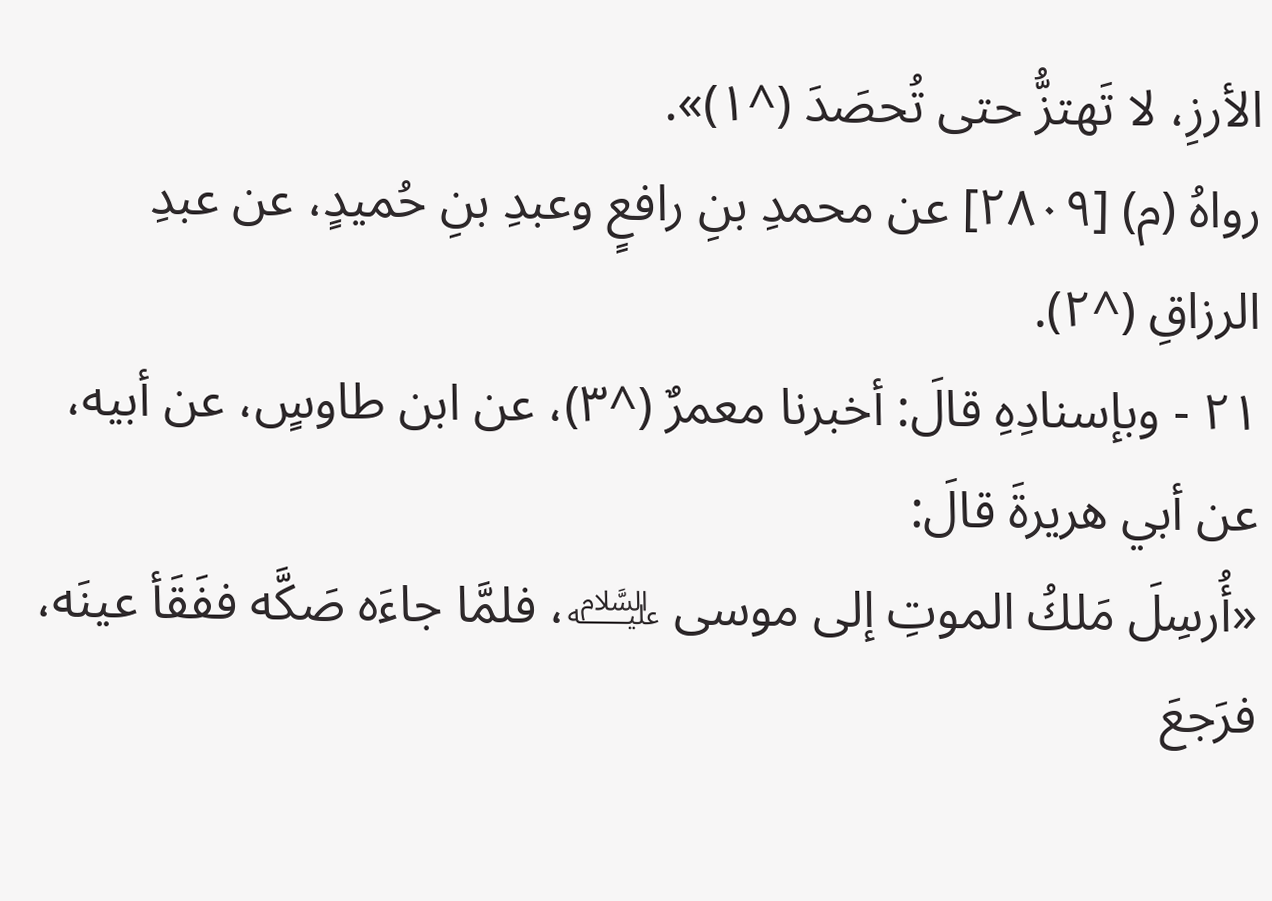الأرزِ، لا تَهتزُّ حتى تُحصَدَ (^١)».
رواهُ (م) [٢٨٠٩] عن محمدِ بنِ رافعٍ وعبدِ بنِ حُميدٍ، عن عبدِ الرزاقِ (^٢).
٢١ - وبإسنادِهِ قالَ: أخبرنا معمرٌ (^٣)، عن ابن طاوسٍ، عن أبيه، عن أبي هريرةَ قالَ:
«أُرسِلَ مَلكُ الموتِ إلى موسى ﵇، فلمَّا جاءَه صَكَّه ففَقَأ عينَه، فرَجعَ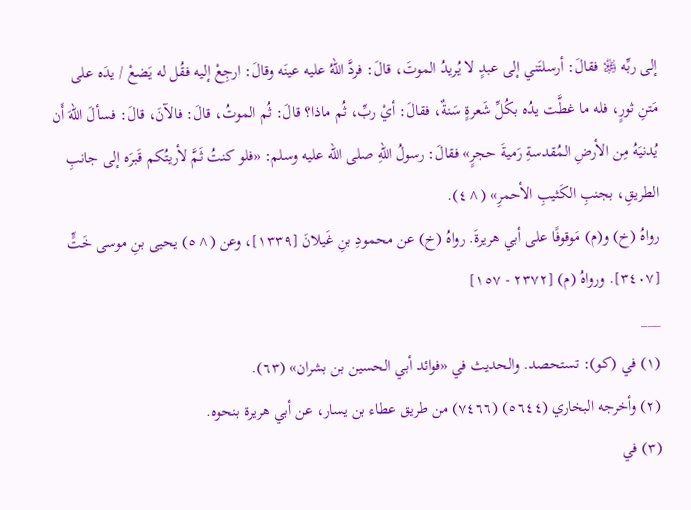إلى ربِّه ﷿ فقالَ: أرسلتَني إلى عبدٍ لا يُريدُ الموتَ، قالَ: فردَّ اللهُ عليه عينَه وقالَ: ارجِعْ إليه فقُل له يَضعْ / يدَه على مَتنِ ثورٍ، فله ما غطَّت يدُه بكُلِّ شَعرةٍ سَنةٌ، فقالَ: أيْ ربِّ، ثُم ماذا؟ قالَ: ثُم الموتُ، قالَ: فالآنَ، قالَ: فسألَ اللهَ أَن يُدنيَهُ مِن الأرضِ المُقدسةِ رَميةَ حجرٍ» فقالَ: رسولُ اللهِ صلى الله عليه وسلم: «فلو كنتُ ثَمَّ لأريتُكم قَبرَه إلى جانبِ الطريقِ، بجنبِ الكَثيبِ الأحمرِ» (^٤).
رواهُ (خ) و(م) مَوقوفًا على أبي هريرةَ. رواهُ (خ) عن محمودِ بنِ غَيلانَ [١٣٣٩]، وعن (^٥) يحيى بنِ موسى خَتٍّ [٣٤٠٧]. ورواهُ (م) [٢٣٧٢ - ١٥٧]
___
(١) في (كو): تستحصد. والحديث في «فوائد أبي الحسين بن بشران» (٦٣).
(٢) وأخرجه البخاري (٥٦٤٤) (٧٤٦٦) من طريق عطاء بن يسار، عن أبي هريرة بنحوه.
(٣) في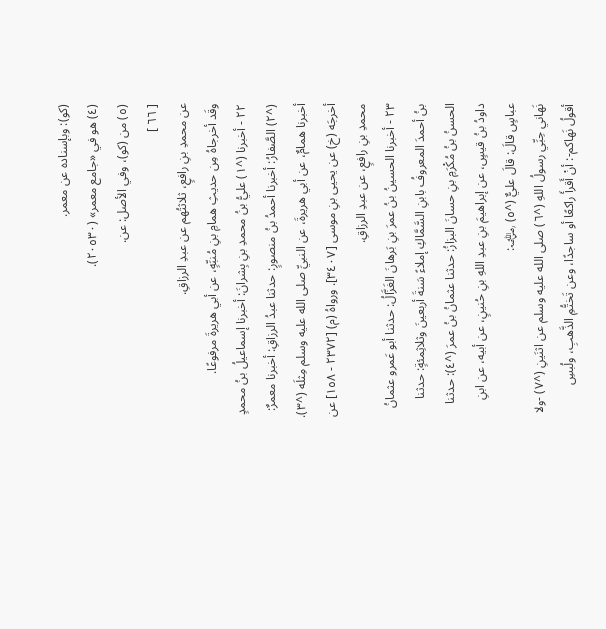(كو): وبإسناده عن معمر.
(٤) هو في «جامع معمر» (٢٠٥٣٠).
(٥) من (كو)، وفي الأصل: عن.
[ ٦٦ ]
عن محمدِ بنِ رافعٍ، ثلاثتُهم عن عبدِ الرزاقِ.
وقَد أخرجاهُ مِن حديثِ همامِ بنِ مُنبِّهٍ، عن أبي هريرةَ مرفوعًا.
٢٢ - أخبرنا (^١) عليُّ بنُ محمدِ بنِ بِشرانَ: أخبرنا إسماعيلُ بنُ محمدٍ (^٢) الصَّفارُ: أخبرنا أحمدُ بنُ منصورٍ: حدثنا عبدُ الرزاقِ: أخبرنا معمرٌ: أخبرنا همامٌ، عن أبي هريرةَ، عن النبيِّ صلى الله عليه وسلم مِثلَه (^٣).
أخرجَه (خ) عن يحيى بنِ موسى [٣٤٠٧]. ورواهُ (م) [٢٣٧٢ - ١٥٨] عن محمدِ بنِ رافعٍ، عن عبدِ الرزاقِ.
٢٣ - أخبرنا الحسينُ بنُ عمرَ بنِ بَرهانَ الغَزَّالُ: حدثنا أبو عَمرو عثمانُ بنُ أحمدَ المعروفُ بابنِ السَّمَّاكِ إملاءً سَنةَ أربعينَ وثلاثِمئةٍ: حدثنا الحسنُ بنُ مُكْرَمِ بنِ حسانَ البزازُ: حدثنا عثمانُ بنُ عمرَ (^٤): حدثنا داودُ بنُ قيسٍ، عن إبراهيمَ بنِ عبدِ اللهِ بنِ حُنينٍ، عن أبيه، عن ابنِ عباسٍ قالَ: قالَ عليٌّ (^٥) ﵁:
نَهاني حِبِّي رسولُ اللهِ (^٦) صلى الله عليه وسلم عن اثنَينِ (^٧) -ولا أقولُ نَهاكم-: أنْ أَقرأَ راكعًا أو ساجدًا، وعن تَختُّمِ الذَّهبِ، ولُبسِ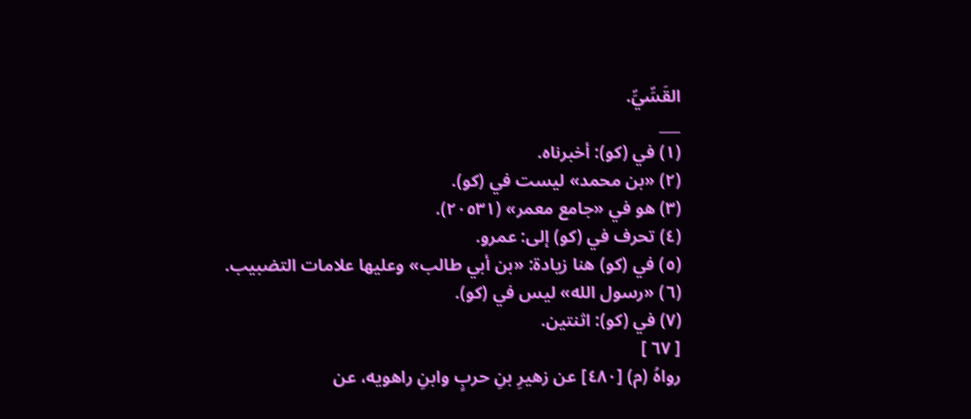القَسِّيِّ.
___
(١) في (كو): أخبرناه.
(٢) «بن محمد» ليست في (كو).
(٣) هو في «جامع معمر» (٢٠٥٣١).
(٤) تحرف في (كو) إلى: عمرو.
(٥) في (كو) هنا زيادة: «بن أبي طالب» وعليها علامات التضبيب.
(٦) «رسول الله» ليس في (كو).
(٧) في (كو): اثنتين.
[ ٦٧ ]
رواهُ (م) [٤٨٠] عن زهيرِ بنِ حربٍ وابنِ راهويه، عن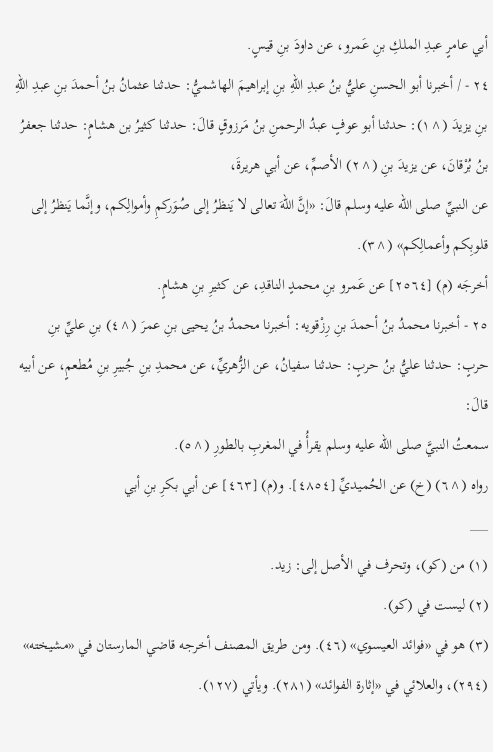أبي عامرٍ عبدِ الملكِ بنِ عَمرو، عن داودَ بنِ قيسٍ.
٢٤ - / أخبرنا أبو الحسنِ عليُّ بنُ عبدِ اللهِ بنِ إبراهيمَ الهاشميُّ: حدثنا عثمانُ بنُ أحمدَ بنِ عبدِ اللهِ بنِ يزيدَ (^١): حدثنا أبو عوفٍ عبدُ الرحمنِ بنُ مَرزوقٍ قالَ: حدثنا كثيرُ بن هشامٍ: حدثنا جعفرُ بنُ بُرْقانَ، عن يزيدَ بنِ (^٢) الأصمِّ، عن أبي هريرةَ،
عن النبيِّ صلى الله عليه وسلم قالَ: «إنَّ اللهَ تعالى لا يَنظرُ إلى صُوَركمِ وأموالِكم، وإنَّما يَنظرُ إلى قلوبِكم وأعمالِكم» (^٣).
أخرجَه (م) [٢٥٦٤] عن عَمرو بنِ محمدٍ الناقدِ، عن كثيرِ بنِ هشامٍ.
٢٥ - أخبرنا محمدُ بنُ أحمدَ بنِ رِزْقويه: أخبرنا محمدُ بنُ يحيى بنِ عمرَ (^٤) بنِ عليِّ بنِ حربٍ: حدثنا عليُّ بنُ حربٍ: حدثنا سفيانُ، عن الزُّهريِّ، عن محمدِ بنِ جُبيرِ بنِ مُطعمٍ، عن أبيه قالَ:
سمعتُ النبيَّ صلى الله عليه وسلم يقرأُ في المغربِ بالطورِ (^٥).
رواه (^٦) (خ) عن الحُميديِّ [٤٨٥٤]. و(م) [٤٦٣] عن أبي بكرِ بنِ أبي
___
(١) من (كو)، وتحرف في الأصل إلى: زيد.
(٢) ليست في (كو).
(٣) هو في «فوائد العيسوي» (٤٦). ومن طريق المصنف أخرجه قاضي المارستان في «مشيخته» (٢٩٤)، والعلائي في «إثارة الفوائد» (٢٨١). ويأتي (١٢٧).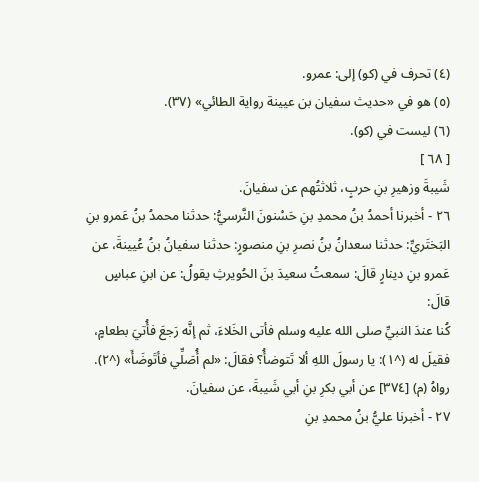(٤) تحرف في (كو) إلى: عمرو.
(٥) هو في «حديث سفيان بن عيينة رواية الطائي» (٣٧).
(٦) ليست في (كو).
[ ٦٨ ]
شَيبةَ وزهيرِ بنِ حربٍ، ثلاثتُهم عن سفيانَ.
٢٦ - أخبرنا أحمدُ بنُ محمدِ بنِ حَسْنونَ النَّرسيُّ: حدثنا محمدُ بنُ عَمرو بنِ البَختَريِّ: حدثنا سعدانُ بنُ نصرِ بنِ منصورٍ: حدثنا سفيانُ بنُ عُيينةَ، عن عَمرو بنِ دينارٍ قالَ: سمعتُ سعيدَ بنَ الحُويرثِ يقولُ: عن ابنِ عباسٍ قالَ:
كُنا عندَ النبيِّ صلى الله عليه وسلم فأتى الخَلاءَ، ثم إنَّه رَجعَ فأُتيَ بطعامٍ، فقيلَ له (^١): يا رسولَ اللهِ ألا تَتوضأُ؟ فقالَ: «لم أُصَلِّي فأتَوضَأَ» (^٢).
رواهُ (م) [٣٧٤] عن أبي بكرِ بنِ أبي شَيبةَ، عن سفيانَ.
٢٧ - أخبرنا عليُّ بنُ محمدِ بنِ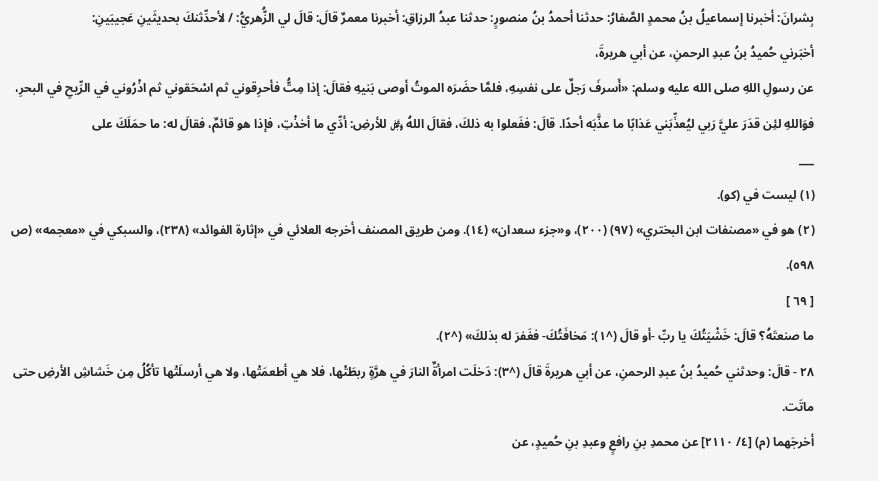بِشرانَ: أخبرنا إسماعيلُ بنُ محمدٍ الصَّفارُ: حدثنا أحمدُ بنُ منصورٍ: حدثنا عبدُ الرزاقِ: أخبرنا معمرٌ قالَ: قالَ لي الزُّهريُّ: / لأحدِّثنكَ بحديثَينِ عَجيبَينِ:
أخبَرني حُميدُ بنُ عبدِ الرحمنِ، عن أبي هريرةَ،
عن رسولِ اللهِ صلى الله عليه وسلم: «أَسرفَ رَجلٌ على نفسِهِ، فلمَّا حضَرَه الموتُ أوصى بَنيهِ فقالَ: إذا مِتُّ فأحرِقوني ثم اسْحَقوني ثم اذْرُوني في الرِّيحِ في البحرِ، فوَاللهِ لئِن قدَرَ عليَّ رَبي ليُعذِّبَني عَذابًا ما عذَّبَه أحدًا. قالَ: ففَعلوا به ذلكَ، فقالَ اللهُ ﷿ للأرضِ: أدِّي ما أخذْتِ، فإذا هو قائمٌ، فقالَ له: ما حمَلَكَ على
___
(١) ليست في (كو).
(٢) هو في «مصنفات ابن البختري» (٩٧) (٢٠٠)، و«جزء سعدان» (١٤). ومن طريق المصنف أخرجه العلائي في «إثارة الفوائد» (٢٣٨)، والسبكي في «معجمه» (ص ٥٩٨).
[ ٦٩ ]
ما صنعتَهُ؟ قالَ: خَشْيَتُكَ يا ربِّ -أو قالَ (^١): مَخافَتُكَ- فغَفرَ له بذلكَ» (^٢).
٢٨ - قالَ: وحدثني حُميدُ بنُ عبدِ الرحمنِ، عن أبي هريرةَ قالَ (^٣): دَخلَت امرأةٌ النارَ في هرَّةٍ ربطَتْها، فلا هي أطعمَتْها، ولا هي أرسلَتْها تأكُلُ مِن خَشاشِ الأرضِ حتى ماتَت.
أخرجَهما (م) [٤/ ٢١١٠] عن محمدِ بنِ رافعٍ وعبدِ بنِ حُميدٍ، عن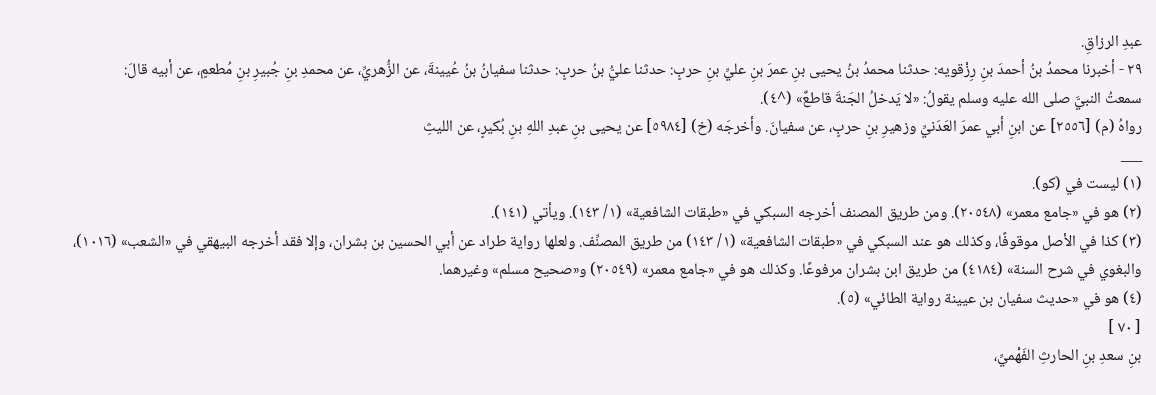عبدِ الرزاقِ.
٢٩ - أخبرنا محمدُ بنُ أحمدَ بنِ رِزْقويه: حدثنا محمدُ بنُ يحيى بنِ عمرَ بنِ عليِّ بنِ حربٍ: حدثنا عليُّ بنُ حربٍ: حدثنا سفيانُ بنُ عُيينةَ، عن الزُّهريِّ، عن محمدِ بنِ جُبيرِ بنِ مُطعمٍ، عن أبيه قالَ:
سمعتُ النبيَّ صلى الله عليه وسلم يقولُ: «لا يَدخلُ الجَنةَ قاطعٌ» (^٤).
رواهُ (م) [٢٥٥٦] عن ابنِ أبي عمرَ العَدَنيِّ وزهيرِ بنِ حربٍ، عن سفيانَ. وأخرجَه (خ) [٥٩٨٤] عن يحيى بنِ عبدِ اللهِ بنِ بُكيرٍ، عن الليثِ
___
(١) ليست في (كو).
(٢) هو في «جامع معمر» (٢٠٥٤٨). ومن طريق المصنف أخرجه السبكي في «طبقات الشافعية» (١/ ١٤٣). ويأتي (١٤١).
(٣) كذا في الأصل موقوفًا، وكذلك هو عند السبكي في «طبقات الشافعية» (١/ ١٤٣) من طريق المصنِّف. ولعلها رواية طراد عن أبي الحسين بن بشران، وإلا فقد أخرجه البيهقي في «الشعب» (١٠١٦)، والبغوي في شرح السنة» (٤١٨٤) من طريق ابن بشران مرفوعًا. وكذلك هو في «جامع معمر» (٢٠٥٤٩) و«صحيح مسلم» وغيرهما.
(٤) هو في «حديث سفيان بن عيينة رواية الطائي» (٥).
[ ٧٠ ]
بنِ سعدِ بنِ الحارثِ الفَهْميِّ،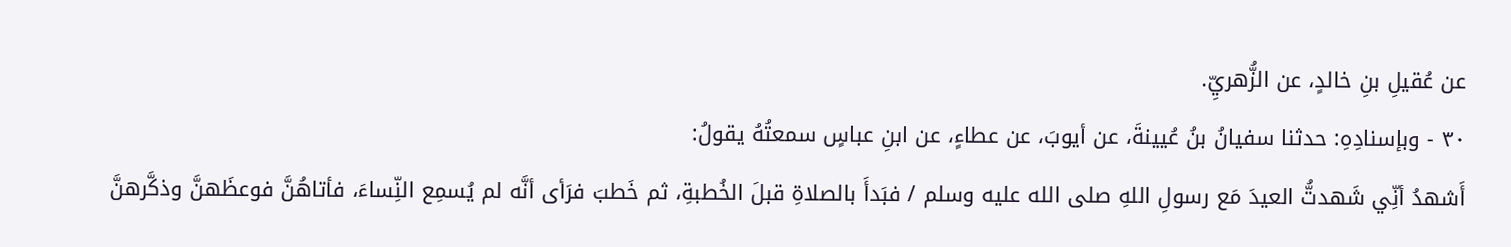عن عُقيلِ بنِ خالدٍ، عن الزُّهريِّ.
٣٠ - وبإسنادِهِ: حدثنا سفيانُ بنُ عُيينةَ، عن أيوبَ، عن عطاءٍ، عن ابنِ عباسٍ سمعتُهُ يقولُ:
أَشهدُ أنِّي شَهدتُّ العيدَ مَع رسولِ اللهِ صلى الله عليه وسلم / فبَدأَ بالصلاةِ قبلَ الخُطبةِ، ثم خَطبَ فرَأى أنَّه لم يُسمِع النِّساءَ، فأتاهُنَّ فوعظَهنَّ وذكَّرهنَّ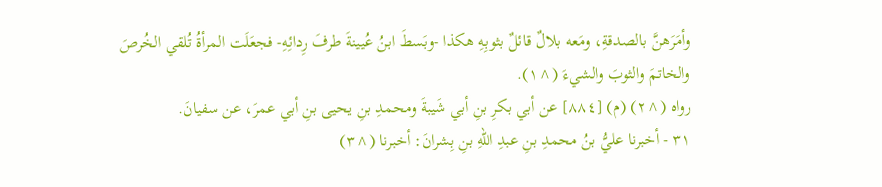وأمَرَهنَّ بالصدقةِ، ومَعه بلالٌ قائلٌ بثوبِهِ هكذا -وبَسطَ ابنُ عُيينةَ طرفَ رِدائِهِ- فجعَلَت المرأةُ تُلقي الخُرصَ والخاتمَ والثوبَ والشيءَ (^١).
رواه (^٢) (م) [٨٨٤] عن أبي بكرِ بنِ أبي شَيبةَ ومحمدِ بنِ يحيى بنِ أبي عمرَ، عن سفيانَ.
٣١ - أخبرنا عليُّ بنُ محمدِ بنِ عبدِ اللهِ بنِ بِشرانَ: أخبرنا (^٣)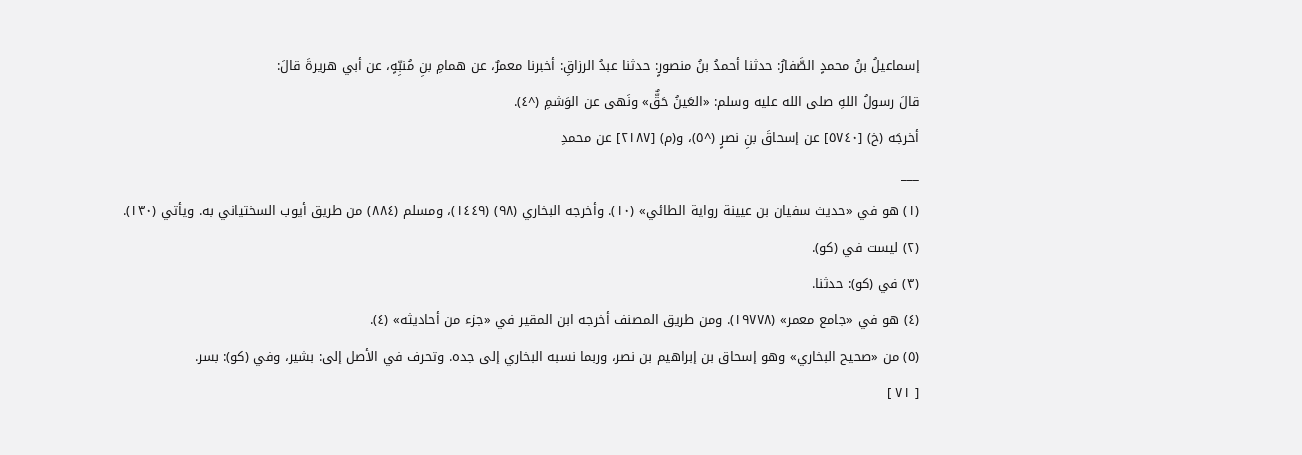إسماعيلُ بنُ محمدٍ الصَّفارُ: حدثنا أحمدُ بنُ منصورٍ: حدثنا عبدُ الرزاقِ: أخبرنا معمرٌ، عن همامِ بنِ مُنبِّهٍ، عن أبي هريرةَ قالَ:
قالَ رسولُ اللهِ صلى الله عليه وسلم: «العَينُ حَقٌّ» ونَهى عن الوَشمِ (^٤).
أخرجَه (خ) [٥٧٤٠] عن إسحاقَ بنِ نصرٍ (^٥)، و(م) [٢١٨٧] عن محمدِ
___
(١) هو في «حديث سفيان بن عيينة رواية الطائي» (١٠). وأخرجه البخاري (٩٨) (١٤٤٩)، ومسلم (٨٨٤) من طريق أيوب السختياني به. ويأتي (١٣٠).
(٢) ليست في (كو).
(٣) في (كو): حدثنا.
(٤) هو في «جامع معمر» (١٩٧٧٨). ومن طريق المصنف أخرجه ابن المقير في «جزء من أحاديثه» (٤).
(٥) من «صحيح البخاري» وهو إسحاق بن إبراهيم بن نصر، وربما نسبه البخاري إلى جده. وتحرف في الأصل إلى: بشير، وفي (كو): بسر.
[ ٧١ ]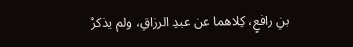بنِ رافعٍ، كِلاهما عن عبدِ الرزاقِ، ولم يذكرْ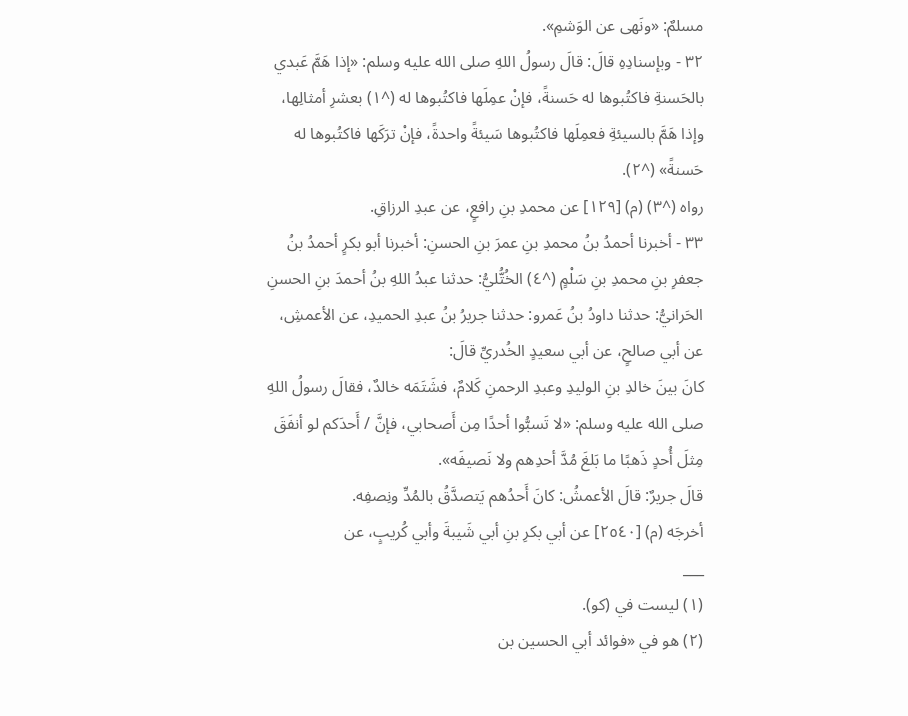مسلمٌ: «ونَهى عن الوَشمِ».
٣٢ - وبإسنادِهِ قالَ: قالَ رسولُ اللهِ صلى الله عليه وسلم: «إذا هَمَّ عَبدي بالحَسنةِ فاكتُبوها له حَسنةً، فإنْ عمِلَها فاكتُبوها له (^١) بعشرِ أمثالِها، وإذا هَمَّ بالسيئةِ فعمِلَها فاكتُبوها سَيئةً واحدةً، فإنْ ترَكَها فاكتُبوها له حَسنةً» (^٢).
رواه (^٣) (م) [١٢٩] عن محمدِ بنِ رافعٍ، عن عبدِ الرزاقِ.
٣٣ - أخبرنا أحمدُ بنُ محمدِ بنِ عمرَ بنِ الحسنِ: أخبرنا أبو بكرٍ أحمدُ بنُ جعفرِ بنِ محمدِ بنِ سَلْمٍ (^٤) الخُتُّليُّ: حدثنا عبدُ اللهِ بنُ أحمدَ بنِ الحسنِ الحَرانيُّ: حدثنا داودُ بنُ عَمرو: حدثنا جريرُ بنُ عبدِ الحميدِ، عن الأعمشِ، عن أبي صالحٍ، عن أبي سعيدٍ الخُدريِّ قالَ:
كانَ بينَ خالدِ بنِ الوليدِ وعبدِ الرحمنِ كَلامٌ، فشَتَمَه خالدٌ، فقالَ رسولُ اللهِ صلى الله عليه وسلم: «لا تَسبُّوا أحدًا مِن أَصحابي، فإنَّ / أَحدَكم لو أنفَقَ مِثلَ أُحدٍ ذَهبًا ما بَلغَ مُدَّ أحدِهم ولا نَصيفَه».
قالَ جريرٌ: قالَ الأعمشُ: كانَ أَحدُهم يَتصدَّقُ بالمُدِّ ونِصفِه.
أخرجَه (م) [٢٥٤٠] عن أبي بكرِ بنِ أبي شَيبةَ وأبي كُريبٍ، عن
___
(١) ليست في (كو).
(٢) هو في «فوائد أبي الحسين بن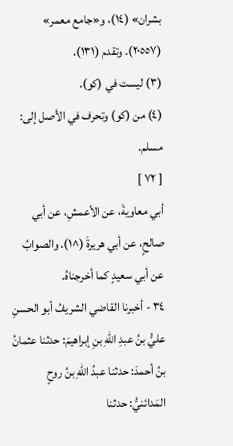بشران» (١٤)، و«جامع معمر» (٢٠٥٥٧). وتقدم (١٣١).
(٣) ليست في (كو).
(٤) من (كو) وتحرف في الأصل إلى: مسلم.
[ ٧٢ ]
أبي معاويةَ، عن الأعمشِ، عن أبي صالحٍ، عن أبي هريرةَ (^١). والصوابُ عن أبي سعيدٍ كما أخرجناهُ.
٣٤ - أخبرنا القاضي الشريفُ أبو الحسنِ عليُّ بنُ عبدِ اللهِ بنِ إبراهيمَ: حدثنا عثمانُ بنُ أحمدَ: حدثنا عبدُ اللهِ بنُ روحٍ المَدائنيُّ: حدثنا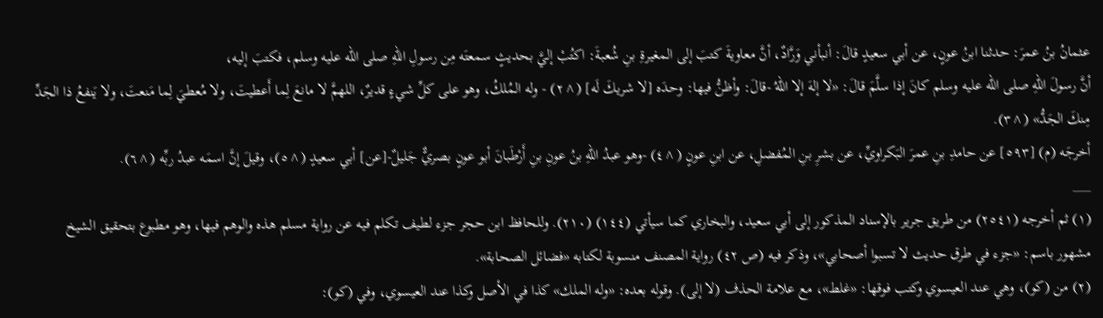عثمانُ بنُ عمرَ: حدثنا ابنُ عونٍ، عن أبي سعيدٍ قالَ: أنبأني وَرَّادٌ، أنَّ معاويةَ كتبَ إلى المغيرةِ بنِ شُعبةَ: اكتُبْ إليَّ بحديثٍ سمعتَه مِن رسولِ اللهِ صلى الله عليه وسلم، فكتبَ إليه،
أنَّ رسولَ اللهِ صلى الله عليه وسلم كانَ إذا سلَّمَ قالَ: «لا إلهَ إلا اللهُ -قالَ: وأظنُّ فيها: وحدَه [لا شريكَ لَه] (^٢) - وله المُلكُ، وهو على كلِّ شيءٍ قديرٌ، اللهمَّ لا مانعَ لِما أَعطيتَ، ولا مُعطيَ لِما مَنعتَ، ولا يَنفعُ ذا الجَدِّ مِنكَ الجَدُّ» (^٣).
أخرجَه (م) [٥٩٣] عن حامدِ بنِ عمرَ البَكراويِّ، عن بشرِ بنِ المُفضلِ، عن ابنِ عونٍ (^٤) -وهو عبدُ اللهِ بنُ عونِ بنِ أَرْطَبانَ أبو عونٍ بصريٌّ جَليلٌ-[عن] أبي سعيدٍ (^٥)، وقيلَ إنَّ اسمَه عبدُ ربِّه (^٦).
___
(١) ثم أخرجه (٢٥٤١) من طريق جرير بالإسناد المذكور إلى أبي سعيد، والبخاري كما سيأتي (١٤٤) (٢١٠). وللحافظ ابن حجر جزء لطيف تكلم فيه عن رواية مسلم هذه والوهم فيها، وهو مطبوع بتحقيق الشيخ مشهور باسم: «جزء في طرق حديث لا تسبوا أصحابي»، وذكر فيه (ص ٤٢) رواية المصنف منسوبة لكتابه «فضائل الصحابة».
(٢) من (كو)، وهي عند العيسوي وكتب فوقها: «غلط»، مع علامة الحذف (لا إلى). وقوله بعده: «وله الملك» كذا في الأصل وكذا عند العيسوي، وفي (كو):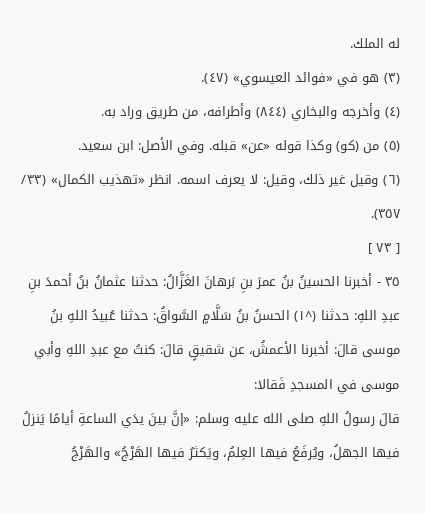له الملك.
(٣) هو في «فوائد العيسوي» (٤٧).
(٤) وأخرجه والبخاري (٨٤٤) وأطرافه، من طريق وراد به.
(٥) من (كو) وكذا قوله «عن» قبله. وفي الأصل: ابن سعيد.
(٦) وقيل غير ذلك، وقيل: لا يعرف اسمه. انظر «تهذيب الكمال» (٣٣/ ٣٥٧).
[ ٧٣ ]
٣٥ - أخبرنا الحسينُ بنُ عمرَ بنِ بَرهانَ الغَزَّالُ: حدثنا عثمانُ بنُ أحمدَ بنِ عبدِ اللهِ: حدثنا (^١) الحسنُ بنُ سَلَّامٍ السَّواقُ: حدثنا عُبيدُ اللهِ بنُ موسى قالَ: أخبرنا الأعمشُ، عن شقيقٍ قالَ: كنتُ مع عبدِ اللهِ وأبي موسى في المسجدِ فَقالا:
قالَ رسولُ اللهِ صلى الله عليه وسلم: «إنَّ بينَ يدَي الساعةِ أيامًا يَنزلُ فيها الجهلُ، ويُرفَعُ فيها العِلمُ، ويَكثرُ فيها الهَرْجُ» والهَرْجُ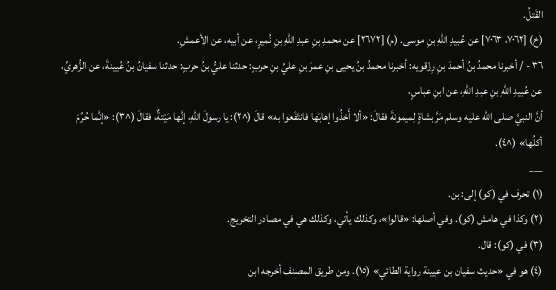القَتلُ.
(خ) [٧٠٦٢، ٧٠٦٣] عن عُبيدِ اللهِ بنِ موسى. (م) [٢٦٧٢] عن محمدِ بنِ عبدِ اللهِ بنِ نُميرٍ، عن أبيه، عن الأعمشِ.
٣٦ - / أخبرنا محمدُ بنُ أحمدَ بنِ رِزْقويه: أخبرنا محمدُ بنُ يحيى بنِ عمرَ بنِ عليِّ بنِ حربٍ: حدثنا عليُّ بنُ حربٍ: حدثنا سفيانُ بنُ عُيينةَ، عن الزُّهريِّ، عن عُبيدِ اللهِ بنِ عبدِ اللهِ، عن ابنِ عباسٍ،
أنَّ النبيَّ صلى الله عليه وسلم مَرَّ بشاةٍ لِميمونةَ فقالَ: «ألا أَخذُوا إهابَها فانتَفَعوا به» قالَ (^٢): يا رسولَ اللهِ، إنَّها مَيْتةٌ، فقالَ (^٣): «إنَّما حُرِّمَ أكلُها» (^٤).
___
(١) تحرف في (كو) إلى: بن.
(٢) وكذا في هامش (كو). وفي أصلها: «قالوا»، وكذلك يأتي، وكذلك هي في مصادر التخريج.
(٣) في (كو): قال.
(٤) هو في «حديث سفيان بن عيينة رواية الطائي» (١٥). ومن طريق المصنف أخرجه ابن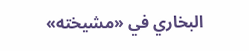البخاري في «مشيخته»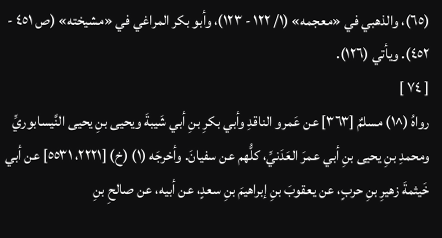(٦٥)، والذهبي في «معجمه» (١/ ١٢٢ - ١٢٣)، وأبو بكر المراغي في «مشيخته» (ص ٤٥١ - ٤٥٢). ويأتي (١٢٦).
[ ٧٤ ]
رواهُ (^١) مسلمٌ [٣٦٣] عن عَمرو الناقدِ وأبي بكرِ بنِ أبي شَيبةَ ويحيى بنِ يحيى النَّيسابوريِّ ومحمدِ بنِ يحيى بنِ أبي عمرَ العَدَنيِّ، كلُّهم عن سفيانَ. وأخرجَه (١) (خ) [٢٢٢١، ٥٥٣١] عن أبي خَيثمةَ زهيرِ بنِ حربٍ، عن يعقوبَ بنِ إبراهيمَ بنِ سعدٍ، عن أبيه، عن صالحِ بنِ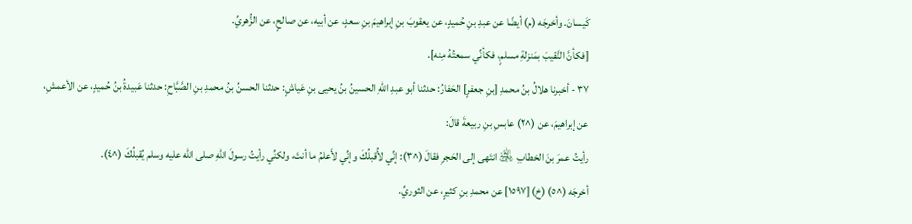كَيسانَ. وأخرجَه (م) أيضًا عن عبدِ بنِ حُميدٍ، عن يعقوبَ بنِ إبراهيمَ بنِ سعدٍ، عن أبيه، عن صالحٍ، عن الزُّهريِّ.
[فكأنَّ النَّقيبَ بمَنزلةِ مسلمٍ، فكأنِّي سمعتُهُ مِنه].
٣٧ - أخبرنا هلالُ بنُ محمدِ [بنِ جعفرٍ] الحَفارُ: حدثنا أبو عبدِ اللهِ الحسينُ بنُ يحيى بنِ عَياشٍ: حدثنا الحسنُ بنُ محمدِ بنِ الصَّبَّاحِ: حدثنا عَبيدةُ بنُ حُميدٍ، عن الأعمشِ، عن إبراهيمَ، عن (^٢) عابسِ بنِ ربيعةَ قالَ:
رأيتُ عمرَ بنَ الخطابِ ﵁ انتَهى إلى الحَجرِ فقالَ (^٣): إنِّي لأُقبلُكَ وإنِّي لأَعلمُ ما أنتَ، ولكنِّي رأيتُ رسولَ اللهِ صلى الله عليه وسلم يُقبلُكَ (^٤).
أخرجَه (^٥) (خ) [١٥٩٧] عن محمدِ بنِ كثيرٍ، عن الثوريِّ.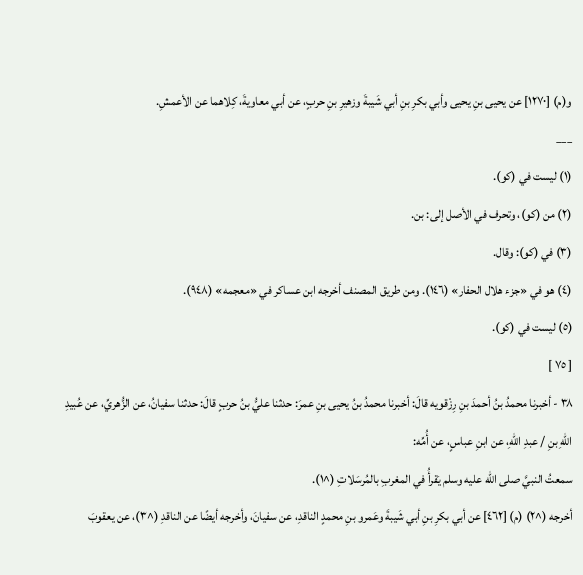و(م) [١٢٧٠] عن يحيى بنِ يحيى وأبي بكرِ بنِ أبي شَيبةَ وزهيرِ بنِ حربٍ، عن أبي معاويةَ، كِلاهما عن الأعمشِ.
___
(١) ليست في (كو).
(٢) من (كو)، وتحرف في الأصل إلى: بن.
(٣) في (كو): وقال.
(٤) هو في «جزء هلال الحفار» (١٤٦). ومن طريق المصنف أخرجه ابن عساكر في «معجمه» (٩٤٨).
(٥) ليست في (كو).
[ ٧٥ ]
٣٨ - أخبرنا محمدُ بنُ أحمدَ بنِ رِزْقويه قالَ: أخبرنا محمدُ بنُ يحيى بنِ عمرَ: حدثنا عليُّ بنُ حربٍ قالَ: حدثنا سفيانُ، عن الزُّهريِّ، عن عُبيدِ اللهِ بنِ / عبدِ اللهِ، عن ابنِ عباسٍ، عن أُمِّه:
سمعتُ النبيَّ صلى الله عليه وسلم يَقرأُ في المغربِ بالمُرسَلاتِ (^١).
أخرجه (^٢) (م) [٤٦٢] عن أبي بكرِ بنِ أبي شَيبةَ وعَمرو بنِ محمدٍ الناقدِ، عن سفيانَ، وأخرجه أيضًا عن الناقدِ (^٣)، عن يعقوبَ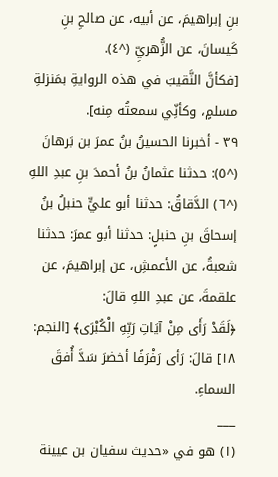بنِ إبراهيمَ، عن أبيه، عن صالحِ بنِ كَيسانَ، عن الزُّهريِّ (^٤).
[فكأنَّ النَّقيبَ في هذه الروايةِ بمَنزلةِ مسلمٍ، وكأنِّي سمعتُه مِنه].
٣٩ - أخبرنا الحسينُ بنُ عمرَ بن بَرهانَ (^٥): حدثنا عثمانُ بنُ أحمدَ بنِ عبدِ اللهِ (^٦) الدَّقاقُ: حدثنا أبو عليٍّ حنبلُ بنُ إسحاقَ بنِ حنبلٍ: حدثنا أبو عمرَ: حدثنا شعبةُ، عن الأعمشِ، عن إبراهيمَ، عن علقمةَ، عن عبدِ اللهِ قالَ:
﴿لَقَدْ رَأَى مِنْ آيَاتِ رَبِّهِ الْكُبْرَى﴾ [النجم: ١٨] قالَ: رَأى رَفْرَفًا أخضرَ سَدَّ أُفقَ السماءِ.
___
(١) هو في «حديث سفيان بن عيينة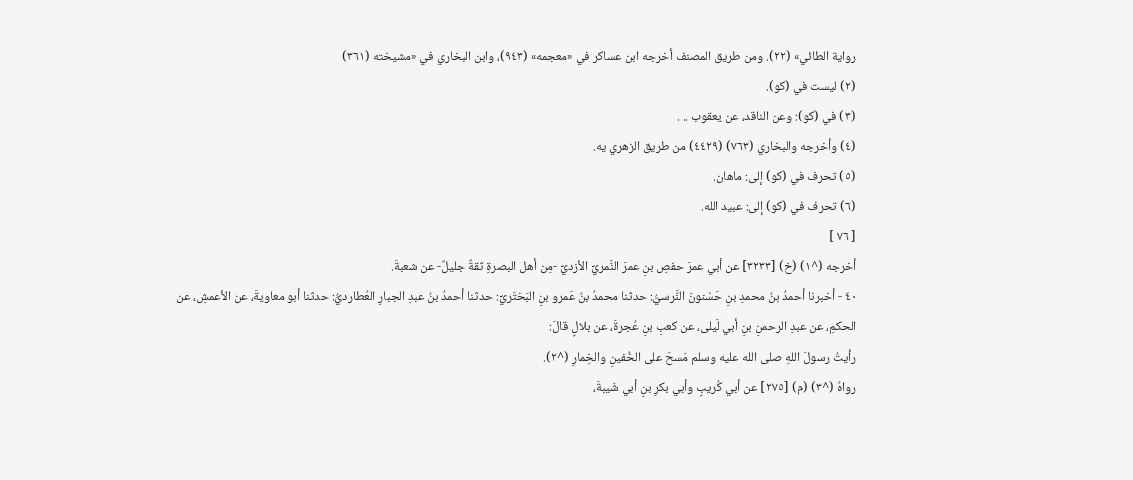رواية الطائي» (٢٢). ومن طريق المصنف أخرجه ابن عساكر في «معجمه» (٩٤٣)، وابن البخاري في «مشيخته (٣٦١)
(٢) ليست في (كو).
(٣) في (كو): وعن الناقد، عن يعقوب .. .
(٤) وأخرجه والبخاري (٧٦٣) (٤٤٢٩) من طريق الزهري يه.
(٥) تحرف في (كو) إلى: ماهان.
(٦) تحرف في (كو) إلى: عبيد الله.
[ ٧٦ ]
أخرجه (^١) (خ) [٣٢٣٣] عن أبي عمرَ حفصِ بنِ عمرَ النَّمريِّ الأزديِّ -مِن أهل البصرةِ ثقةٌ جليلٌ- عن شعبةَ.
٤٠ - أخبرنا أحمدُ بنُ محمدِ بنِ حَسْنونَ النَّرسيُّ: حدثنا محمدُ بنُ عَمرو بنِ البَختَريِّ: حدثنا أحمدُ بنُ عبدِ الجبارِ العُطارديُّ: حدثنا أبو معاويةَ، عن الأعمشِ، عن الحكمِ، عن عبدِ الرحمنِ بنِ أبي لَيلى، عن كعبِ بنِ عُجرةَ، عن بلالٍ قالَ:
رأيتُ رسولَ اللهِ صلى الله عليه وسلم مَسحَ على الخُفينِ والخِمارِ (^٢).
رواهُ (^٣) (م) [٢٧٥] عن أبي كُريبٍ وأبي بكرِ بنِ أبي شَيبةَ،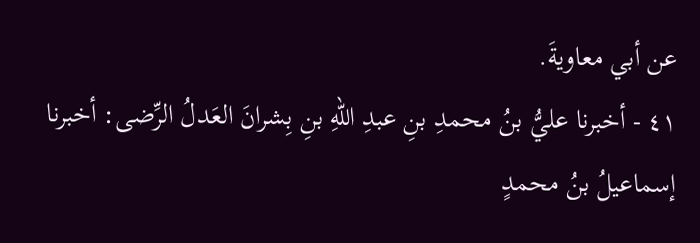عن أبي معاويةَ.
٤١ - أخبرنا عليُّ بنُ محمدِ بنِ عبدِ اللهِ بنِ بِشرانَ العَدلُ الرِّضى: أخبرنا إسماعيلُ بنُ محمدٍ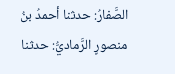الصَّفارُ: حدثنا أحمدُ بنُ منصورٍ الرَّماديُّ: حدثنا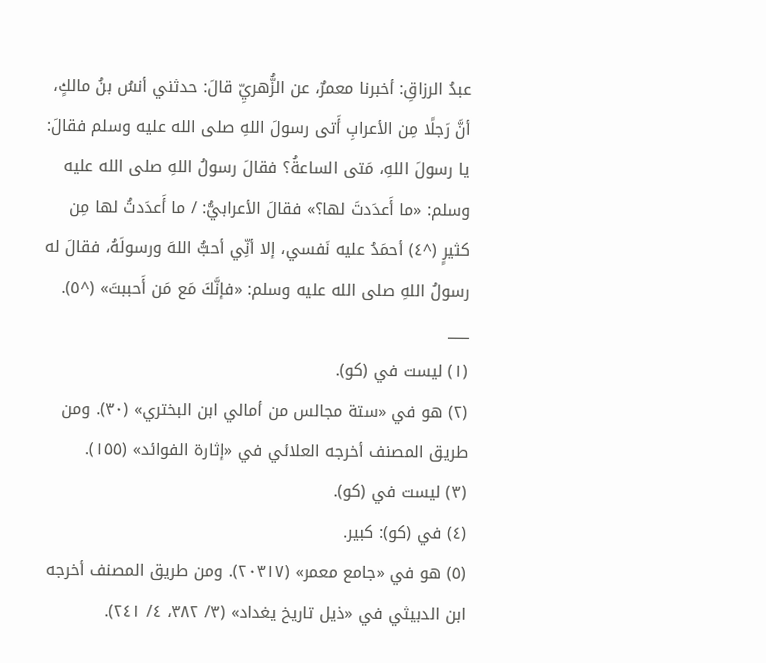عبدُ الرزاقِ: أخبرنا معمرٌ، عن الزُّهريِّ قالَ: حدثني أنسُ بنُ مالكٍ،
أنَّ رَجلًا مِن الأعرابِ أَتى رسولَ اللهِ صلى الله عليه وسلم فقالَ: يا رسولَ اللهِ، مَتى الساعةُ؟ فقالَ رسولُ اللهِ صلى الله عليه وسلم: «ما أَعدَدتَ لها؟» فقالَ الأعرابيُّ: / ما أَعدَدتُ لها مِن كثيرٍ (^٤) أحمَدُ عليه نَفسي، إلا أنِّي أحبُّ اللهَ ورسولَهُ، فقالَ له رسولُ اللهِ صلى الله عليه وسلم: «فإنَّكَ مَع مَن أَحببتَ» (^٥).
___
(١) ليست في (كو).
(٢) هو في «ستة مجالس من أمالي ابن البختري» (٣٠). ومن طريق المصنف أخرجه العلائي في «إثارة الفوائد» (١٥٥).
(٣) ليست في (كو).
(٤) في (كو): كبير.
(٥) هو في «جامع معمر» (٢٠٣١٧). ومن طريق المصنف أخرجه ابن الدبيثي في «ذيل تاريخ يغداد» (٣/ ٣٨٢، ٤/ ٢٤١).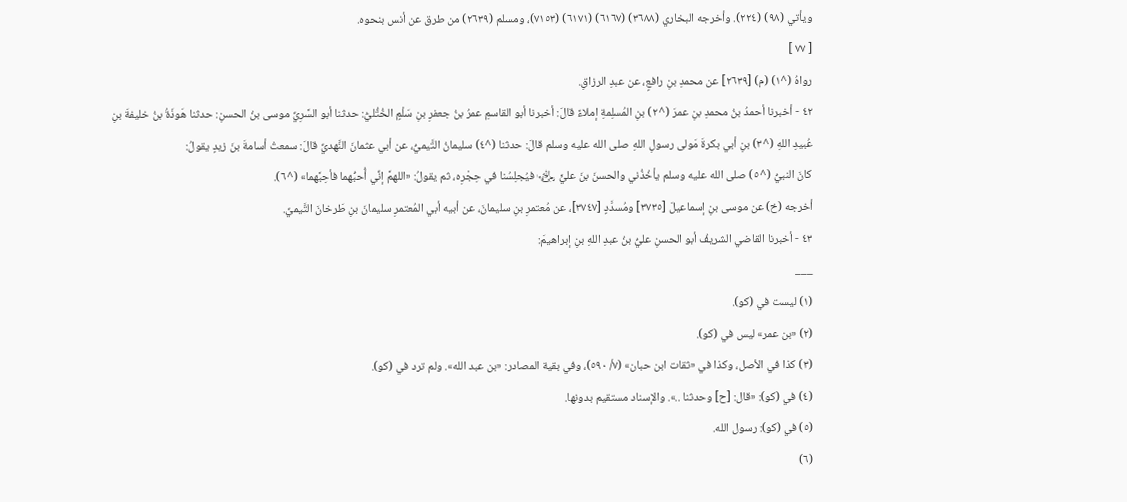ويأتي (٩٨) (٢٢٤). وأخرجه البخاري (٣٦٨٨) (٦١٦٧) (٦١٧١) (٧١٥٣)، ومسلم (٢٦٣٩) من طرق عن أنس بنحوه.
[ ٧٧ ]
رواهُ (^١) (م) [٢٦٣٩] عن محمدِ بنِ رافعٍ، عن عبدِ الرزاقِ.
٤٢ - أخبرنا أحمدُ بنُ محمدِ بنِ عمرَ (^٢) بنِ المُسلِمةِ إملاءً قالَ: أخبرنا أبو القاسمِ عمرُ بنُ جعفرِ بنِ سَلْمٍ الخُتُّليُّ: حدثنا أبو السَّرِيِّ موسى بنُ الحسنِ: حدثنا هَوذَةُ بنُ خليفةَ بنِ عُبيدِ اللهِ (^٣) بنِ أبي بكرةَ مَولى رسولِ اللهِ صلى الله عليه وسلم قالَ: حدثنا (^٤) سليمانُ التَّيميُّ، عن أبي عثمانَ النَّهديِّ قالَ: سمعتُ أسامةَ بنَ زيدٍ يقولُ:
كانَ النبيُّ (^٥) صلى الله عليه وسلم يأخُذُني والحسنَ بنَ عليٍّ ﵄ فيُجلِسُنا في حِجْرِه، ثم يقولُ: «اللهمَّ إنِّي أُحبُّهما فأحِبَّهما» (^٦).
أخرجه (خ) عن موسى بنِ إسماعيلَ [٣٧٣٥] ومُسدَّدٍ [٣٧٤٧]، عن مُعتمرِ بنِ سليمانَ، عن أبيه أبي المُعتمرِ سليمانَ بنِ طَرخانَ التَّيميِّ.
٤٣ - أخبرنا القاضي الشريفُ أبو الحسنِ عليُّ بنُ عبدِ اللهِ بنِ إبراهيمَ:
___
(١) ليست في (كو).
(٢) «بن عمر» ليس في (كو).
(٣) كذا في الأصل، وكذا في «ثقات ابن حبان» (٧/ ٥٩٠)، وفي بقية المصادر: «بن عبد الله». ولم ترد في (كو).
(٤) في (كو): «قال: [ح] وحدثنا ..». والإسناد مستقيم بدونها.
(٥) في (كو): رسول الله.
(٦)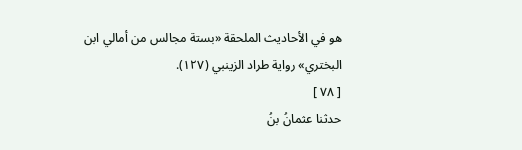هو في الأحاديث الملحقة «بستة مجالس من أمالي ابن البختري» رواية طراد الزينبي (١٢٧).
[ ٧٨ ]
حدثنا عثمانُ بنُ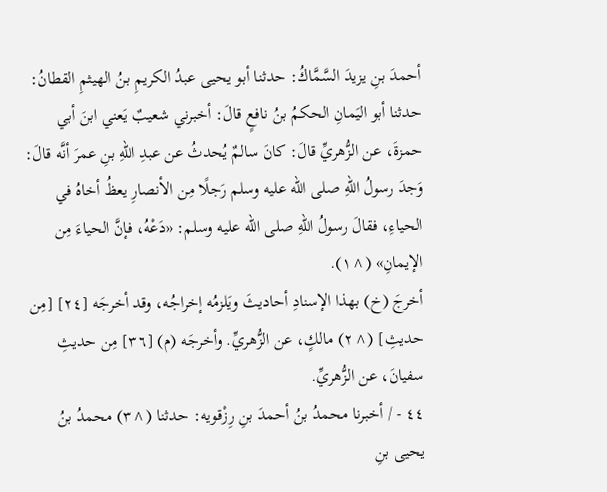أحمدَ بنِ يزيدَ السَّمَّاكُ: حدثنا أبو يحيى عبدُ الكريمِ بنُ الهيثمِ القطانُ: حدثنا أبو اليَمانِ الحكمُ بنُ نافعٍ قالَ: أخبرني شعيبٌ يَعني ابنَ أبي حمزةَ، عن الزُّهريِّ قالَ: كانَ سالمٌ يُحدثُ عن عبدِ اللهِ بنِ عمرَ أنَّه قالَ:
وَجدَ رسولُ اللهِ صلى الله عليه وسلم رَجلًا مِن الأنصارِ يعظُ أخاهُ في الحياءِ، فقالَ رسولُ اللهِ صلى الله عليه وسلم: «دَعْهُ، فإنَّ الحياءَ مِن الإيمانِ» (^١).
أخرجَ (خ) بهذا الإسنادِ أحاديثَ ويَلزمُه إخراجُه، وقد أخرجَه [٢٤] [مِن حديثِ] (^٢) مالكٍ، عن الزُّهريِّ. وأخرجَه (م) [٣٦] مِن حديثِ سفيانَ، عن الزُّهريِّ.
٤٤ - / أخبرنا محمدُ بنُ أحمدَ بنِ رِزْقويه: حدثنا (^٣) محمدُ بنُ يحيى بنِ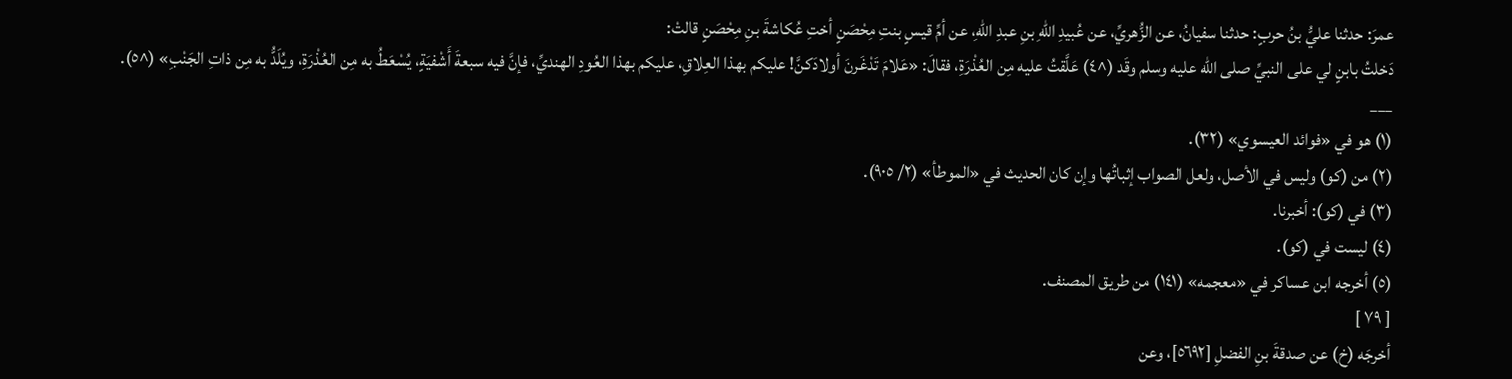عمرَ: حدثنا عليُّ بنُ حربٍ: حدثنا سفيانُ، عن الزُّهريِّ، عن عُبيدِ اللهِ بنِ عبدِ اللهِ، عن أمِّ قيسٍ بنتِ مِحْصَنٍ أختِ عُكاشةَ بنِ مِحْصَنٍ قالتْ:
دَخلتُ بابنٍ لي على النبيِّ صلى الله عليه وسلم وقَد (^٤) عَلَّقتُ عليه مِن العُذْرَةِ، فقالَ: «عَلامَ تَدْغَرنَ أولادَكنَّ! عليكم بهذا العِلاقِ، عليكم بهذا العُودِ الهنديِّ، فإنَّ فيه سبعةَ أَشْفيَةٍ، يُسْعَطُ به مِن العُذْرَةِ، ويُلَدُّ به مِن ذاتِ الجَنْبِ» (^٥).
___
(١) هو في «فوائد العيسوي» (٣٢).
(٢) من (كو) وليس في الأصل، ولعل الصواب إثباتُها وإن كان الحديث في «الموطأ» (٢/ ٩٠٥).
(٣) في (كو): أخبرنا.
(٤) ليست في (كو).
(٥) أخرجه ابن عساكر في «معجمه» (١٤١) من طريق المصنف.
[ ٧٩ ]
أخرجَه (خ) عن صدقةَ بنِ الفضلِ [٥٦٩٢]، وعن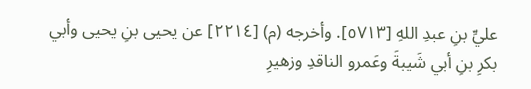عليِّ بنِ عبدِ اللهِ [٥٧١٣]. وأخرجه (م) [٢٢١٤] عن يحيى بنِ يحيى وأبي بكرِ بنِ أبي شَيبةَ وعَمرو الناقدِ وزهيرِ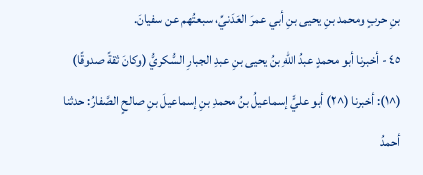بنِ حربٍ ومحمد بنِ يحيى بنِ أبي عمرَ العَدَنيِّ، سبعتُهم عن سفيانَ.
٤٥ - أخبرنا أبو محمدٍ عبدُ اللهِ بنُ يحيى بنِ عبدِ الجبارِ السُّكريُّ (وكانَ ثقةً صدوقًا) (^١): أخبرنا (^٢) أبو عليٍّ إسماعيلُ بنُ محمدِ بنِ إسماعيلَ بنِ صالحٍ الصَّفارُ: حدثنا أحمدُ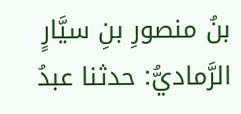بنُ منصورِ بنِ سيَّارٍ الرَّماديُّ: حدثنا عبدُ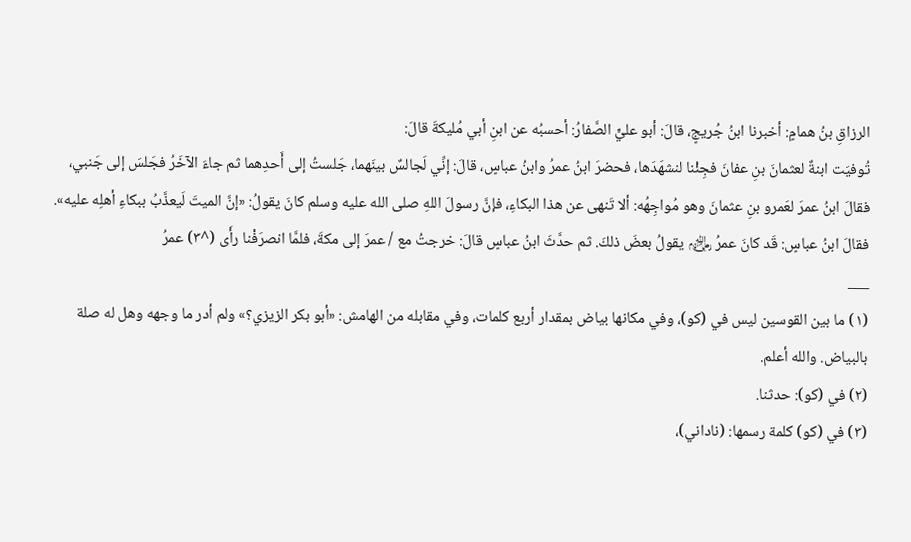الرزاقِ بنُ همامٍ: أخبرنا ابنُ جُريجٍ، قالَ: أبو عليٍّ الصَّفارُ: أحسبُه عن ابنِ أبي مُليكةَ قالَ:
تُوفيَت ابنةٌ لعثمانَ بنِ عفانَ فجِئْنا لنشهَدَها، فحضرَ ابنُ عمرُ وابنُ عباسٍ، قالَ: إنِّي لَجالسٌ بينَهما، جَلستُ إلى أَحدِهما ثم جاءَ الآخَرُ فجَلسَ إلى جَنبي، فقالَ ابنُ عمرَ لعَمرو بنِ عثمانَ وهو مُواجِهُه: ألا تَنهى عن هذا البكاءِ، فإنَّ رسولَ اللهِ صلى الله عليه وسلم كانَ يقولُ: «إنَّ الميتَ لَيعذَّبُ ببكاءِ أهلِه عليه».
فقالَ ابنُ عباسٍ: قَد كانَ عمرُ ﵃ يقولُ بعضَ ذلكَ. ثم حدَّثَ ابنُ عباسٍ قالَ: خرجتُ مع / عمرَ إلى مكةَ، فلمَّا انصرَفْنا رأَى (^٣) عمرُ
___
(١) ما بين القوسين ليس في (كو)، وفي مكانها بياض بمقدار أربع كلمات، وفي مقابله من الهامش: «أبو بكر الزيزي؟» ولم أدر ما وجهه وهل له صلة بالبياض. والله أعلم.
(٢) في (كو): حدثنا.
(٣) في (كو) كلمة رسمها: (ناداني)،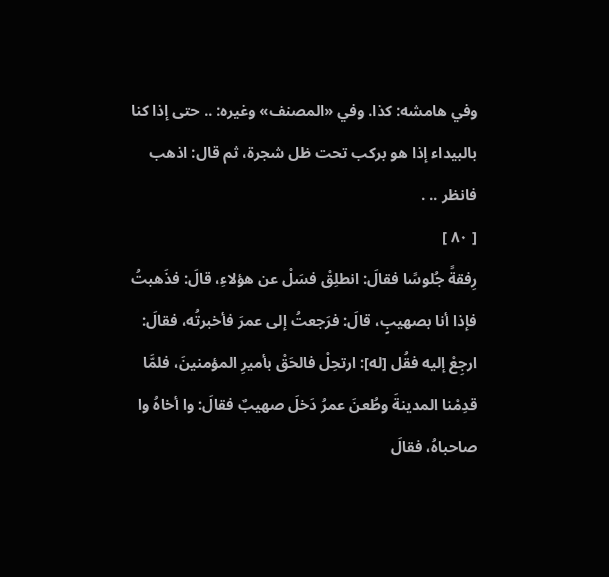وفي هامشه: كذا. وفي «المصنف» وغيره: .. حتى إذا كنا بالبيداء إذا هو بركب تحت ظل شجرة، ثم قال: اذهب فانظر .. .
[ ٨٠ ]
رِفقةً جُلوسًا فقالَ: انطلِقْ فسَلْ عن هؤلاءِ، قالَ: فذَهبتُ فإذا أنا بصهيبٍ، قالَ: فرَجعتُ إلى عمرَ فأخبرتُه، فقالَ: ارجِعْ إليه فقُل [له]: ارتحِلْ فالحَقْ بأميرِ المؤمنينَ، فلمَّا قدِمْنا المدينةَ وطُعنَ عمرُ دَخلَ صهيبٌ فقالَ: وا أخاهُ وا صاحباهُ، فقالَ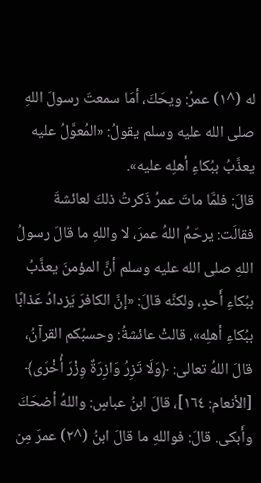له (^١) عمرُ: ويحَكَ، أمَا سمعتَ رسولَ اللهِ صلى الله عليه وسلم يقولُ: «المُعوَّلُ عليه يعذَّبُ ببُكاءِ أهلِه عليه».
قالَ: فلمَّا ماتَ عمرُ ذَكرتُ ذلكَ لعائشةَ فقالَت: يرحَمُ اللهُ عمرَ، لا واللهِ ما قالَ رسولُ اللهِ صلى الله عليه وسلم أنَّ المؤمنَ يعذَّبُ ببُكاءِ أَحدٍ، ولكنَّه قالَ: «إنَّ الكافرَ يَزدادُ عَذابًا ببُكاءِ أهلِه». قالتْ عائشةُ: وحسبُكم القرآنُ، قالَ اللهُ تعالى: ﴿وَلَا تَزِرُ وَازِرَةٌ وِزْرَ أُخْرَى﴾ [الأنعام: ١٦٤]، قالَ ابنُ عباسٍ: واللهُ أضحَكَ وأَبكى. قالَ: فواللهِ ما قالَ ابنُ (^٢) عمرَ مِن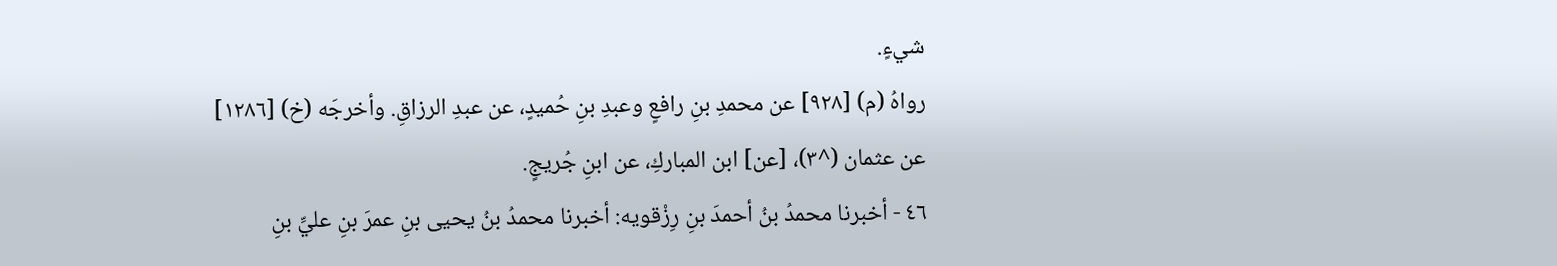شيءٍ.
رواهُ (م) [٩٢٨] عن محمدِ بنِ رافعٍ وعبدِ بنِ حُميدٍ، عن عبدِ الرزاقِ. وأخرجَه (خ) [١٢٨٦] عن عثمان (^٣)، [عن] ابن المباركِ، عن ابنِ جُريجٍ.
٤٦ - أخبرنا محمدُ بنُ أحمدَ بنِ رِزْقويه: أخبرنا محمدُ بنُ يحيى بنِ عمرَ بنِ عليِّ بنِ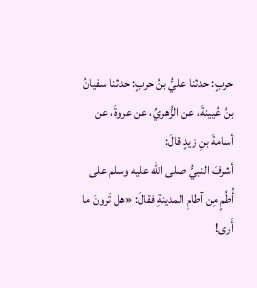حربٍ: حدثنا عليُّ بنُ حربٍ: حدثنا سفيانُ بنُ عُيينةَ، عن الزُّهريِّ، عن عروةَ، عن أسامةَ بنِ زيدٍ قالَ:
أشرفَ النبيُّ صلى الله عليه وسلم على أُطُمٍ مِن آطامِ المدينةِ فقالَ: «هل تَرونَ ما أَرى!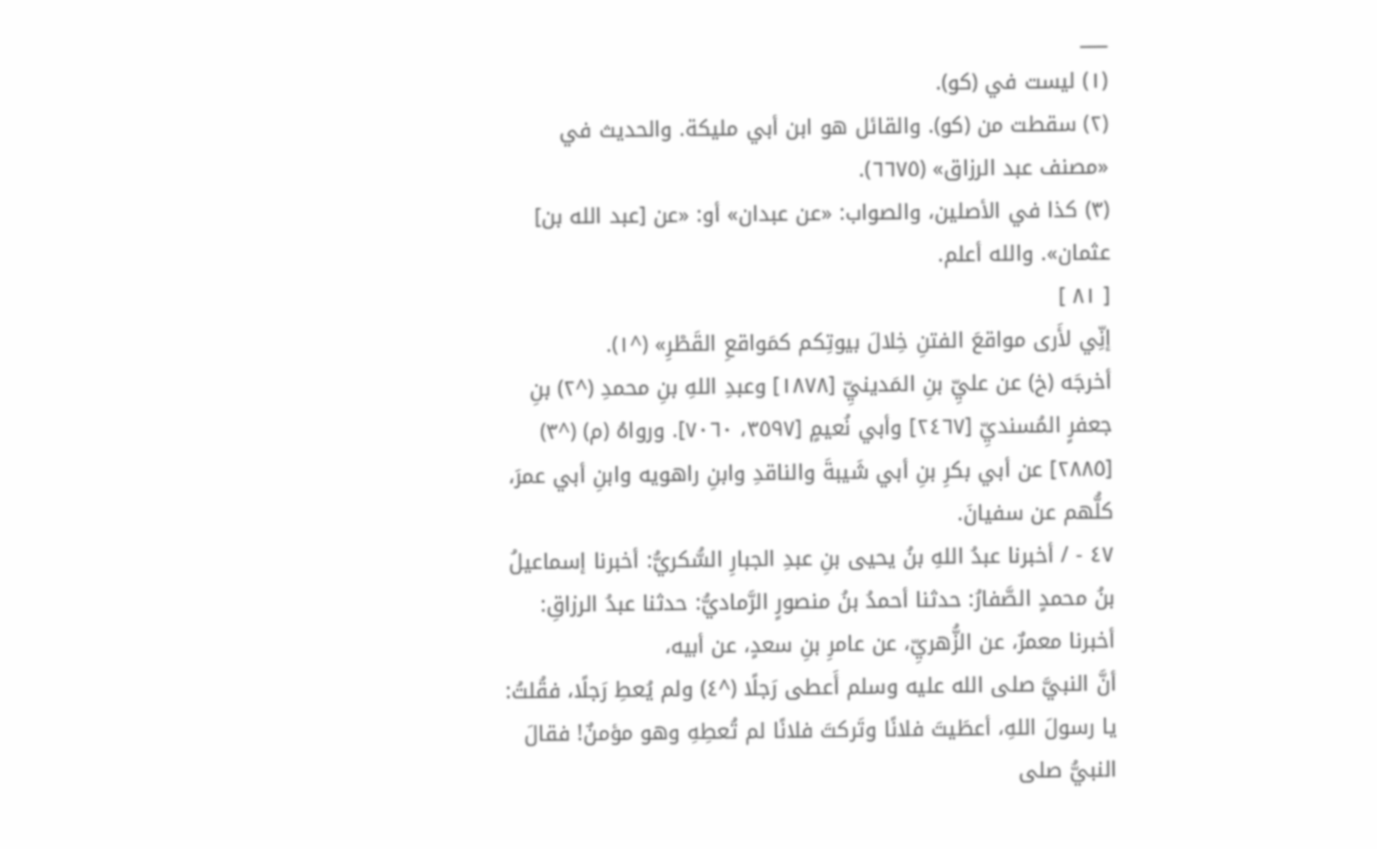___
(١) ليست في (كو).
(٢) سقطت من (كو). والقائل هو ابن أبي مليكة. والحديث في «مصنف عبد الرزاق» (٦٦٧٥).
(٣) كذا في الأصلين، والصواب: «عن عبدان» أو: «عن [عبد الله بن] عثمان». والله أعلم.
[ ٨١ ]
إنِّي لأَرى مواقعَ الفتنِ خِلالَ بيوتِكم كمَواقعِ القَطْرِ» (^١).
أخرجَه (خ) عن عليِّ بنِ المَدينيِّ [١٨٧٨] وعبدِ اللهِ بنِ محمدِ (^٢) بنِ جعفرٍ المُسنديِّ [٢٤٦٧] وأبي نُعيمٍ [٣٥٩٧، ٧٠٦٠]. ورواهُ (م) (^٣) [٢٨٨٥] عن أبي بكرِ بنِ أبي شَيبةَ والناقدِ وابنِ راهويه وابنِ أبي عمرَ، كلُّهم عن سفيانَ.
٤٧ - / أخبرنا عبدُ اللهِ بنُ يحيى بنِ عبدِ الجبارِ السُّكريُّ: أخبرنا إسماعيلُ بنُ محمدٍ الصَّفارُ: حدثنا أحمدُ بنُ منصورٍ الرَّماديُّ: حدثنا عبدُ الرزاقِ: أخبرنا معمرٌ، عن الزُّهريِّ، عن عامرِ بنِ سعدٍ، عن أبيه،
أنَّ النبيَّ صلى الله عليه وسلم أَعطى رَجلًا (^٤) ولم يُعطِ رَجلًا، فقُلتُ: يا رسولَ اللهِ، أعطَيتَ فلانًا وتَركتَ فلانًا لم تُعطِهِ وهو مؤمنٌ! فقالَ النبيُّ صلى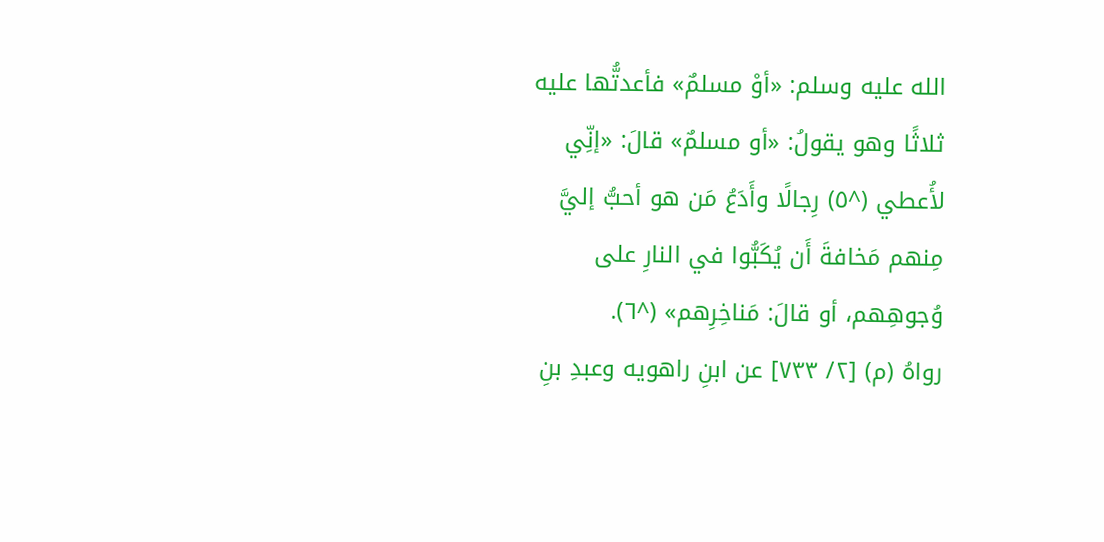الله عليه وسلم: «أوْ مسلمٌ» فأعدتُّها عليه ثلاثًا وهو يقولُ: «أو مسلمٌ» قالَ: «إنِّي لأُعطي (^٥) رِجالًا وأَدَعُ مَن هو أحبُّ إليَّ مِنهم مَخافةَ أَن يُكَبُّوا في النارِ على وُجوهِهم، أو قالَ: مَناخِرِهم» (^٦).
رواهُ (م) [٢/ ٧٣٣] عن ابنِ راهويه وعبدِ بنِ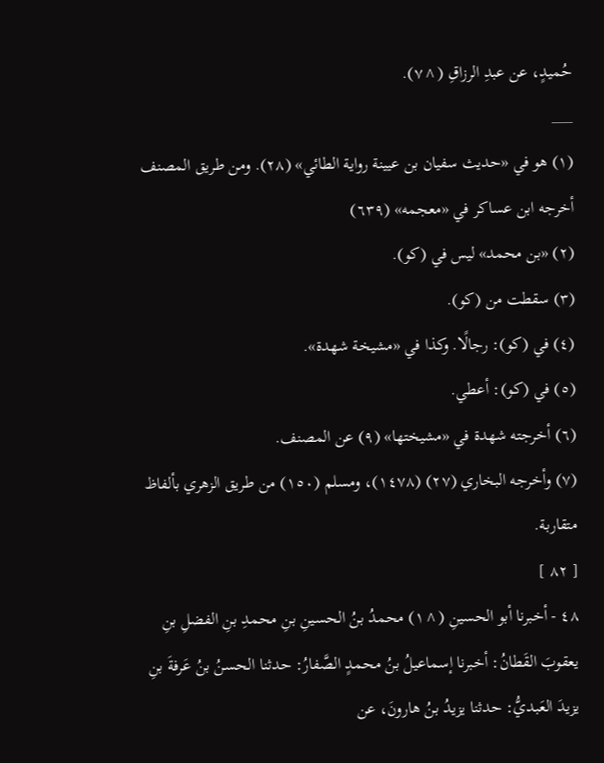حُميدٍ، عن عبدِ الرزاقِ (^٧).
___
(١) هو في «حديث سفيان بن عيينة رواية الطائي» (٢٨). ومن طريق المصنف أخرجه ابن عساكر في «معجمه» (٦٣٩)
(٢) «بن محمد» ليس في (كو).
(٣) سقطت من (كو).
(٤) في (كو): رجالًا. وكذا في «مشيخة شهدة».
(٥) في (كو): أعطي.
(٦) أخرجته شهدة في «مشيختها» (٩) عن المصنف.
(٧) وأخرجه البخاري (٢٧) (١٤٧٨)، ومسلم (١٥٠) من طريق الزهري بألفاظ متقاربة.
[ ٨٢ ]
٤٨ - أخبرنا أبو الحسينِ (^١) محمدُ بنُ الحسينِ بنِ محمدِ بنِ الفضلِ بنِ يعقوبَ القَطانُ: أخبرنا إسماعيلُ بنُ محمدٍ الصَّفارُ: حدثنا الحسنُ بنُ عَرفةَ بنِ يزيدَ العَبديُّ: حدثنا يزيدُ بنُ هارونَ، عن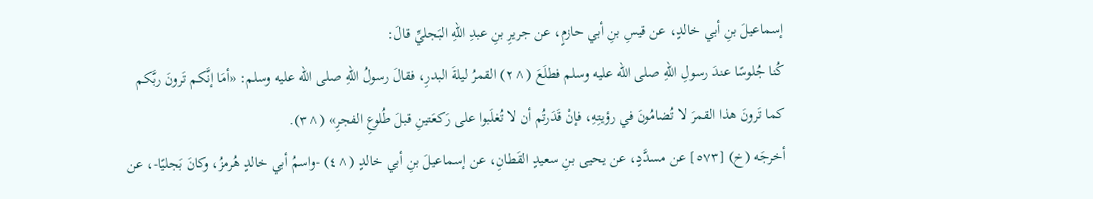إسماعيلَ بنِ أبي خالدٍ، عن قيسِ بنِ أبي حازمٍ، عن جريرِ بنِ عبدِ اللهِ البَجليِّ قالَ:
كُنا جُلوسًا عندَ رسولِ اللهِ صلى الله عليه وسلم فطلَعَ (^٢) القمرُ ليلةَ البدرِ، فقالَ رسولُ اللهِ صلى الله عليه وسلم: «أمَا إنَّكم تَرونَ ربَّكم كما تَرونَ هذا القمرَ لا تُضامُونَ في رؤيتِهِ، فإنْ قَدَرتُم أن لا تُغلَبوا على رَكعَتينِ قبلَ طُلوعِ الفجرِ» (^٣).
أخرجَه (خ) [٥٧٣] عن مسدَّدٍ، عن يحيى بنِ سعيدٍ القَطانِ، عن إسماعيلَ بنِ أبي خالدٍ (^٤) -واسمُ أبي خالدٍ هُرمزُ، وكانَ بَجليًا-، عن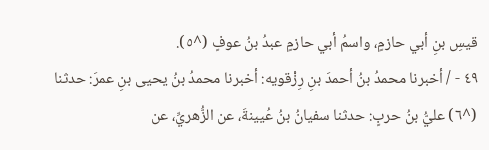قيسِ بنِ أبي حازمٍ، واسمُ أبي حازمٍ عبدُ بنُ عوفٍ (^٥).
٤٩ - / أخبرنا محمدُ بنُ أحمدَ بنِ رِزْقويه: أخبرنا محمدُ بنُ يحيى بنِ عمرَ: حدثنا (^٦) عليُّ بنُ حربٍ: حدثنا سفيانُ بنُ عُيينةَ، عن الزُّهريِّ، عن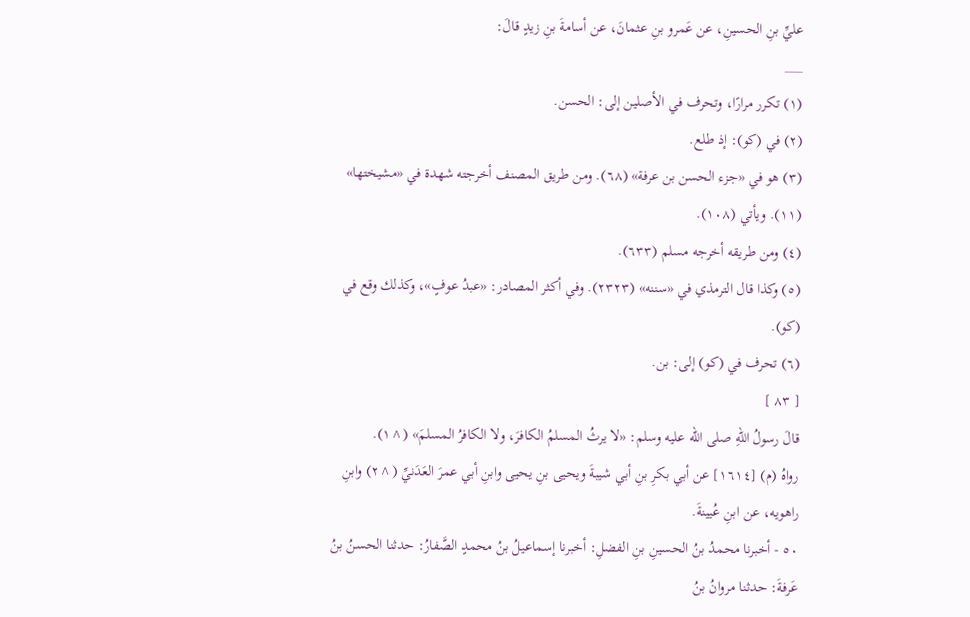عليِّ بنِ الحسينِ، عن عَمرو بنِ عثمانَ، عن أسامةَ بنِ زيدٍ قالَ:
___
(١) تكرر مرارًا، وتحرف في الأصلين إلى: الحسن.
(٢) في (كو): إذ طلع.
(٣) هو في «جزء الحسن بن عرفة» (٦٨). ومن طريق المصنف أخرجته شهدة في «مشيختها» (١١). ويأتي (١٠٨).
(٤) ومن طريقه أخرجه مسلم (٦٣٣).
(٥) وكذا قال الترمذي في «سننه» (٢٣٢٣). وفي أكثر المصادر: «عبدُ عوفٍ»، وكذلك وقع في (كو).
(٦) تحرف في (كو) إلى: بن.
[ ٨٣ ]
قالَ رسولُ اللهِ صلى الله عليه وسلم: «لا يرثُ المسلمُ الكافرَ، ولا الكافرُ المسلمَ» (^١).
رواهُ (م) [١٦١٤] عن أبي بكرِ بنِ أبي شيبةَ ويحيى بنِ يحيى وابنِ أبي عمرَ العَدَنيِّ (^٢) وابنِ راهويه، عن ابنِ عُيينةَ.
٥٠ - أخبرنا محمدُ بنُ الحسينِ بنِ الفضلِ: أخبرنا إسماعيلُ بنُ محمدٍ الصَّفارُ: حدثنا الحسنُ بنُ عَرفةَ: حدثنا مروانُ بنُ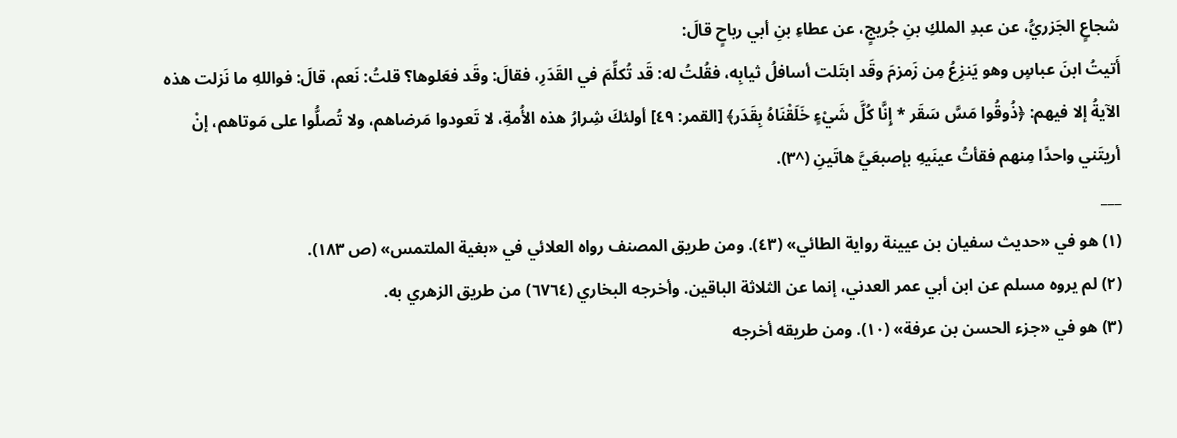شجاعٍ الجَزريُّ، عن عبدِ الملكِ بنِ جُريجٍ، عن عطاءِ بنِ أبي رباحٍ قالَ:
أَتيتُ ابنَ عباسٍ وهو يَنزِعُ مِن زَمزمَ وقَد ابتَلت أسافلُ ثيابِه، فقُلتُ له: قَد تُكلِّمَ في القَدَرِ، فقالَ: وقَد فعَلوها؟ قلتُ: نَعم، قالَ: فواللهِ ما نَزلت هذه الآيةُ إلا فيهم: ﴿ذُوقُوا مَسَّ سَقَر * إِنَّا كُلَّ شَيْءٍ خَلَقْنَاهُ بِقَدَر﴾ [القمر: ٤٩] أولئكَ شِرارُ هذه الأُمةِ، لا تَعودوا مَرضاهم، ولا تُصلُّوا على مَوتاهم، إنْ أريتَني واحدًا مِنهم فقأتُ عينَيهِ بإصبعَيَّ هاتَينِ (^٣).
___
(١) هو في «حديث سفيان بن عيينة رواية الطائي» (٤٣). ومن طريق المصنف رواه العلائي في «بغية الملتمس» (ص ١٨٣).
(٢) لم يروه مسلم عن ابن أبي عمر العدني، إنما عن الثلاثة الباقين. وأخرجه البخاري (٦٧٦٤) من طريق الزهري به.
(٣) هو في «جزء الحسن بن عرفة» (١٠). ومن طريقه أخرجه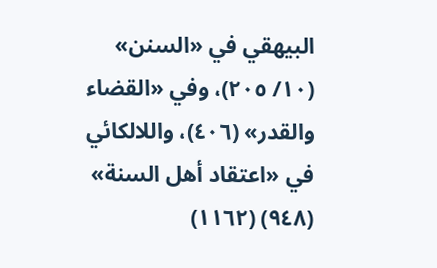البيهقي في «السنن» (١٠/ ٢٠٥)، وفي «القضاء والقدر» (٤٠٦)، واللالكائي في «اعتقاد أهل السنة» (٩٤٨) (١١٦٢)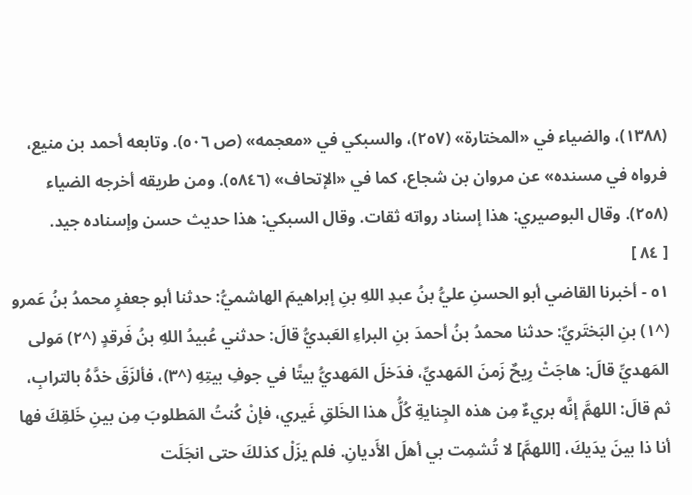(١٣٨٨)، والضياء في «المختارة» (٢٥٧)، والسبكي في «معجمه» (ص ٥٠٦). وتابعه أحمد بن منيع، فرواه في مسنده» عن مروان بن شجاع، كما في «الإتحاف» (٥٨٤٦). ومن طريقه أخرجه الضياء (٢٥٨). وقال البوصيري: هذا إسناد رواته ثقات. وقال السبكي: هذا حديث حسن وإسناده جيد.
[ ٨٤ ]
٥١ - أخبرنا القاضي أبو الحسنِ عليُّ بنُ عبدِ اللهِ بنِ إبراهيمَ الهاشميُّ: حدثنا أبو جعفرٍ محمدُ بنُ عَمرو (^١) بنِ البَختَريِّ: حدثنا محمدُ بنُ أحمدَ بنِ البراءِ العَبديُّ قالَ: حدثني عُبيدُ اللهِ بنُ فَرقدٍ (^٢) مَولى المَهديِّ قالَ: هاجَتْ رِيحٌ زَمنَ المَهديِّ، فدَخلَ المَهديُّ بيتًا في جوفِ بيتِهِ (^٣)، فألزَقَ خدَّهُ بالترابِ، ثم قالَ: اللهمَّ إنَّه بريءٌ مِن هذه الجِنايةِ كُلُّ هذا الخَلقِ غَيري، فإنْ كُنتُ المَطلوبَ مِن بينِ خَلقِكَ فها أنا ذا بينَ يدَيكَ، [اللهمَّ] لا تُشمِت بي أهلَ الأَديانِ. فلم يزَلْ كذلكَ حتى انجَلَت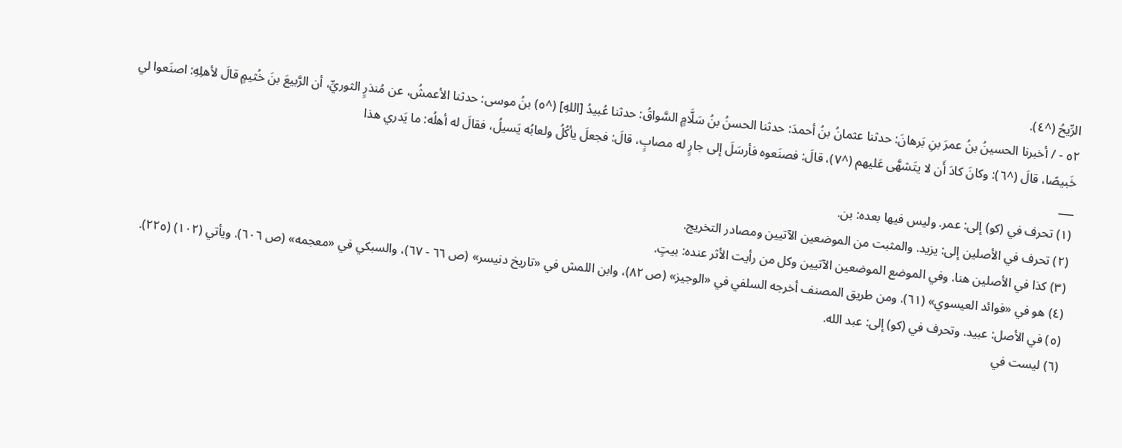الرِّيحُ (^٤).
٥٢ - / أخبرنا الحسينُ بنُ عمرَ بنِ بَرهانَ: حدثنا عثمانُ بنُ أحمدَ: حدثنا الحسنُ بنُ سَلَّامٍ السَّواقُ: حدثنا عُبيدُ [اللهِ] (^٥) بنُ موسى: حدثنا الأعمشُ، عن مُنذرٍ الثوريِّ، أن الرَّبيعَ بنَ خُثيمٍ قالَ لأهلِهِ: اصنَعوا لي خَبيصًا، قالَ (^٦): وكانَ كادَ أَن لا يتَشهَّى عَليهم (^٧)، قالَ: فصنَعوه فأرسَلَ إلى جارٍ له مصابٍ، قالَ: فجعلَ يأكُلُ ولعابُه يَسيلُ، فقالَ له أهلُه: ما يَدري هذا
___
(١) تحرف في (كو) إلى: عمر. وليس فيها بعده: بن.
(٢) تحرف في الأصلين إلى: يزيد. والمثبت من الموضعين الآتيين ومصادر التخريج.
(٣) كذا في الأصلين هنا. وفي الموضع الموضعين الآتيين وكل من رأيت الأثر عنده: بيتٍ.
(٤) هو في «فوائد العيسوي» (٦١). ومن طريق المصنف أخرجه السلفي في «الوجيز» (ص ٨٢)، وابن اللمش في «تاريخ دنيسر» (ص ٦٦ - ٦٧)، والسبكي في «معجمه» (ص ٦٠٦). ويأتي (١٠٢) (٢٢٥).
(٥) في الأصل: عبيد. وتحرف في (كو) إلى: عبد الله.
(٦) ليست في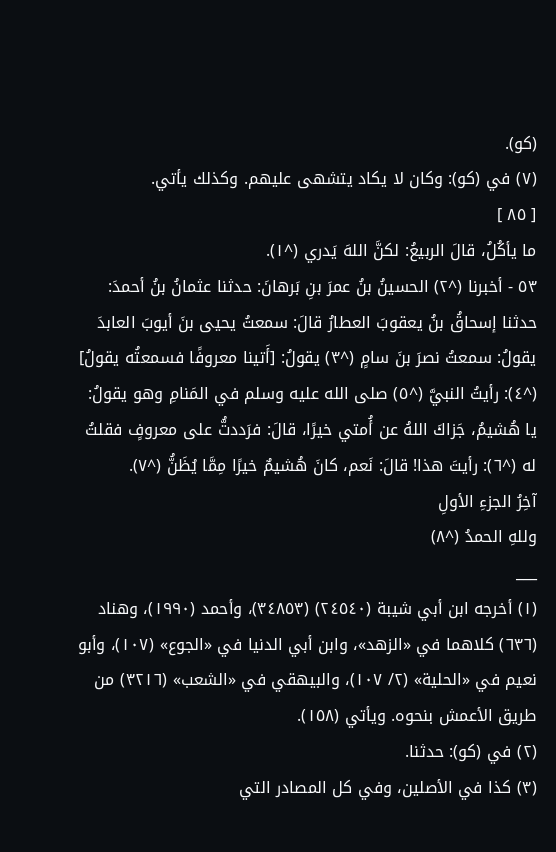(كو).
(٧) في (كو): وكان لا يكاد يتشهى عليهم. وكذلك يأتي.
[ ٨٥ ]
ما يأكُلُ، قالَ الربيعُ: لكنَّ اللهَ يَدري (^١).
٥٣ - أخبرنا (^٢) الحسينُ بنُ عمرَ بنِ بَرهانَ: حدثنا عثمانُ بنُ أحمدَ: حدثنا إسحاقُ بنُ يعقوبَ العطارُ قالَ: سمعتُ يحيى بنَ أيوبَ العابدَ يقولُ: سمعتُ نصرَ بنَ سامٍ (^٣) يقولُ: [أَتينا معروفًا فسمعتُه يقولُ] (^٤): رأيتُ النبيَّ (^٥) صلى الله عليه وسلم في المَنامِ وهو يقولُ: يا هُشيمُ، جَزاكَ اللهُ عن أُمتي خيرًا، قالَ: فرَددتُّ على معروفٍ فقلتُ له (^٦): رأيتَ هذا! قالَ: نَعم، كانَ هُشيمٌ خيرًا مِمَّا يُظَنُّ (^٧).
آخِرُ الجزءِ الأولِ
وللهِ الحمدُ (^٨)
___
(١) أخرجه ابن أبي شيبة (٢٤٥٤٠) (٣٤٨٥٣)، وأحمد (١٩٩٠)، وهناد (٦٣٦) كلاهما في «الزهد»، وابن أبي الدنيا في «الجوع» (١٠٧)، وأبو نعيم في «الحلية» (٢/ ١٠٧)، والبيهقي في «الشعب» (٣٢١٦) من طريق الأعمش بنحوه. ويأتي (١٥٨).
(٢) في (كو): حدثنا.
(٣) كذا في الأصلين، وفي كل المصادر التي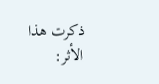ذكرت هذا الأثر: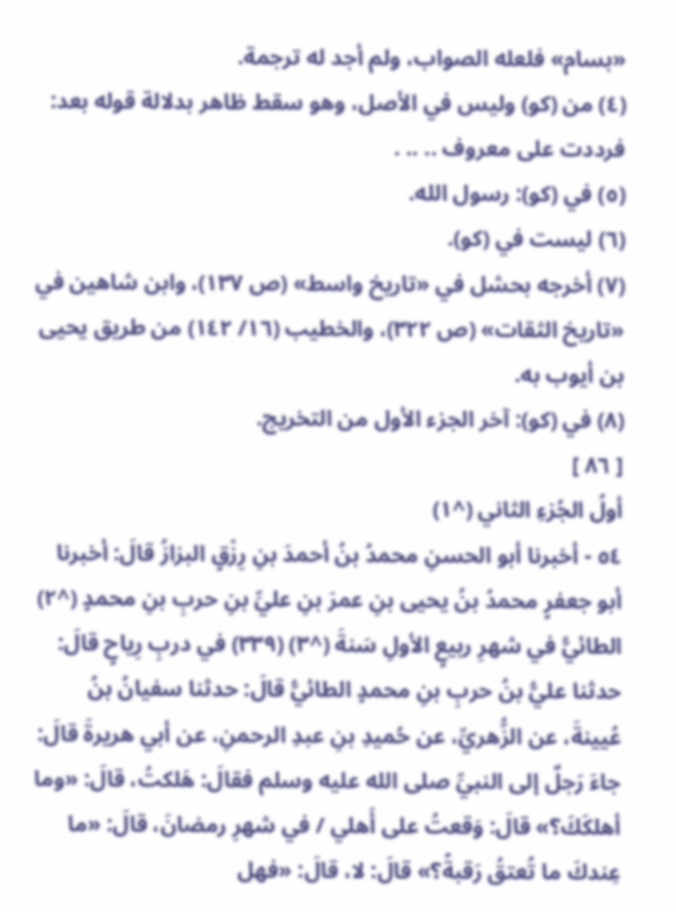«بسام» فلعله الصواب، ولم أجد له ترجمة.
(٤) من (كو) وليس في الأصل، وهو سقط ظاهر بدلالة قوله بعد: فرددت على معروف .. .. .
(٥) في (كو): رسول الله.
(٦) ليست في (كو).
(٧) أخرجه بحشل في «تاريخ واسط» (ص ١٣٧)، وابن شاهين في «تاريخ الثقات» (ص ٣٢٢)، والخطيب (١٦/ ١٤٢) من طريق يحيى بن أيوب به.
(٨) في (كو): آخر الجزء الأول من التخريج.
[ ٨٦ ]
أولُ الجُزءِ الثاني (^١)
٥٤ - أخبرنا أبو الحسنِ محمدُ بنُ أحمدَ بنِ رِزْقٍ البزازُ قالَ: أخبرنا أبو جعفرٍ محمدُ بنُ يحيى بنِ عمرَ بنِ عليِّ بنِ حربِ بنِ محمدٍ (^٢) الطائيُّ في شهرِ ربيعٍ الأولِ سَنةَ (^٣) (٣٣٩) في دربِ رِياحٍ قالَ: حدثنا عليُّ بنُ حربِ بنِ محمدٍ الطائيُّ قالَ: حدثنا سفيانُ بنُ عُيينةَ، عن الزُّهريِّ، عن حُميدِ بنِ عبدِ الرحمنِ، عن أبي هريرةَ قالَ:
جاءَ رَجلٌ إلى النبيِّ صلى الله عليه وسلم فقالَ: هَلكتُ، قالَ: «وما أهلكَكَ؟» قالَ: وَقعتُ على أَهلي / في شهرِ رمضانَ، قالَ: «ما عِندكَ ما تُعتقُ رَقبةً؟» قالَ: لا، قالَ: «فهل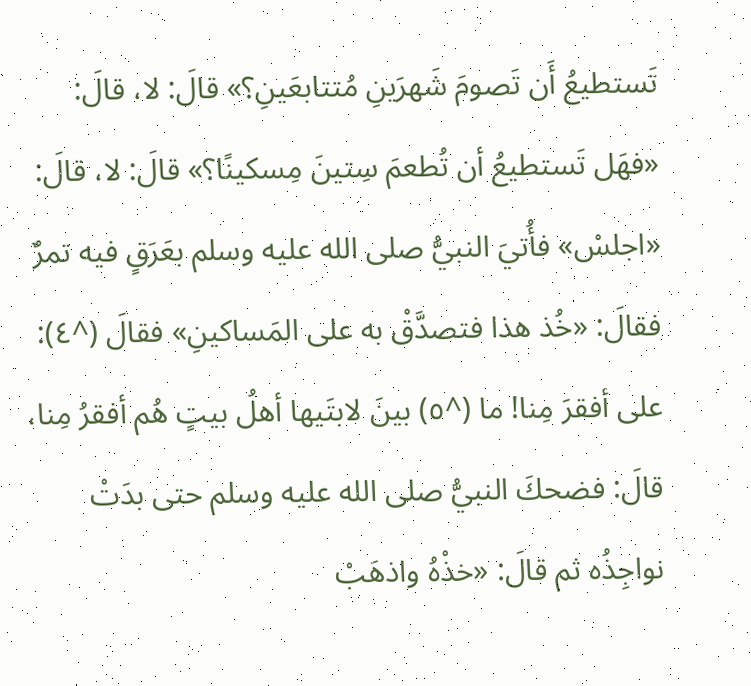تَستطيعُ أَن تَصومَ شَهرَينِ مُتتابعَينِ؟» قالَ: لا، قالَ: «فهَل تَستطيعُ أن تُطعمَ سِتينَ مِسكينًا؟» قالَ: لا، قالَ: «اجلسْ» فأُتيَ النبيُّ صلى الله عليه وسلم بعَرَقٍ فيه تمرٌ فقالَ: «خُذ هذا فتصدَّقْ به على المَساكينِ» فقالَ (^٤): على أفقرَ مِنا! ما (^٥) بينَ لابتَيها أهلُ بيتٍ هُم أفقرُ مِنا، قالَ: فضحكَ النبيُّ صلى الله عليه وسلم حتى بدَتْ نواجِذُه ثم قالَ: «خذْهُ واذهَبْ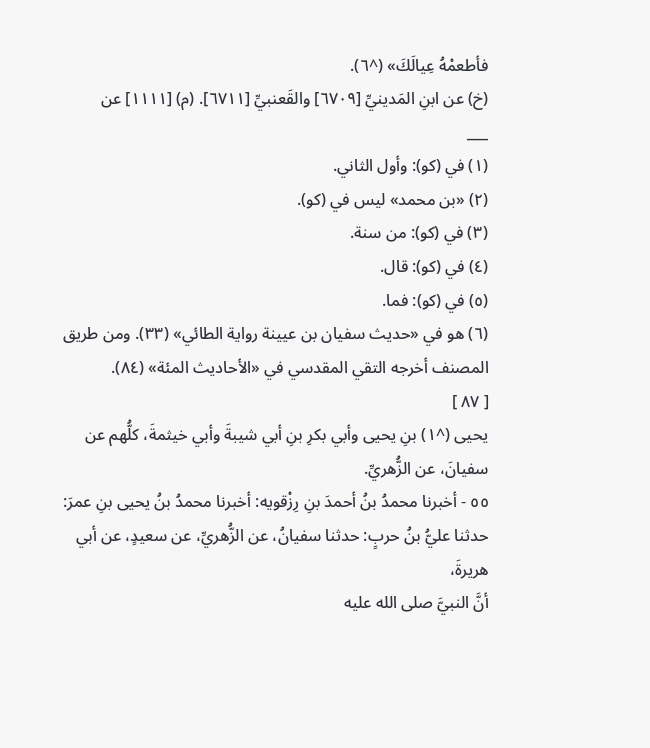فأطعمْهُ عِيالَكَ» (^٦).
(خ) عن ابنِ المَدينيِّ [٦٧٠٩] والقَعنبيِّ [٦٧١١]. (م) [١١١١] عن
___
(١) في (كو): وأول الثاني.
(٢) «بن محمد» ليس في (كو).
(٣) في (كو): من سنة.
(٤) في (كو): قال.
(٥) في (كو): فما.
(٦) هو في «حديث سفيان بن عيينة رواية الطائي» (٣٣). ومن طريق المصنف أخرجه التقي المقدسي في «الأحاديث المئة» (٨٤).
[ ٨٧ ]
يحيى (^١) بنِ يحيى وأبي بكرِ بنِ أبي شيبةَ وأبي خيثمةَ، كلُّهم عن سفيانَ، عن الزُّهريِّ.
٥٥ - أخبرنا محمدُ بنُ أحمدَ بنِ رِزْقويه: أخبرنا محمدُ بنُ يحيى بنِ عمرَ: حدثنا عليُّ بنُ حربٍ: حدثنا سفيانُ، عن الزُّهريِّ، عن سعيدٍ، عن أبي هريرةَ،
أنَّ النبيَّ صلى الله عليه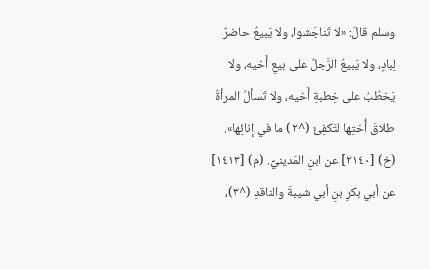وسلم قالَ: «لا تَناجَشوا، ولا يَبيعُ حاضرٌ لِبادٍ، ولا يَبيعُ الرَّجلُ على بيعِ أَخيه، ولا يَخطُبُ على خِطبةِ أَخيه، ولا تَسألُ المرأةُ طلاقَ أُختِها لتَكفِئَ (^٢) ما في إنائِها».
(خ) [٢١٤٠] عن ابنِ المَدينيِّ. (م) [١٤١٣] عن أبي بكرِ بنِ أبي شيبةَ والناقدِ (^٣)،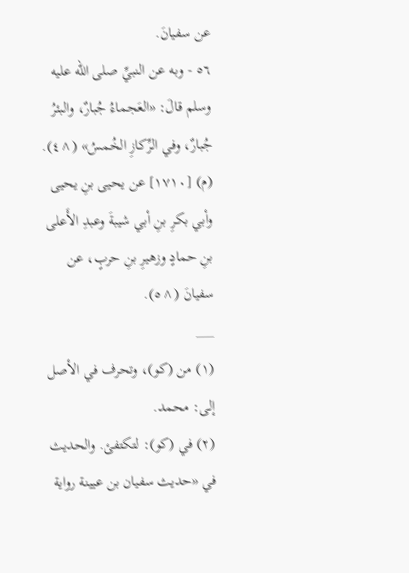عن سفيانَ.
٥٦ - وبه عن النبيِّ صلى الله عليه وسلم قالَ: «العَجماءُ جُبارٌ، والبئرُ جُبارٌ، وفي الرِّكازِ الخُمسُ» (^٤).
(م) [١٧١٠] عن يحيى بنِ يحيى وأبي بكرِ بنِ أبي شيبةَ وعبدِ الأَعلى بنِ حمادٍ وزهيرِ بنِ حربٍ، عن سفيانَ (^٥).
___
(١) من (كو)، وتحرف في الأصل إلى: محمد.
(٢) في (كو): لتكتفئ. والحديث في «حديث سفيان بن عيينة رواية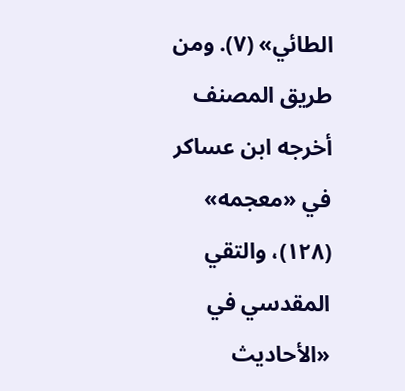الطائي» (٧). ومن طريق المصنف أخرجه ابن عساكر في «معجمه» (١٢٨)، والتقي المقدسي في «الأحاديث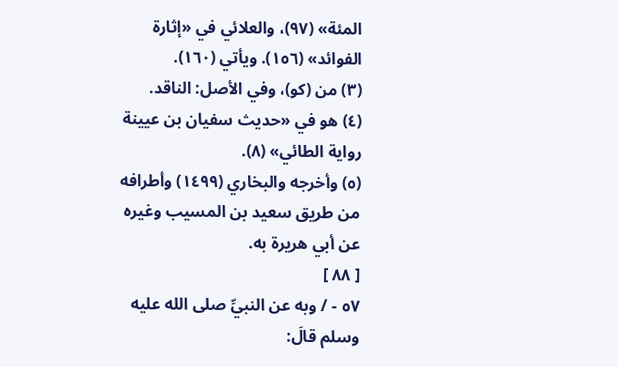المئة» (٩٧)، والعلائي في «إثارة الفوائد» (١٥٦). ويأتي (١٦٠).
(٣) من (كو)، وفي الأصل: الناقد.
(٤) هو في «حديث سفيان بن عيينة رواية الطائي» (٨).
(٥) وأخرجه والبخاري (١٤٩٩) وأطرافه من طريق سعيد بن المسيب وغيره عن أبي هريرة به.
[ ٨٨ ]
٥٧ - / وبه عن النبيِّ صلى الله عليه وسلم قالَ: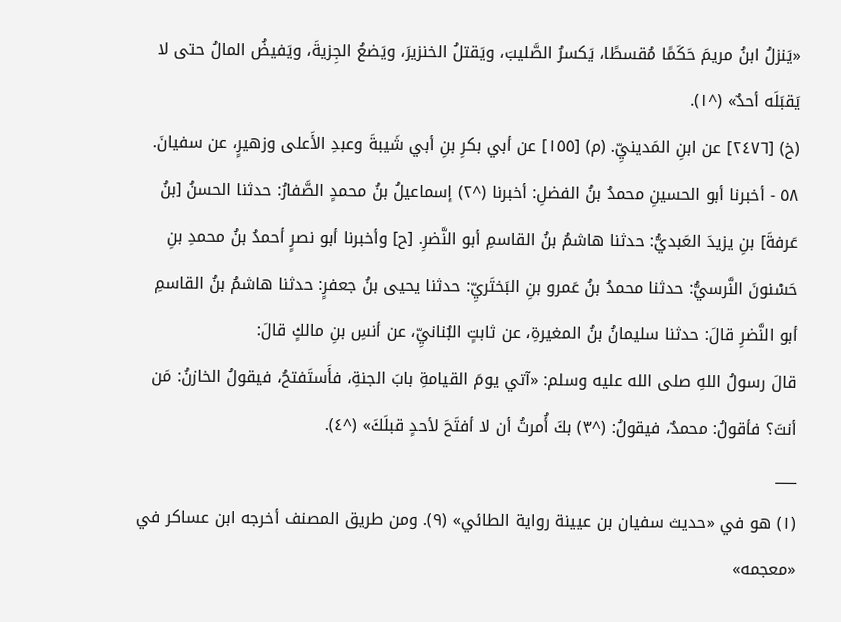«يَنزلُ ابنُ مريمَ حَكَمًا مُقسطًا، يَكسرُ الصَّليبَ، ويَقتلُ الخنزيرَ، ويَضعُ الجِزيةَ، ويَفيضُ المالُ حتى لا يَقبَلَه أحدٌ» (^١).
(خ) [٢٤٧٦] عن ابنِ المَدينيِّ. (م) [١٥٥] عن أبي بكرِ بنِ أبي شَيبةَ وعبدِ الأَعلى وزهيرٍ، عن سفيانَ.
٥٨ - أخبرنا أبو الحسينِ محمدُ بنُ الفضلِ: أخبرنا (^٢) إسماعيلُ بنُ محمدٍ الصَّفارُ: حدثنا الحسنُ [بنُ عَرفةَ] بنِ يزيدَ العَبديُّ: حدثنا هاشمُ بنُ القاسمِ أبو النَّضرِ. [ح] وأخبرنا أبو نصرٍ أحمدُ بنُ محمدِ بنِ حَسْنونَ النَّرسيُّ: حدثنا محمدُ بنُ عَمرو بنِ البَختَريِّ: حدثنا يحيى بنُ جعفرٍ: حدثنا هاشمُ بنُ القاسمِ أبو النَّضرِ قالَ: حدثنا سليمانُ بنُ المغيرةِ، عن ثابتٍ البُنانيِّ، عن أنسِ بنِ مالكٍ قالَ:
قالَ رسولُ اللهِ صلى الله عليه وسلم: «آتي يومَ القيامةِ بابَ الجنةِ، فأَستَفتحُ، فيقولُ الخازنُ: مَن أنتَ؟ فأقولُ: محمدٌ، فيقولُ: (^٣) بكَ أُمرتُ أن لا أفتَحَ لأحدٍ قبلَكَ» (^٤).
___
(١) هو في «حديث سفيان بن عيينة رواية الطائي» (٩). ومن طريق المصنف أخرجه ابن عساكر في «معجمه»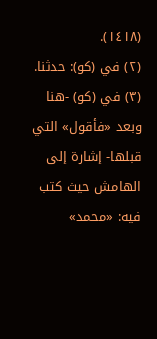(١٤١٨).
(٢) في (كو): حدثنا.
(٣) في (كو) -هنا وبعد «فأقول» التي قبلها- إشارة إلى الهامش حيث كتب فيه: «محمد»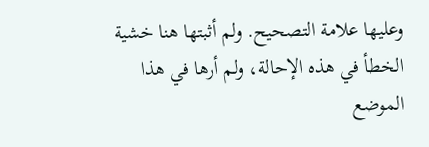وعليها علامة التصحيح. ولم أثبتها هنا خشية الخطأ في هذه الإحالة، ولم أرها في هذا الموضع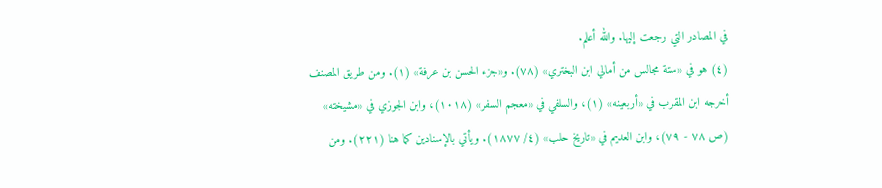في المصادر التي رجعت إليها. والله أعلم.
(٤) هو في «ستة مجالس من أمالي ابن البختري» (٧٨). و«جزء الحسن بن عرفة» (١). ومن طريق المصنف أخرجه ابن المقرب في «أربعينه» (١)، والسلفي في «معجم السفر» (١٠١٨)، وابن الجوزي في «مشيخته» (ص ٧٨ - ٧٩)، وابن العديم في «تاريخ حلب» (٤/ ١٨٧٧). ويأتي بالإسنادين كما هنا (٢٢١). ومن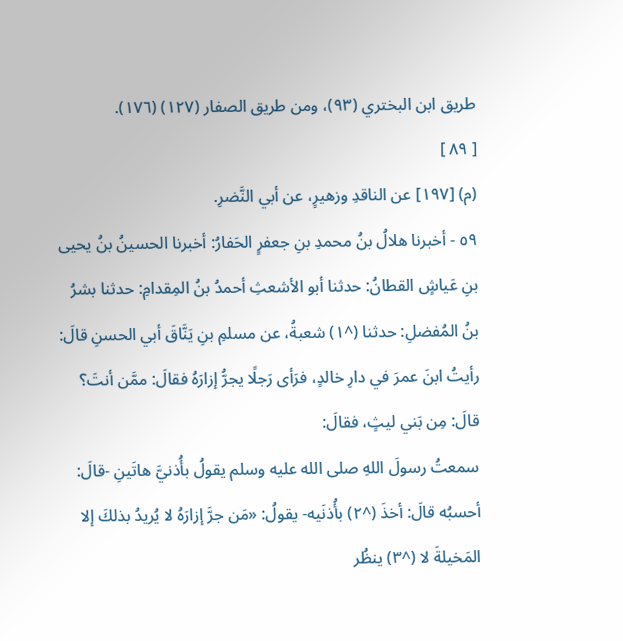طريق ابن البختري (٩٣)، ومن طريق الصفار (١٢٧) (١٧٦).
[ ٨٩ ]
(م) [١٩٧] عن الناقدِ وزهيرٍ، عن أبي النَّضرِ.
٥٩ - أخبرنا هلالُ بنُ محمدِ بنِ جعفرٍ الحَفارُ: أخبرنا الحسينُ بنُ يحيى بنِ عَياشٍ القطانُ: حدثنا أبو الأشعثِ أحمدُ بنُ المِقدامِ: حدثنا بشرُ بنُ المُفضلِ: حدثنا (^١) شعبةُ، عن مسلمِ بنِ يَنَّاقَ أبي الحسنِ قالَ: رأيتُ ابنَ عمرَ في دارِ خالدٍ، فرَأى رَجلًا يجرُّ إزارَهُ فقالَ: ممَّن أنتَ؟ قالَ: مِن بَني ليثٍ، فقالَ:
سمعتُ رسولَ اللهِ صلى الله عليه وسلم يقولُ بأُذنيَّ هاتَينِ -قالَ: أحسبُه قالَ: أخذَ (^٢) بأُذنَيه- يقولُ: «مَن جرَّ إزارَهُ لا يُريدُ بذلكَ إلا المَخيلةَ لا (^٣) ينظُر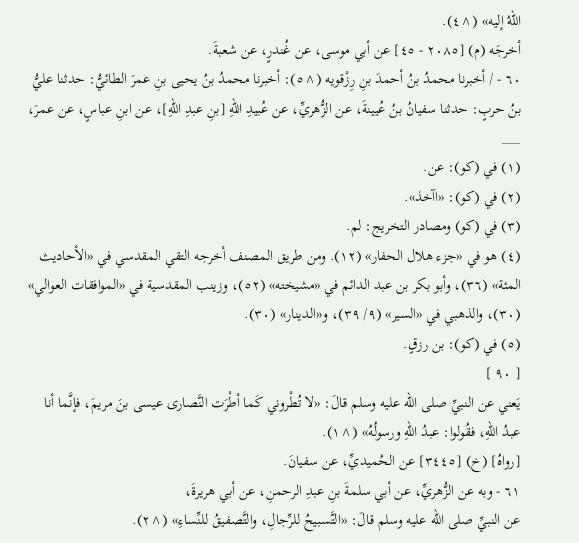اللهُ إليه» (^٤).
أخرجَه (م) [٢٠٨٥ - ٤٥] عن أبي موسى، عن غُندرٍ، عن شعبةَ.
٦٠ - / أخبرنا محمدُ بنُ أحمدَ بنِ رِزْقويه (^٥): أخبرنا محمدُ بنُ يحيى بنِ عمرَ الطائيُّ: حدثنا عليُّ بنُ حربٍ: حدثنا سفيانُ بنُ عُيينةَ، عن الزُّهريِّ، عن عُبيدِ اللهِ [بنِ عبدِ اللهِ]، عن ابنِ عباسٍ، عن عمرَ،
___
(١) في (كو): عن.
(٢) في (كو): «اآخذ».
(٣) في (كو) ومصادر التخريج: لم.
(٤) هو في «جزء هلال الحفار» (١٢). ومن طريق المصنف أخرجه التقي المقدسي في «الأحاديث المئة» (٣٦)، وأبو بكر بن عبد الدائم في «مشيخته» (٥٢)، وزينب المقدسية في «الموافقات العوالي» (٣٠)، والذهبي في «السير» (٩/ ٣٩)، و«الدينار» (٣٠).
(٥) في (كو): بن رزقٍ.
[ ٩٠ ]
يَعني عن النبيِّ صلى الله عليه وسلم قالَ: «لا تُطْروني كَما أطْرَت النَّصارى عيسى بنَ مريمَ، فإنَّما أنا عبدُ اللهِ، فقُولوا: عبدُ اللهِ ورسولُهُ» (^١).
[رواهُ] (خ) [٣٤٤٥] عن الحُميديِّ، عن سفيانَ.
٦١ - وبه عن الزُّهريِّ، عن أبي سلمةَ بنِ عبدِ الرحمنِ، عن أبي هريرةَ،
عن النبيِّ صلى الله عليه وسلم قالَ: «التَّسبيحُ للرِّجالِ، والتَّصفيقُ للنِّساءِ» (^٢).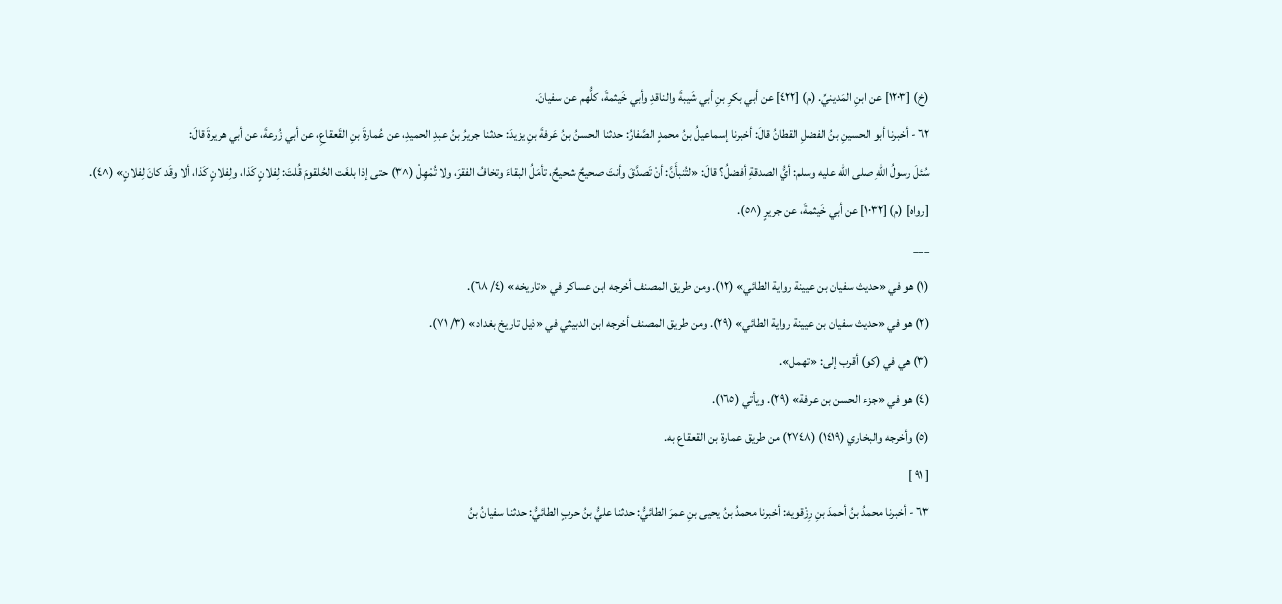(خ) [١٢٠٣] عن ابنِ المَدينيِّ. (م) [٤٢٢] عن أبي بكرِ بنِ أبي شَيبةَ والناقدِ وأبي خَيثمةَ، كلُّهم عن سفيانَ.
٦٢ - أخبرنا أبو الحسينِ بنُ الفضلِ القطانُ قالَ: أخبرنا إسماعيلُ بنُ محمدٍ الصَّفارُ: حدثنا الحسنُ بنُ عَرفةَ بنِ يزيدَ: حدثنا جريرُ بنُ عبدِ الحميدِ، عن عُمارةَ بنِ القَعقاعِ، عن أبي زُرعةَ، عن أبي هريرةَ قالَ:
سُئلَ رسولُ اللهِ صلى الله عليه وسلم: أيُّ الصدقةِ أفضلُ؟ قالَ: «لتُنبأَنَّ: أنْ تَصدَّقَ وأنتَ صحيحٌ شحيحٌ، تأمَلُ البقاءَ وتخافُ الفقرَ، ولا تُمْهِلْ (^٣) حتى إذا بلغَت الحُلقومَ قُلتَ: لِفلانٍ كَذا، ولِفلانٍ كَذا، ألا وقَد كانَ لِفلانٍ» (^٤).
[رواه] (م) [١٠٣٢] عن أبي خَيثمةَ، عن جريرٍ (^٥).
___
(١) هو في «حديث سفيان بن عيينة رواية الطائي» (١٢). ومن طريق المصنف أخرجه ابن عساكر في «تاريخه» (٤/ ٦٨).
(٢) هو في «حديث سفيان بن عيينة رواية الطائي» (٢٩). ومن طريق المصنف أخرجه ابن الدبيثي في «ذيل تاريخ بغداد» (٣/ ٧١).
(٣) هي في (كو) أقرب إلى: «تهمل».
(٤) هو في «جزء الحسن بن عرفة» (٢٩). ويأتي (١٦٥).
(٥) وأخرجه والبخاري (١٤١٩) (٢٧٤٨) من طريق عمارة بن القعقاع به.
[ ٩١ ]
٦٣ - أخبرنا محمدُ بنُ أحمدَ بنِ رِزْقويه: أخبرنا محمدُ بنُ يحيى بنِ عمرَ الطائيُّ: حدثنا عليُّ بنُ حربٍ الطائيُّ: حدثنا سفيانُ بنُ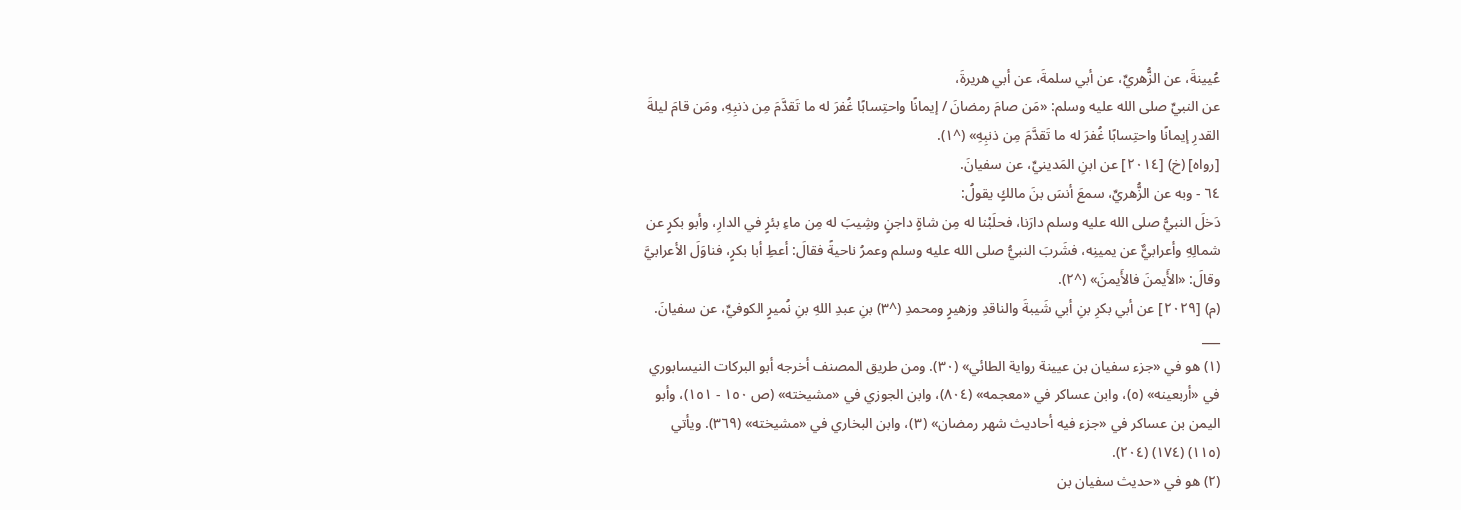عُيينةَ، عن الزُّهريِّ، عن أبي سلمةَ، عن أبي هريرةَ،
عن النبيِّ صلى الله عليه وسلم: «مَن صامَ رمضانَ / إيمانًا واحتِسابًا غُفرَ له ما تَقدَّمَ مِن ذنبِهِ، ومَن قامَ ليلةَ القدرِ إيمانًا واحتِسابًا غُفرَ له ما تَقدَّمَ مِن ذنبِهِ» (^١).
[رواه] (خ) [٢٠١٤] عن ابنِ المَدينيِّ، عن سفيانَ.
٦٤ - وبه عن الزُّهريِّ، سمعَ أنسَ بنَ مالكٍ يقولُ:
دَخلَ النبيُّ صلى الله عليه وسلم دارَنا، فحلَبْنا له مِن شاةٍ داجنٍ وشِيبَ له مِن ماءِ بئرٍ في الدارِ، وأبو بكرٍ عن شمالِهِ وأعرابيٌّ عن يمينِه، فشَربَ النبيُّ صلى الله عليه وسلم وعمرُ ناحيةً فقالَ: أعطِ أبا بكرٍ، فناوَلَ الأعرابيَّ وقالَ: «الأَيمنَ فالأَيمنَ» (^٢).
(م) [٢٠٢٩] عن أبي بكرِ بنِ أبي شَيبةَ والناقدِ وزهيرٍ ومحمدِ (^٣) بنِ عبدِ اللهِ بنِ نُميرٍ الكوفيِّ، عن سفيانَ.
___
(١) هو في «جزء سفيان بن عيينة رواية الطائي» (٣٠). ومن طريق المصنف أخرجه أبو البركات النيسابوري في «أربعينه» (٥)، وابن عساكر في «معجمه» (٨٠٤)، وابن الجوزي في «مشيخته» (ص ١٥٠ - ١٥١)، وأبو اليمن بن عساكر في «جزء فيه أحاديث شهر رمضان» (٣)، وابن البخاري في «مشيخته» (٣٦٩). ويأتي (١١٥) (١٧٤) (٢٠٤).
(٢) هو في «حديث سفيان بن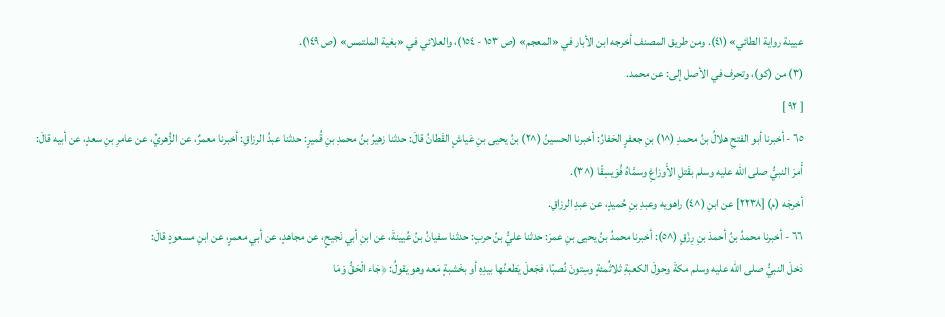عيينة رواية الطائي» (٤١). ومن طريق المصنف أخرجه ابن الأبار في «المعجم» (ص ١٥٣ - ١٥٤)، والعلائي في «بغية الملتمس» (ص ١٤٩).
(٣) من (كو)، وتحرف في الأصل إلى: عن محمد.
[ ٩٢ ]
٦٥ - أخبرنا أبو الفتحِ هلالُ بنُ محمدِ (^١) بنِ جعفرٍ الحَفارُ: أخبرنا الحسينُ (^٢) بنُ يحيى بنِ عَياشٍ القَطانُ قالَ: حدثنا زهيرُ بنُ محمدِ بنِ قُميرٍ: حدثنا عبدُ الرزاقِ: أخبرنا معمرٌ، عن الزُّهريِّ، عن عامرِ بنِ سعدٍ، عن أبيه قالَ:
أَمرَ النبيُّ صلى الله عليه وسلم بقَتلِ الأَوزاغِ وسمَّاهُ فُوَيسِقًا (^٣).
أخرجَه (م) [٢٢٣٨] عن ابنِ (^٤) راهويه وعبدِ بنِ حُميدٍ، عن عبدِ الرزاقِ.
٦٦ - أخبرنا محمدُ بنُ أحمدَ بنِ رِزْقٍ (^٥): أخبرنا محمدُ بنُ يحيى بنِ عمرَ: حدثنا عليُّ بنُ حربٍ: حدثنا سفيانُ بنُ عُيينةَ، عن ابنِ أبي نَجيحٍ، عن مجاهدٍ، عن أبي معمرٍ، عن ابنِ مسعودٍ قالَ:
دَخلَ النبيُّ صلى الله عليه وسلم مكةَ وحولَ الكعبةِ ثلاثُمئةٍ وسِتونَ نُصبًا، فجَعلَ يَطعنُها بيدِهِ أو بخَشبةٍ مَعه وهو يقولُ: ﴿جَاء الْحَقُّ وَمَا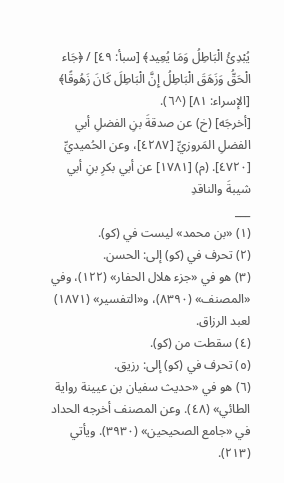يُبْدِئُ الْبَاطِلُ وَمَا يُعِيد﴾ [سبأ: ٤٩] / ﴿جَاء الْحَقُّ وَزَهَقَ الْبَاطِلُ إِنَّ الْبَاطِلَ كَانَ زَهُوقًا﴾ [الإسراء: ٨١] (^٦).
[أخرجَه] (خ) عن صدقةَ بنِ الفضلِ أبي الفضلِ المَروزيِّ [٤٢٨٧]، وعن الحُميديِّ [٤٧٢٠]. (م) [١٧٨١] عن أبي بكرِ بنِ أبي شيبةَ والناقدِ
___
(١) «بن محمد» ليست في (كو).
(٢) تحرف في (كو) إلى: الحسن.
(٣) هو في «جزء هلال الحفار» (١٢٢)، وفي «المصنف» (٨٣٩٠)، و«التفسير» (١٨٧١) لعبد الرزاق.
(٤) سقطت من (كو).
(٥) تحرف في (كو) إلى: رزيق.
(٦) هو في «حديث سفيان بن عيينة رواية الطائي» (٤٨). وعن المصنف أخرجه الحداد في «جامع الصحيحين» (٣٩٣٠). ويأتي (٢١٣).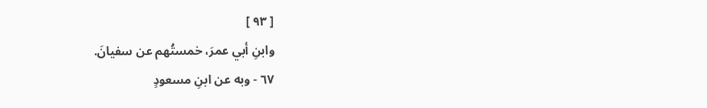[ ٩٣ ]
وابنِ أبي عمرَ، خمستُهم عن سفيانَ.
٦٧ - وبه عن ابنِ مسعودٍ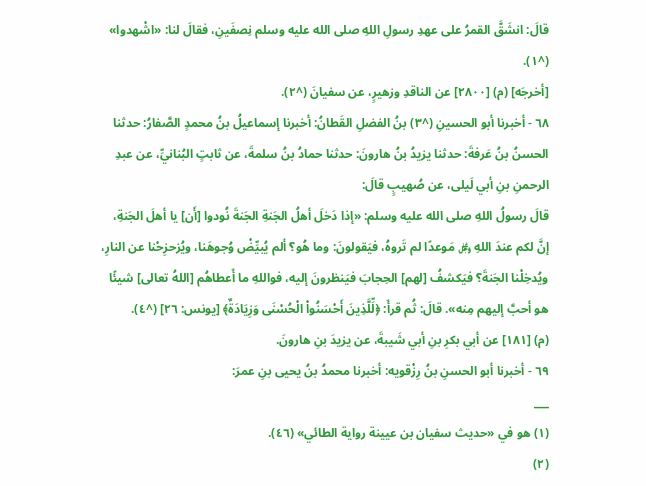قالَ: انشَقَّ القمرُ على عهدِ رسولِ اللهِ صلى الله عليه وسلم نِصفَينِ، فقالَ لنا: «اشْهدوا» (^١).
[أخرجَه] (م) [٢٨٠٠] عن الناقدِ وزهيرٍ، عن سفيانَ (^٢).
٦٨ - أخبرنا أبو الحسينِ (^٣) بنُ الفضلِ القَطانُ: أخبرنا إسماعيلُ بنُ محمدٍ الصَّفارُ: حدثنا الحسنُ بنُ عَرفةَ: حدثنا يزيدُ بنُ هارونَ: حدثنا حمادُ بنُ سلمةَ، عن ثابتٍ البُنانيِّ، عن عبدِ الرحمنِ بنِ أبي لَيلى، عن صُهيبٍ قالَ:
قالَ رسولُ اللهِ صلى الله عليه وسلم: «إذا دَخلَ أهلُ الجَنةِ الجَنةَ نُودوا [أَن] يا أهلَ الجَنةِ، إنَّ لكم عندَ اللهِ ﷿ مَوعدًا لم تَروهُ، فيَقولونَ: وما هُو؟ ألم يُبيِّضْ وُجوهَنا، ويُزحزِحْنا عن النارِ، ويُدخِلْنا الجَنةَ؟ فيَكشفُ [لهم] الحِجابَ فيَنظرونَ إليه، فواللهِ ما أَعطاهُم [اللهُ تعالى] شيئًا هو أحبَّ إليهم مِنه». قالَ: ثُم قرأَ: ﴿لِّلَّذِينَ أَحْسَنُواْ الْحُسْنَى وَزِيَادَةٌ﴾ [يونس: ٢٦] (^٤).
(م) [١٨١] عن أبي بكرِ بنِ أبي شَيبةَ، عن يزيدَ بنِ هارونَ.
٦٩ - أخبرنا أبو الحسنِ بنُ رِزْقويه: أخبرنا محمدُ بنُ يحيى بنِ عمرَ:
___
(١) هو في «حديث سفيان بن عيينة رواية الطائي» (٤٦).
(٢)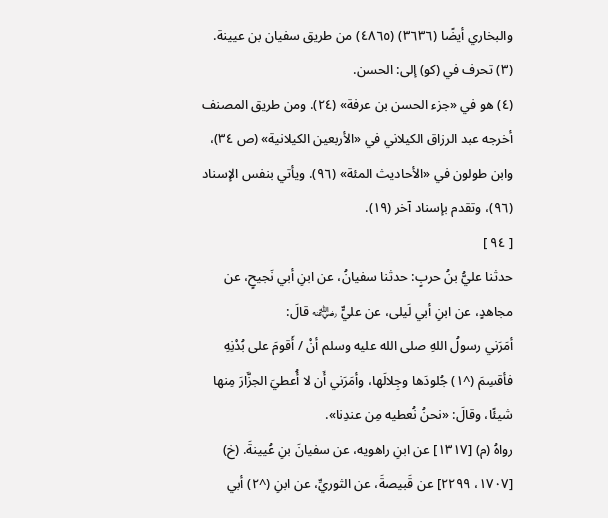والبخاري أيضًا (٣٦٣٦) (٤٨٦٥) من طريق سفيان بن عيينة.
(٣) تحرف في (كو) إلى: الحسن.
(٤) هو في «جزء الحسن بن عرفة» (٢٤). ومن طريق المصنف أخرجه عبد الرزاق الكيلاني في «الأربعين الكيلانية» (ص ٣٤)، وابن طولون في «الأحاديث المئة» (٩٦). ويأتي بنفس الإسناد (٩٦)، وتقدم بإسناد آخر (١٩).
[ ٩٤ ]
حدثنا عليُّ بنُ حربٍ: حدثنا سفيانُ، عن ابنِ أبي نَجيحٍ، عن مجاهدٍ، عن ابنِ أبي لَيلى، عن عليٍّ ﵁ قالَ:
أمَرَني رسولُ اللهِ صلى الله عليه وسلم أنْ / أَقومَ على بُدْنِهِ فأقسِمَ (^١) جُلودَها وجِلالَها، وأمَرَني أَن لا أُعطيَ الجزَّارَ مِنها شيئًا، وقالَ: «نحنُ نُعطيه مِن عندِنا».
رواهُ (م) [١٣١٧] عن ابنِ راهويه، عن سفيانَ بنِ عُيينةَ. (خ) [١٧٠٧، ٢٢٩٩] عن قَبيصةَ، عن الثوريِّ، عن ابنِ (^٢) أبي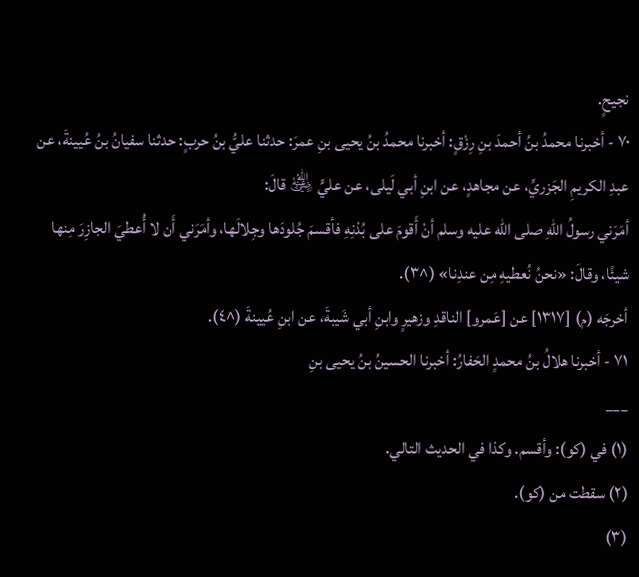نجيحٍ.
٧٠ - أخبرنا محمدُ بنُ أحمدَ بنِ رِزْقٍ: أخبرنا محمدُ بنُ يحيى بنِ عمرَ: حدثنا عليُّ بنُ حربٍ: حدثنا سفيانُ بنُ عُيينةَ، عن عبدِ الكريمِ الجَزريِّ، عن مجاهدٍ، عن ابنِ أبي لَيلى، عن عليٍّ ﵁ قالَ:
أمَرَني رسولُ اللهِ صلى الله عليه وسلم أنْ أَقومَ على بُدْنِهِ فأقسمَ جُلودَها وجِلالَها، وأمَرَني أَن لا أُعطيَ الجازِرَ مِنها شيئًا، وقالَ: «نحنُ نُعطيهِ مِن عندِنا» (^٣).
أخرجَه (م) [١٣١٧] عن [عَمرو] الناقدِ وزهيرٍ وابنِ أبي شَيبةَ، عن ابنِ عُيينةَ (^٤).
٧١ - أخبرنا هلالُ بنُ محمدٍ الحَفارُ: أخبرنا الحسينُ بنُ يحيى بنِ
___
(١) في (كو): وأقسم. وكذا في الحديث التالي.
(٢) سقطت من (كو).
(٣)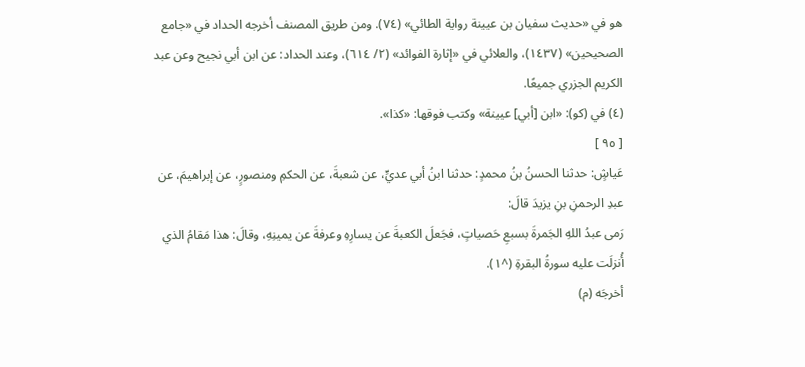هو في «حديث سفيان بن عيينة رواية الطائي» (٧٤). ومن طريق المصنف أخرجه الحداد في «جامع الصحيحين» (١٤٣٧)، والعلائي في «إثارة الفوائد» (٢/ ٦١٤)، وعند الحداد: عن ابن أبي نجيح وعن عبد الكريم الجزري جميعًا.
(٤) في (كو): «ابن [أبي] عيينة» وكتب فوقها: «كذا».
[ ٩٥ ]
عَياشٍ: حدثنا الحسنُ بنُ محمدٍ: حدثنا ابنُ أبي عديٍّ، عن شعبةَ، عن الحكمِ ومنصورٍ، عن إبراهيمَ، عن عبدِ الرحمنِ بنِ يزيدَ قالَ:
رَمى عبدُ اللهِ الجَمرةَ بسبعِ حَصياتٍ، فجَعلَ الكعبةَ عن يسارِهِ وعرفةَ عن يمينِهِ، وقالَ: هذا مَقامُ الذي أُنزلَت عليه سورةُ البقرةِ (^١).
أخرجَه (م)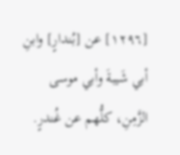[١٢٩٦] عن [بُندارٍ] وابنِ أبي شَيبةَ وأبي موسى الزَّمِنِ، كلُّهم عن غُندرٍ.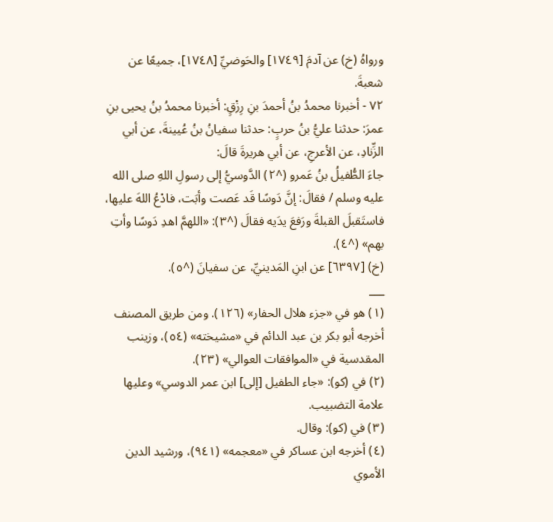ورواهُ (خ) عن آدمَ [١٧٤٩] والحَوضيِّ [١٧٤٨]، جميعًا عن شعبةَ.
٧٢ - أخبرنا محمدُ بنُ أحمدَ بنِ رِزْقٍ: أخبرنا محمدُ بنُ يحيى بنِ عمرَ: حدثنا عليُّ بنُ حربٍ: حدثنا سفيانُ بنُ عُيينةَ، عن أبي الزِّنادِ، عن الأعرجِ، عن أبي هريرةَ قالَ:
جاءَ الطُّفيلُ بنُ عَمرو (^٢) الدَّوسيُّ إلى رسولِ اللهِ صلى الله عليه وسلم / فقالَ: إنَّ دَوسًا قَد عَصت وأبَت، فادْعُ اللهَ عليها، فاستَقبلَ القبلةَ ورَفعَ يدَيه فقالَ (^٣): «اللهمَّ اهدِ دَوسًا وأتِ بهم» (^٤).
(خ) [٦٣٩٧] عن ابنِ المَدينيِّ، عن سفيانَ (^٥).
___
(١) هو في «جزء هلال الحفار» (١٢٦). ومن طريق المصنف أخرجه أبو بكر بن عبد الدائم في «مشيخته» (٥٤)، وزينب المقدسية في «الموافقات العوالي» (٢٣).
(٢) في (كو): «جاء الطفيل [إلى] ابن عمر الدوسي» وعليها علامة التضبيب.
(٣) في (كو): وقال.
(٤) أخرجه ابن عساكر في «معجمه» (٩٤١)، ورشيد الدين الأموي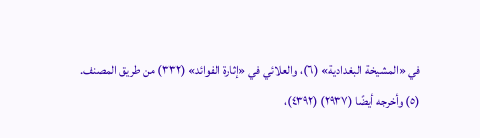في «المشيخة البغدادية» (٦)، والعلائي في «إثارة الفوائد» (٣٣٢) من طريق المصنف.
(٥) وأخرجه أيضًا (٢٩٣٧) (٤٣٩٢)،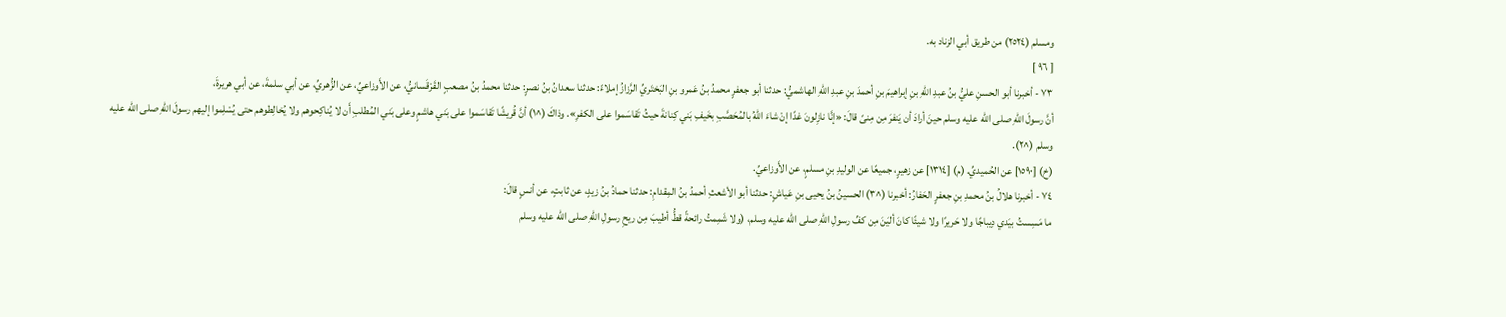ومسلم (٢٥٢٤) من طريق أبي الزناد به.
[ ٩٦ ]
٧٣ - أخبرنا أبو الحسنِ عليُّ بنُ عبدِ اللهِ بنِ إبراهيمَ بنِ أحمدَ بنِ عبدِ اللهِ الهاشميُّ: حدثنا أبو جعفرٍ محمدُ بنُ عَمرو بنِ البَختَريِّ الرَّزازُ إملاءً: حدثنا سعدانُ بنُ نصرٍ: حدثنا محمدُ بنُ مصعبٍ القَرْقَسانيُّ، عن الأَوزاعيِّ، عن الزُّهريِّ، عن أبي سلمةَ، عن أبي هريرةَ،
أنَّ رسولَ اللهِ صلى الله عليه وسلم حينَ أرادَ أن يَنفرَ مِن مِنىً قالَ: «إنَّا نازِلونَ غدًا إنْ شاءَ اللهُ بالمُحَصَّبِ بخَيفِ بَني كِنانةَ حيثُ تَقاسَموا على الكفرِ». وذاكَ (^١) أنَّ قُريشًا تَقاسَموا على بَني هاشمٍ وعلى بَني المُطلبِ أَن لا يُناكِحوهم ولا يُخالِطوهم حتى يُسْلِموا إليهم رسولَ اللهِ صلى الله عليه وسلم (^٢).
(خ) [١٥٩٠] عن الحُميديِّ. (م) [١٣١٤] عن زهيرٍ، جميعًا عن الوليدِ بنِ مسلمٍ، عن الأَوزاعيِّ.
٧٤ - أخبرنا هلالُ بنُ محمدِ بنِ جعفرٍ الحَفارُ: أخبرنا (^٣) الحسينُ بنُ يحيى بنِ عَياشٍ: حدثنا أبو الأشعثِ أحمدُ بنُ المِقدامِ: حدثنا حمادُ بنُ زيدٍ، عن ثابتٍ، عن أنسٍ قالَ:
ما مَسِستُ بيَدي دِيباجًا ولا حَريرًا ولا شيئًا كانَ أليَنَ مِن كفِّ رسولِ اللهِ صلى الله عليه وسلم، (ولا شَمِمتُ رائحةً قطُّ أطيبَ مِن ريحِ رسولِ اللهِ صلى الله عليه وسلم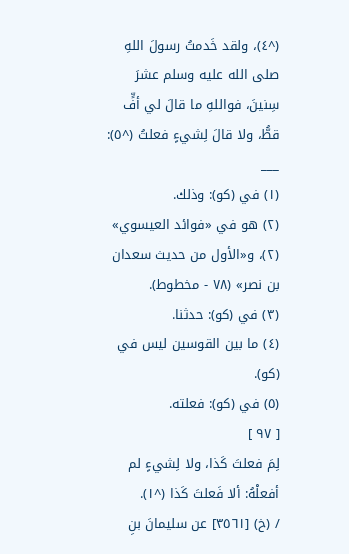(^٤)، ولقد خَدمتُ رسولَ اللهِ صلى الله عليه وسلم عشرَ سِنينَ، فواللهِ ما قالَ لي أفٍّ قطُّ، ولا قالَ لِشيءٍ فعلتُ (^٥):
___
(١) في (كو): وذلك.
(٢) هو في «فوائد العيسوي» (٢)، و«الأول من حديث سعدان بن نصر» (٧٨ - مخطوط).
(٣) في (كو): حدثنا.
(٤) ما بين القوسين ليس في (كو).
(٥) في (كو): فعلته.
[ ٩٧ ]
لِمَ فعلتَ كَذا، ولا لِشيءٍ لم أفعلْهُ: ألا فَعلتَ كَذا (^١).
/ (خ) [٣٥٦١] عن سليمانَ بنِ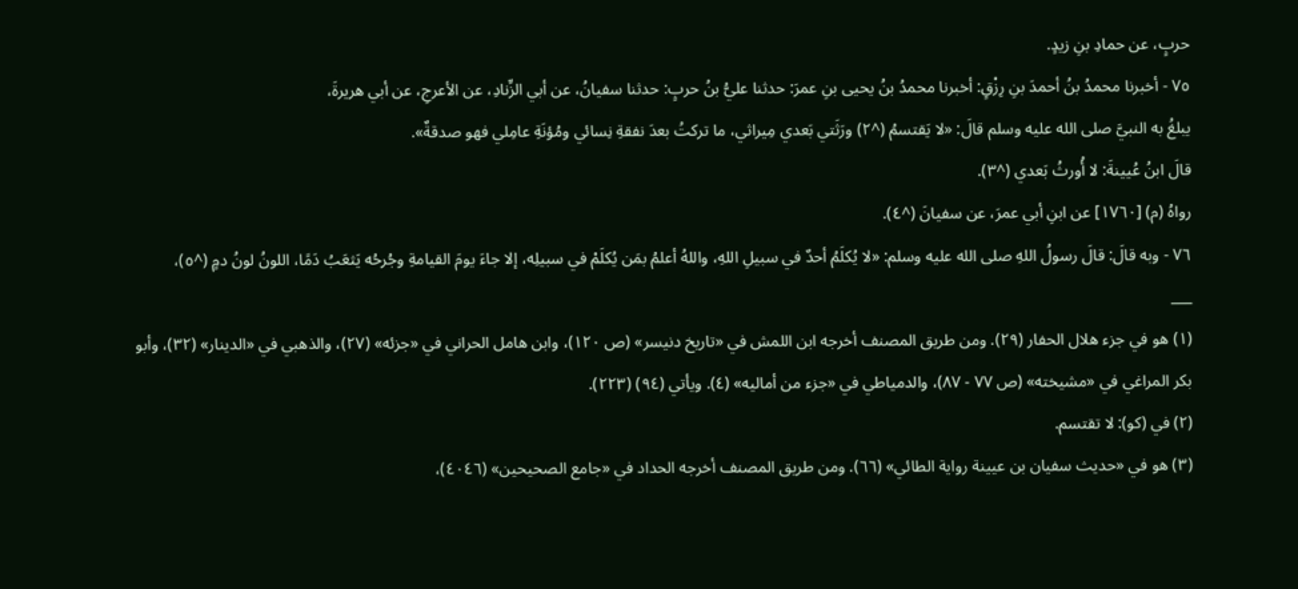حربٍ، عن حمادِ بنِ زيدٍ.
٧٥ - أخبرنا محمدُ بنُ أحمدَ بنِ رِزْقٍ: أخبرنا محمدُ بنُ يحيى بنِ عمرَ: حدثنا عليُّ بنُ حربٍ: حدثنا سفيانُ، عن أبي الزِّنادِ، عن الأعرجِ، عن أبي هريرةَ،
يبلغُ به النبيَّ صلى الله عليه وسلم قالَ: «لا يَقتسمُ (^٢) ورَثَتي بَعدي مِيراثي، ما تركتُ بعدَ نفقةِ نِسائي ومُؤنَةِ عامِلي فهو صدقةٌ».
قالَ ابنُ عُيينةَ: لا أُورثُ بَعدي (^٣).
رواهُ (م) [١٧٦٠] عن ابنِ أبي عمرَ، عن سفيانَ (^٤).
٧٦ - وبه قالَ: قالَ رسولُ اللهِ صلى الله عليه وسلم: «لا يُكلَمُ أحدٌ في سبيلِ اللهِ، واللهُ أعلمُ بمَن يُكلَمْ في سبيلِه، إلا جاءَ يومَ القيامةِ وجُرحُه يَثعَبُ دَمًا، اللونُ لونُ دمٍ (^٥)،
___
(١) هو في جزء هلال الحفار (٢٩). ومن طريق المصنف أخرجه ابن اللمش في «تاريخ دنيسر» (ص ١٢٠)، وابن هامل الحراني في «جزئه» (٢٧)، والذهبي في «الدينار» (٣٢)، وأبو بكر المراغي في «مشيخته» (ص ٧٧ - ٨٧)، والدمياطي في «جزء من أماليه» (٤). ويأتي (٩٤) (٢٢٣).
(٢) في (كو): لا تقتسم.
(٣) هو في «حديث سفيان بن عيينة رواية الطائي» (٦٦). ومن طريق المصنف أخرجه الحداد في «جامع الصحيحين» (٤٠٤٦)،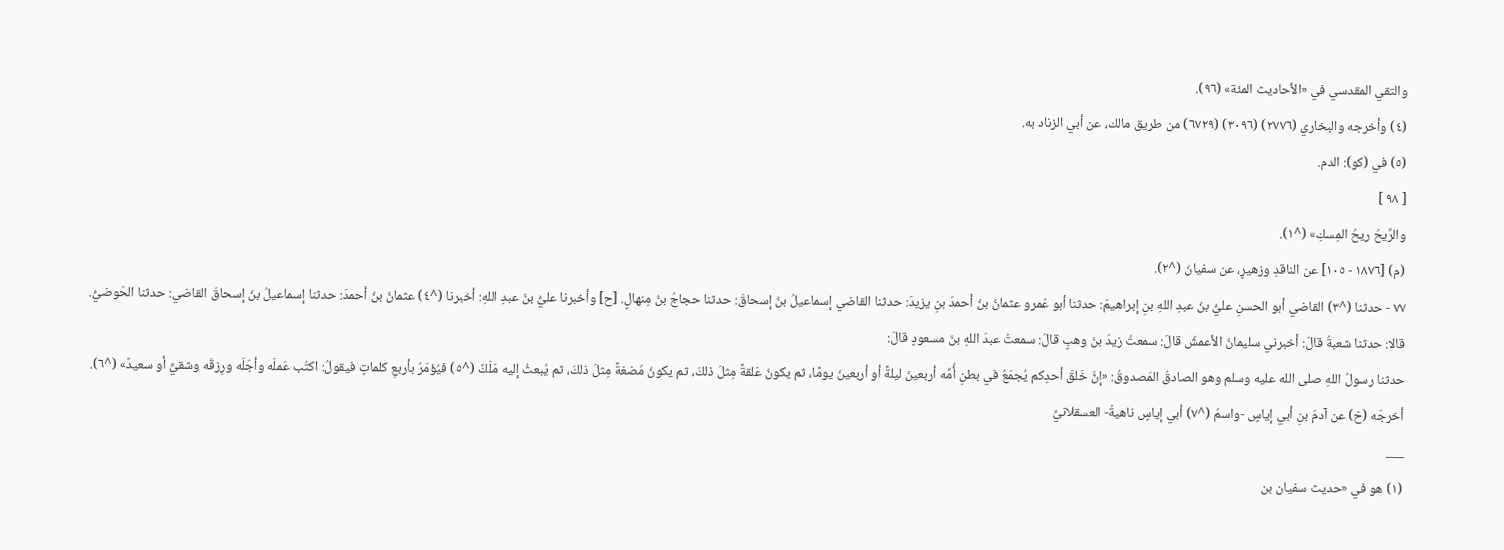والتقي المقدسي في «الأحاديث المئة» (٩٦).
(٤) وأخرجه والبخاري (٢٧٧٦) (٣٠٩٦) (٦٧٢٩) من طريق مالك، عن أبي الزناد به.
(٥) في (كو): الدم.
[ ٩٨ ]
والرِّيحُ ريحُ المِسكِ» (^١).
(م) [١٨٧٦ - ١٠٥] عن الناقدِ وزهيرٍ، عن سفيانَ (^٢).
٧٧ - حدثنا (^٣) القاضي أبو الحسنِ عليُّ بنُ عبدِ اللهِ بنِ إبراهيمَ: حدثنا أبو عَمرو عثمانُ بنُ أحمدَ بنِ يزيدَ: حدثنا القاضي إسماعيلُ بنُ إسحاقَ: حدثنا حجاجُ بنُ مِنهالٍ. [ح] وأخبرنا عليُّ بنُ عبدِ اللهِ: أخبرنا (^٤) عثمانُ بنُ أحمدَ: حدثنا إسماعيلُ بنُ إسحاقَ القاضي: حدثنا الحَوضيُّ.
قالا: حدثنا شعبةُ قالَ: أخبرني سليمانُ الأعمشُ قالَ: سمعتُ زيدَ بنَ وهبٍ قالَ: سمعتُ عبدَ اللهِ بنَ مسعودٍ قالَ:
حدثنا رسولُ اللهِ صلى الله عليه وسلم وهو الصادقُ المَصدوقُ: «إنَّ خَلقَ أحدِكم يُجمَعُ في بطنِ أُمِّه أربعينَ ليلةً أو أربعينَ يومًا، ثم يكونُ عَلقةً مِثلَ ذلكَ، ثم يكونُ مُضغةً مِثلَ ذلكَ، ثم يُبعثُ إليه مَلَكٌ (^٥) فيُؤمَرُ بأربعِ كلماتٍ فيقولُ: اكتُب عَملَه وأجَلَه ورِزقَه وشقيٌّ أو سعيدٌ» (^٦).
أخرجَه (خ) عن آدمَ بنِ أبي إياسٍ -واسمُ (^٧) أبي إياسٍ ناهيةُ- العسقلانيِّ
___
(١) هو في «حديث سفيان بن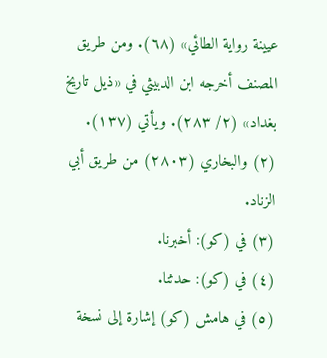عيينة رواية الطائي» (٦٨). ومن طريق المصنف أخرجه ابن الدبيثي في «ذيل تاريخ بغداد» (٢/ ٢٨٣). ويأتي (١٣٧).
(٢) والبخاري (٢٨٠٣) من طريق أبي الزناد.
(٣) في (كو): أخبرنا.
(٤) في (كو): حدثنا.
(٥) في هامش (كو) إشارة إلى نسخة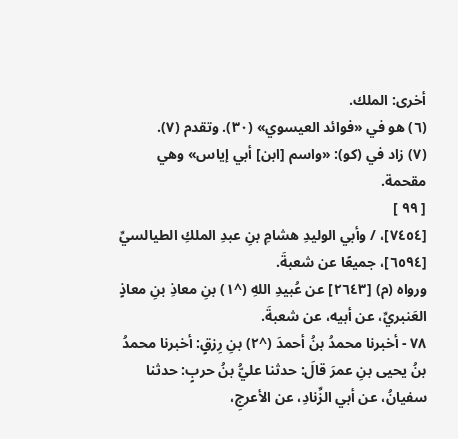أخرى: الملك.
(٦) هو في «فوائد العيسوي» (٣٠). وتقدم (٧).
(٧) زاد في (كو): «واسم [ابن] أبي إياس» وهي مقحمة.
[ ٩٩ ]
[٧٤٥٤]، / وأبي الوليدِ هشامِ بنِ عبدِ الملكِ الطيالسيِّ [٦٥٩٤]، جميعًا عن شعبةَ.
ورواه (م) [٢٦٤٣] عن عُبيدِ اللهِ (^١) بنِ معاذِ بنِ معاذٍ العَنبريِّ، عن أبيه، عن شعبةَ.
٧٨ - أخبرنا محمدُ بنُ أحمدَ (^٢) بنِ رِزقٍ: أخبرنا محمدُ بنُ يحيى بنِ عمرَ قالَ: حدثنا عليُّ بنُ حربٍ: حدثنا سفيانُ، عن أبي الزِّنادِ، عن الأعرجِ،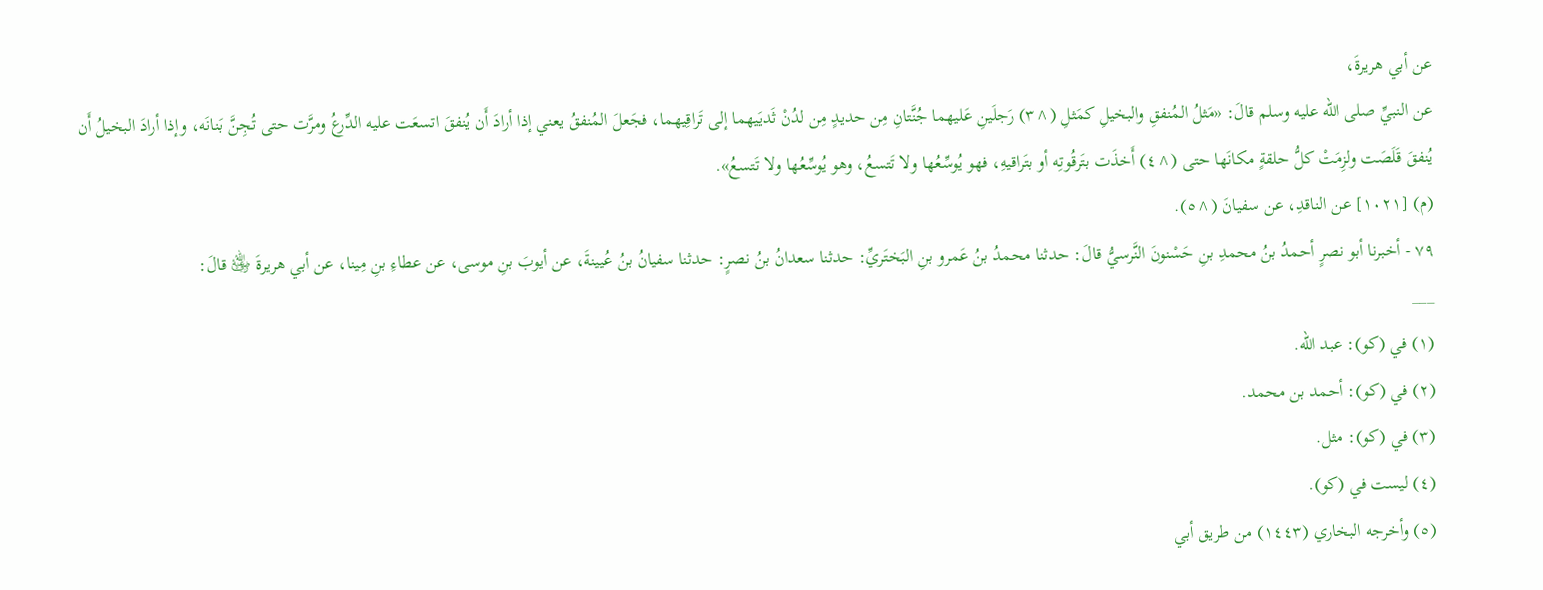عن أبي هريرةَ،
عن النبيِّ صلى الله عليه وسلم قالَ: «مَثلُ المُنفقِ والبخيلِ كمَثلِ (^٣) رَجلَينِ عَليهما جُنَّتانِ مِن حديدٍ مِن لدُنْ ثَديَيهما إلى تَراقِيهما، فجَعلَ المُنفقُ يعني إذا أرادَ أَن يُنفقَ اتسعَت عليه الدِّرعُ ومرَّت حتى تُجِنَّ بَنانَه، وإذا أرادَ البخيلُ أَن يُنفقَ قَلَصَت ولزِمَتْ كلُّ حلقةٍ مكانَها حتى (^٤) أَخذَت بتَرقُوتِه أو بتَراقيهِ، فهو يُوسِّعُها ولا تَتسعُ، وهو يُوسِّعُها ولا تَتسعُ».
(م) [١٠٢١] عن الناقدِ، عن سفيانَ (^٥).
٧٩ - أخبرنا أبو نصرٍ أحمدُ بنُ محمدِ بنِ حَسْنونَ النَّرسيُّ قالَ: حدثنا محمدُ بنُ عَمرو بنِ البَختَريِّ: حدثنا سعدانُ بنُ نصرٍ: حدثنا سفيانُ بنُ عُيينةَ، عن أيوبَ بنِ موسى، عن عطاءِ بنِ مِينا، عن أبي هريرةَ ﵁ قالَ:
___
(١) في (كو): عبد الله.
(٢) في (كو): أحمد بن محمد.
(٣) في (كو): مثل.
(٤) ليست في (كو).
(٥) وأخرجه البخاري (١٤٤٣) من طريق أبي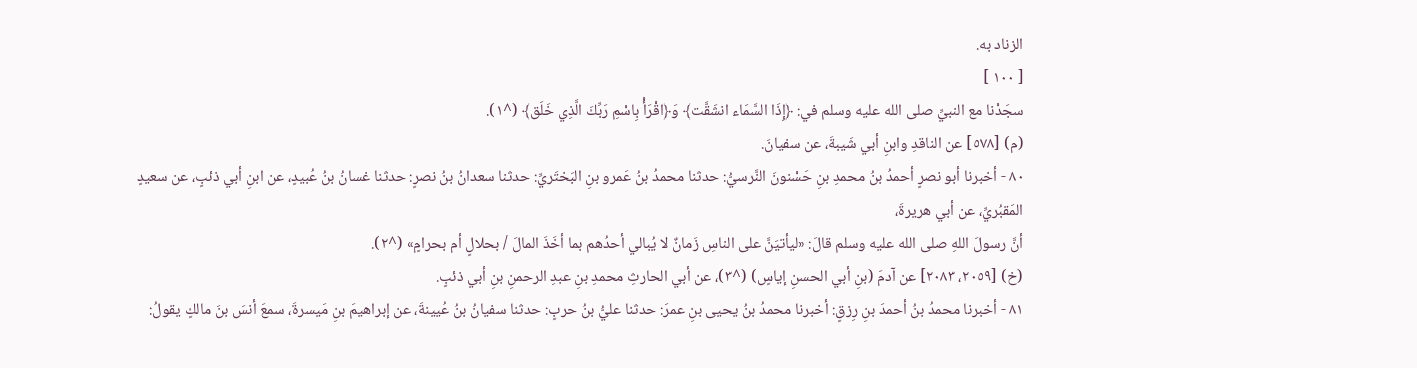الزناد به.
[ ١٠٠ ]
سجَدْنا مع النبيِّ صلى الله عليه وسلم في: ﴿إِذَا السَّمَاء انشَقَّت﴾ وَ﴿اقْرَأْ بِاسْمِ رَبِّكَ الَّذِي خَلَق﴾ (^١).
(م) [٥٧٨] عن الناقدِ وابنِ أبي شَيبةَ، عن سفيانَ.
٨٠ - أخبرنا أبو نصرٍ أحمدُ بنُ محمدِ بنِ حَسْنونَ النَّرسيُّ: حدثنا محمدُ بنُ عَمرو بنِ البَختَريِّ: حدثنا سعدانُ بنُ نصرٍ: حدثنا غسانُ بنُ عُبيدٍ، عن ابنِ أبي ذئبٍ، عن سعيدٍ المَقبُريِّ، عن أبي هريرةَ،
أنَّ رسولَ اللهِ صلى الله عليه وسلم قالَ: «ليأتيَنَّ على الناسِ زَمانٌ لا يُبالي أحدُهم بما أخَذَ المالَ / بحلالٍ أم بحرامٍ» (^٢).
(خ) [٢٠٥٩، ٢٠٨٣] عن آدمَ (بنِ أبي الحسنِ إياسٍ) (^٣)، عن أبي الحارثِ محمدِ بنِ عبدِ الرحمنِ بنِ أبي ذئبٍ.
٨١ - أخبرنا محمدُ بنُ أحمدَ بنِ رِزقٍ: أخبرنا محمدُ بنُ يحيى بنِ عمرَ: حدثنا عليُّ بنُ حربٍ: حدثنا سفيانُ بنُ عُيينةَ، عن إبراهيمَ بنِ مَيسرةَ، سمعَ أنسَ بنَ مالكٍ يقولُ: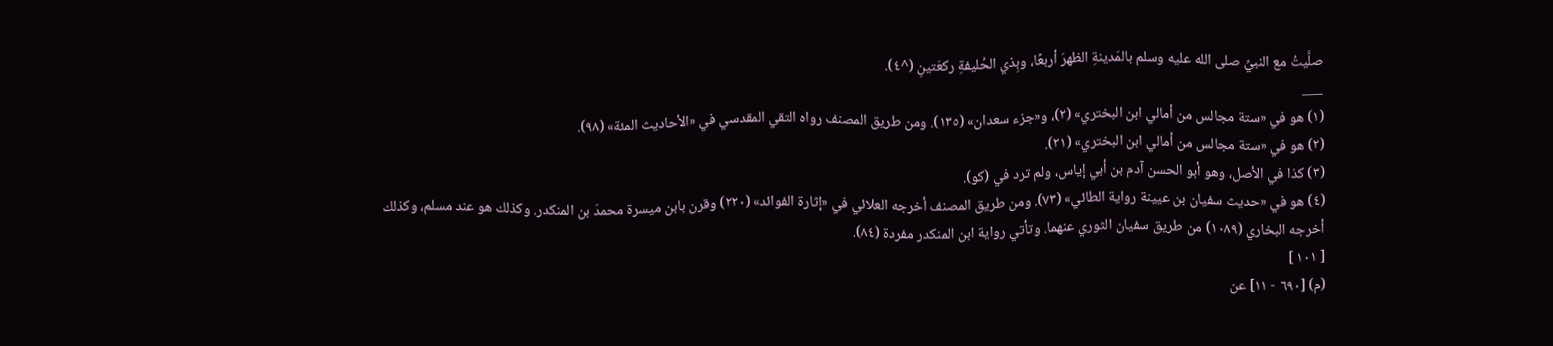صلَّيتُ مع النبيِّ صلى الله عليه وسلم بالمَدينةِ الظهرَ أربعًا، وبِذي الحُليفةِ ركعَتينِ (^٤).
___
(١) هو في «ستة مجالس من أمالي ابن البختري» (٢)، و«جزء سعدان» (١٣٥). ومن طريق المصنف رواه التقي المقدسي في «الأحاديث المئة» (٩٨).
(٢) هو في «ستة مجالس من أمالي ابن البختري» (٢١).
(٣) كذا في الأصل، وهو أبو الحسن آدم بن أبي إياس، ولم ترد في (كو).
(٤) هو في «حديث سفيان بن عيينة رواية الطائي» (٧٣). ومن طريق المصنف أخرجه العلائي في «إثارة الفوائد» (٢٢٠) وقرن بابن ميسرة محمدَ بن المنكدر. وكذلك هو عند مسلم، وكذلك أخرجه البخاري (١٠٨٩) من طريق سفيان الثوري عنهما. وتأتي رواية ابن المنكدر مفردة (٨٤).
[ ١٠١ ]
(م) [٦٩٠ - ١١] عن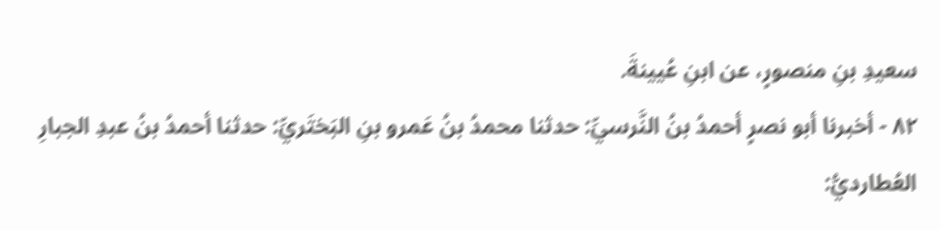سعيدِ بنِ منصورٍ، عن ابنِ عُيينةَ.
٨٢ - أخبرنا أبو نصرٍ أحمدُ بنُ النَّرسيِّ: حدثنا محمدُ بنُ عَمرو بنِ البَختَريِّ: حدثنا أحمدُ بنُ عبدِ الجبارِ العُطارديُّ: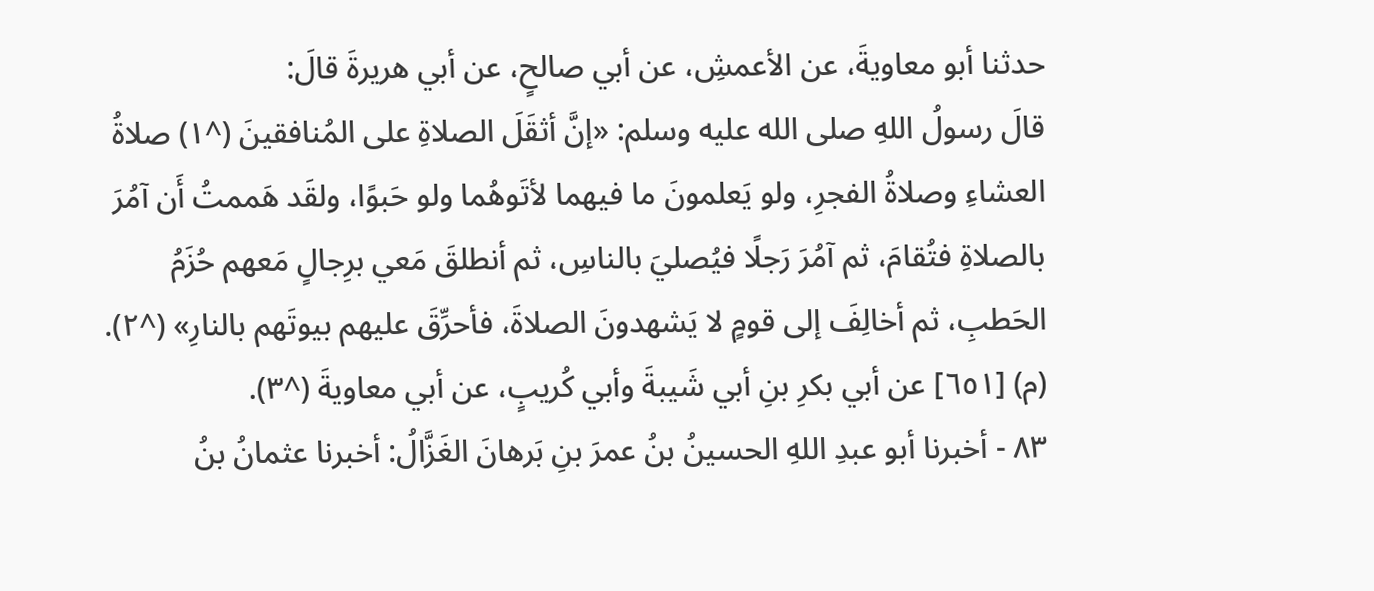حدثنا أبو معاويةَ، عن الأعمشِ، عن أبي صالحٍ، عن أبي هريرةَ قالَ:
قالَ رسولُ اللهِ صلى الله عليه وسلم: «إنَّ أثقَلَ الصلاةِ على المُنافقينَ (^١) صلاةُ العشاءِ وصلاةُ الفجرِ، ولو يَعلمونَ ما فيهما لأتَوهُما ولو حَبوًا، ولقَد هَممتُ أَن آمُرَ بالصلاةِ فتُقامَ، ثم آمُرَ رَجلًا فيُصليَ بالناسِ، ثم أنطلقَ مَعي برِجالٍ مَعهم حُزَمُ الحَطبِ، ثم أخالِفَ إلى قومٍ لا يَشهدونَ الصلاةَ، فأحرِّقَ عليهم بيوتَهم بالنارِ» (^٢).
(م) [٦٥١] عن أبي بكرِ بنِ أبي شَيبةَ وأبي كُريبٍ، عن أبي معاويةَ (^٣).
٨٣ - أخبرنا أبو عبدِ اللهِ الحسينُ بنُ عمرَ بنِ بَرهانَ الغَزَّالُ: أخبرنا عثمانُ بنُ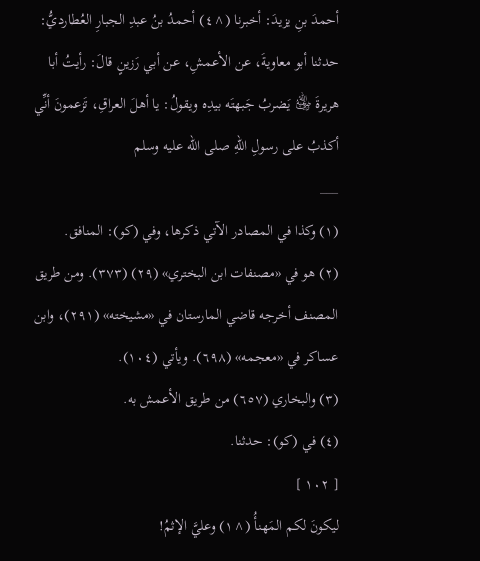أحمدَ بنِ يزيدَ: أخبرنا (^٤) أحمدُ بنُ عبدِ الجبارِ العُطارديُّ: حدثنا أبو معاويةَ، عن الأعمشِ، عن أبي رَزينٍ قالَ: رأيتُ أبا هريرةَ ﵁ يَضربُ جَبهتَه بيدِه ويقولُ: يا أهلَ العراقِ، تَزعمونَ أنِّي أكذبُ على رسولِ اللهِ صلى الله عليه وسلم
___
(١) وكذا في المصادر الآتي ذكرها، وفي (كو): المنافق.
(٢) هو في «مصنفات ابن البختري» (٢٩) (٣٧٣). ومن طريق المصنف أخرجه قاضي المارستان في «مشيخته» (٢٩١)، وابن عساكر في «معجمه» (٦٩٨). ويأتي (١٠٤).
(٣) والبخاري (٦٥٧) من طريق الأعمش به.
(٤) في (كو): حدثنا.
[ ١٠٢ ]
ليكونَ لكم المَهنأُ (^١) وعليَّ الإثمُ!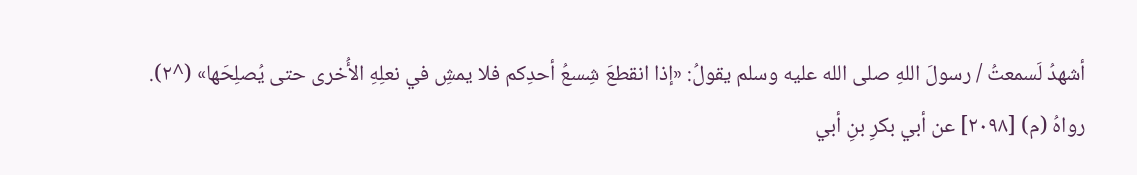أشهدُ لَسمعتُ / رسولَ اللهِ صلى الله عليه وسلم يقولُ: «إذا انقطعَ شِسعُ أحدِكم فلا يمشِ في نعلِهِ الأُخرى حتى يُصلِحَها» (^٢).
رواهُ (م) [٢٠٩٨] عن أبي بكرِ بنِ أبي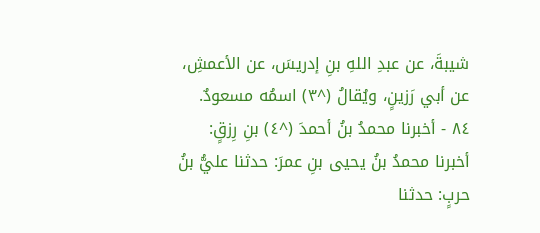شيبةَ، عن عبدِ اللهِ بنِ إدريسَ، عن الأعمشِ، عن أبي رَزينٍ، ويُقالُ (^٣) اسمُه مسعودٌ.
٨٤ - أخبرنا محمدُ بنُ أحمدَ (^٤) بنِ رِزقٍ: أخبرنا محمدُ بنُ يحيى بنِ عمرَ: حدثنا عليُّ بنُ حربٍ: حدثنا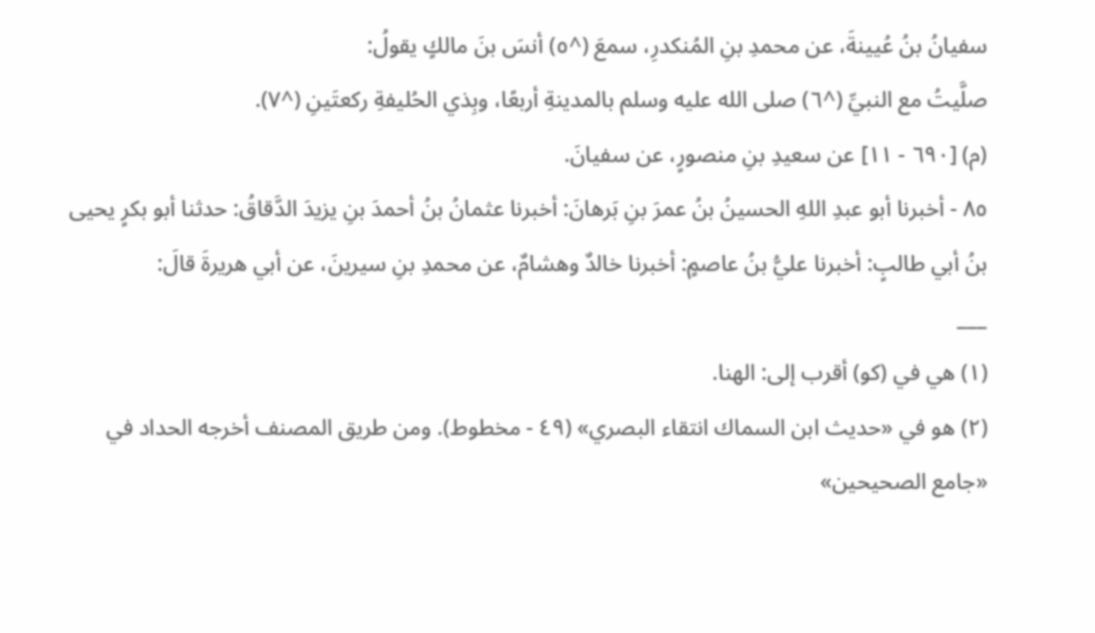سفيانُ بنُ عُيينةَ، عن محمدِ بنِ المُنكدرِ، سمعَ (^٥) أنسَ بنَ مالكٍ يقولُ:
صلَّيتُ مع النبيِّ (^٦) صلى الله عليه وسلم بالمدينةِ أربعًا، وبِذي الحُليفةِ ركعتَينِ (^٧).
(م) [٦٩٠ - ١١] عن سعيدِ بنِ منصورٍ، عن سفيانَ.
٨٥ - أخبرنا أبو عبدِ اللهِ الحسينُ بنُ عمرَ بنِ بَرهانَ: أخبرنا عثمانُ بنُ أحمدَ بنِ يزيدَ الدَّقاقُ: حدثنا أبو بكرٍ يحيى بنُ أبي طالبٍ: أخبرنا عليُّ بنُ عاصمٍ: أخبرنا خالدٌ وهشامٌ، عن محمدِ بنِ سيرينَ، عن أبي هريرةَ قالَ:
___
(١) هي في (كو) أقرب إلى: الهنا.
(٢) هو في «حديث ابن السماك انتقاء البصري» (٤٩ - مخطوط). ومن طريق المصنف أخرجه الحداد في «جامع الصحيحين»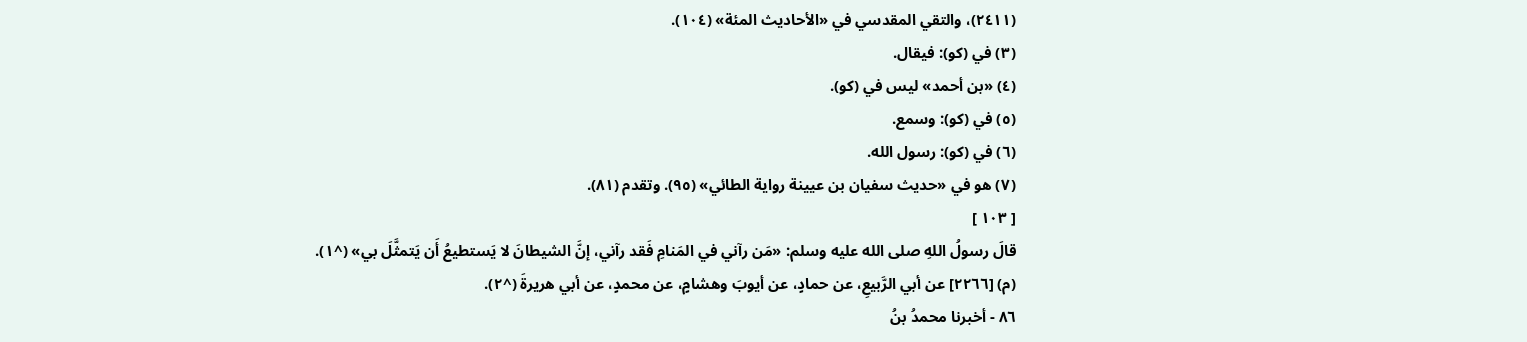(٢٤١١)، والتقي المقدسي في «الأحاديث المئة» (١٠٤).
(٣) في (كو): فيقال.
(٤) «بن أحمد» ليس في (كو).
(٥) في (كو): وسمع.
(٦) في (كو): رسول الله.
(٧) هو في «حديث سفيان بن عيينة رواية الطائي» (٩٥). وتقدم (٨١).
[ ١٠٣ ]
قالَ رسولُ اللهِ صلى الله عليه وسلم: «مَن رآني في المَنامِ فَقد رآني، إنَّ الشيطانَ لا يَستطيعُ أَن يَتمثَّلَ بي» (^١).
(م) [٢٢٦٦] عن أبي الرَّبيعِ، عن حمادٍ، عن أيوبَ وهشامٍ، عن محمدٍ، عن أبي هريرةَ (^٢).
٨٦ - أخبرنا محمدُ بنُ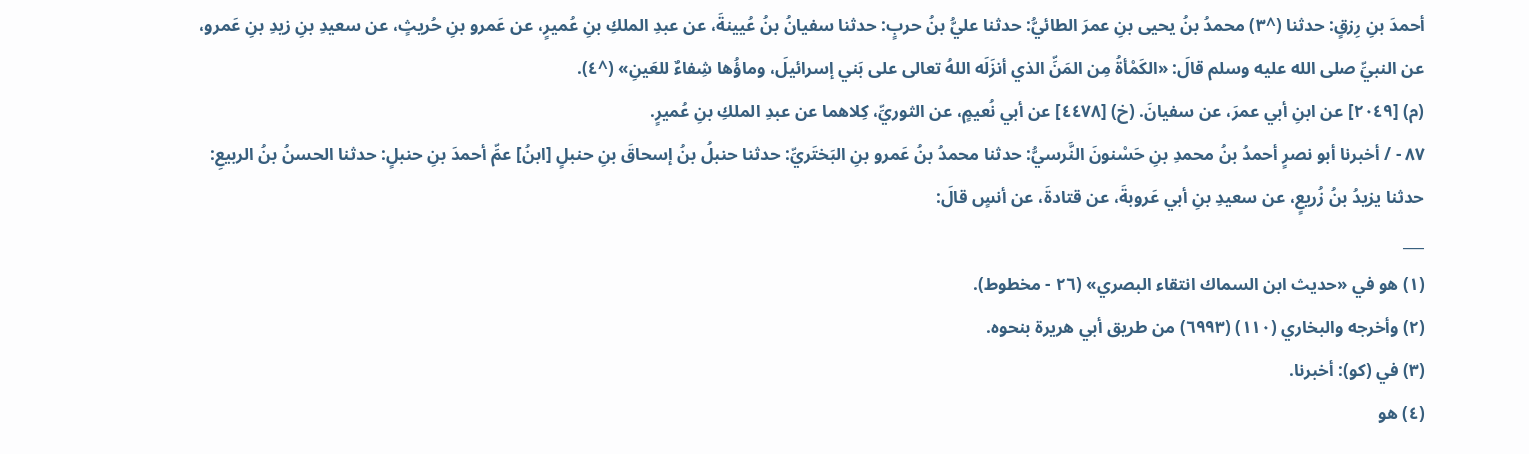أحمدَ بنِ رِزقٍ: حدثنا (^٣) محمدُ بنُ يحيى بنِ عمرَ الطائيُّ: حدثنا عليُّ بنُ حربٍ: حدثنا سفيانُ بنُ عُيينةَ، عن عبدِ الملكِ بنِ عُميرٍ، عن عَمرو بنِ حُريثٍ، عن سعيدِ بنِ زيدِ بنِ عَمرو،
عن النبيِّ صلى الله عليه وسلم قالَ: «الكَمْأةُ مِن المَنِّ الذي أنزَلَه اللهُ تعالى على بَني إسرائيلَ، وماؤُها شِفاءٌ للعَينِ» (^٤).
(م) [٢٠٤٩] عن ابنِ أبي عمرَ، عن سفيانَ. (خ) [٤٤٧٨] عن أبي نُعيمٍ، عن الثوريِّ، كِلاهما عن عبدِ الملكِ بنِ عُميرٍ.
٨٧ - / أخبرنا أبو نصرٍ أحمدُ بنُ محمدِ بنِ حَسْنونَ النَّرسيُّ: حدثنا محمدُ بنُ عَمرو بنِ البَختَريِّ: حدثنا حنبلُ بنُ إسحاقَ بنِ حنبلٍ [ابنُ] عمِّ أحمدَ بنِ حنبلٍ: حدثنا الحسنُ بنُ الربيعِ: حدثنا يزيدُ بنُ زُريعٍ، عن سعيدِ بنِ أبي عَروبةَ، عن قتادةَ، عن أنسٍ قالَ:
___
(١) هو في «حديث ابن السماك انتقاء البصري» (٢٦ - مخطوط).
(٢) وأخرجه والبخاري (١١٠) (٦٩٩٣) من طريق أبي هريرة بنحوه.
(٣) في (كو): أخبرنا.
(٤) هو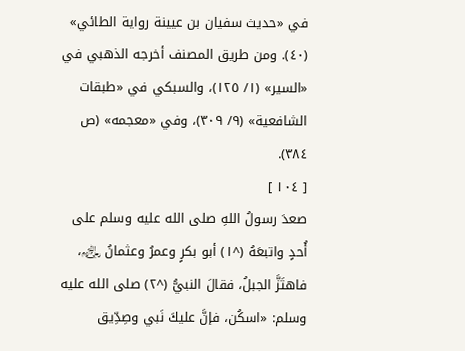في «حديث سفيان بن عيينة رواية الطائي» (٤٠). ومن طريق المصنف أخرجه الذهبي في «السير» (١/ ١٢٥)، والسبكي في «طبقات الشافعية» (٩/ ٣٠٩)، وفي «معجمه» (ص ٣٨٤).
[ ١٠٤ ]
صعدَ رسولُ اللهِ صلى الله عليه وسلم على أُحدٍ واتبعَهُ (^١) أبو بكرٍ وعمرُ وعثمانُ ﵃، فاهتَزَّ الجبلُ، فقالَ النبيُّ (^٢) صلى الله عليه وسلم: «اسكُن، فإنَّ عليكَ نَبي وصِدِّيق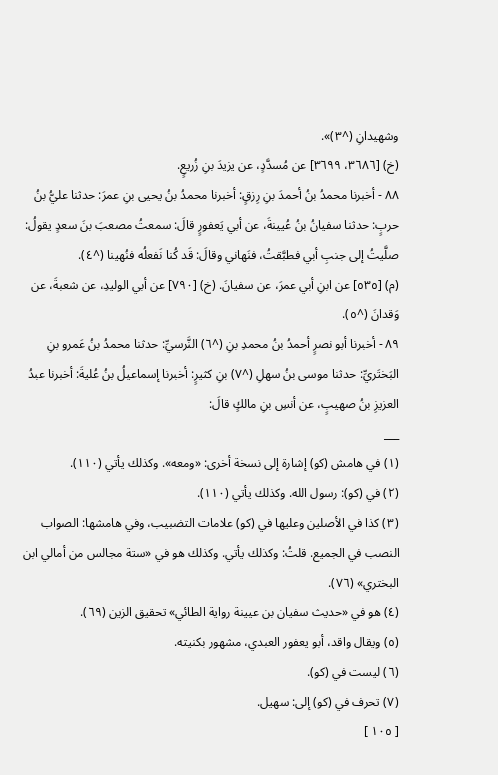وشهيدانِ (^٣)».
(خ) [٣٦٨٦، ٣٦٩٩] عن مُسدَّدٍ، عن يزيدَ بنِ زُريعٍ.
٨٨ - أخبرنا محمدُ بنُ أحمدَ بنِ رِزقٍ: أخبرنا محمدُ بنُ يحيى بنِ عمرَ: حدثنا عليُّ بنُ حربٍ: حدثنا سفيانُ بنُ عُيينةَ، عن أبي يَعفورٍ قالَ: سمعتُ مصعبَ بنَ سعدٍ يقولُ:
صلَّيتُ إلى جنبِ أبي فطبَّقتُ، فنَهاني وقالَ: قَد كُنا نَفعلُه فنُهينا (^٤).
(م) [٥٣٥] عن ابنِ أبي عمرَ، عن سفيانَ. (خ) [٧٩٠] عن أبي الوليدِ، عن شعبةَ، عن وَقدانَ (^٥).
٨٩ - أخبرنا أبو نصرٍ أحمدُ بنُ محمدِ بنِ (^٦) النَّرسيِّ: حدثنا محمدُ بنُ عَمرو بنِ البَختَريِّ: حدثنا موسى بنُ سهلِ (^٧) بنِ كثيرٍ: أخبرنا إسماعيلُ بنُ عُليةَ: أخبرنا عبدُ العزيزِ بنُ صهيبٍ، عن أنسِ بنِ مالكٍ قالَ:
___
(١) في هامش (كو) إشارة إلى نسخة أخرى: «ومعه». وكذلك يأتي (١١٠).
(٢) في (كو): رسول الله. وكذلك يأتي (١١٠).
(٣) كذا في الأصلين وعليها في (كو) علامات التضبيب، وفي هامشها: الصواب النصب في الجميع. قلتُ: وكذلك يأتي. وكذلك هو في «ستة مجالس من أمالي ابن البختري» (٧٦).
(٤) هو في «حديث سفيان بن عيينة رواية الطائي» تحقيق الزين (٦٩).
(٥) ويقال واقد، أبو يعفور العبدي، مشهور بكنيته.
(٦) ليست في (كو).
(٧) تحرف في (كو) إلى: سهيل.
[ ١٠٥ ]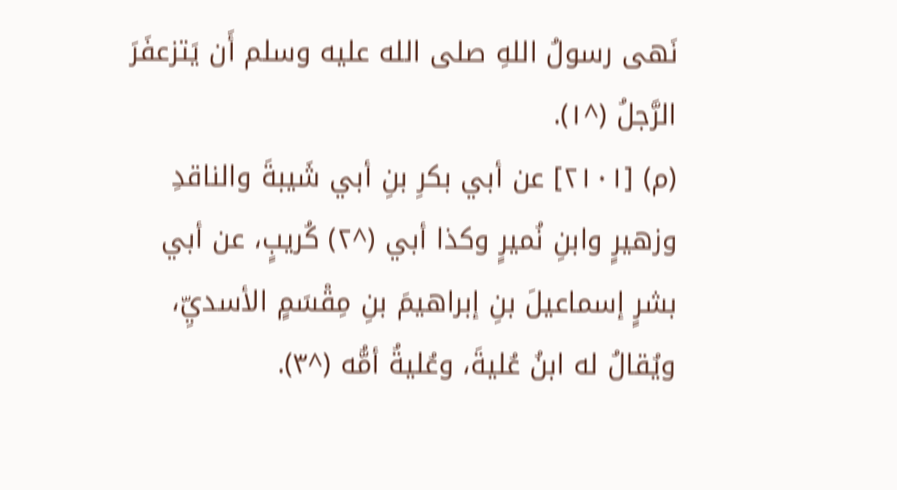نَهى رسولُ اللهِ صلى الله عليه وسلم أَن يَتزعفَرَ الرَّجلُ (^١).
(م) [٢١٠١] عن أبي بكرِ بنِ أبي شَيبةَ والناقدِ وزهيرٍ وابنِ نُميرٍ وكذا أبي (^٢) كُريبٍ، عن أبي بشرٍ إسماعيلَ بنِ إبراهيمَ بنِ مِقْسَمٍ الأسديِّ، ويُقالُ له ابنُ عُليةَ، وعُليةُ أمُّه (^٣).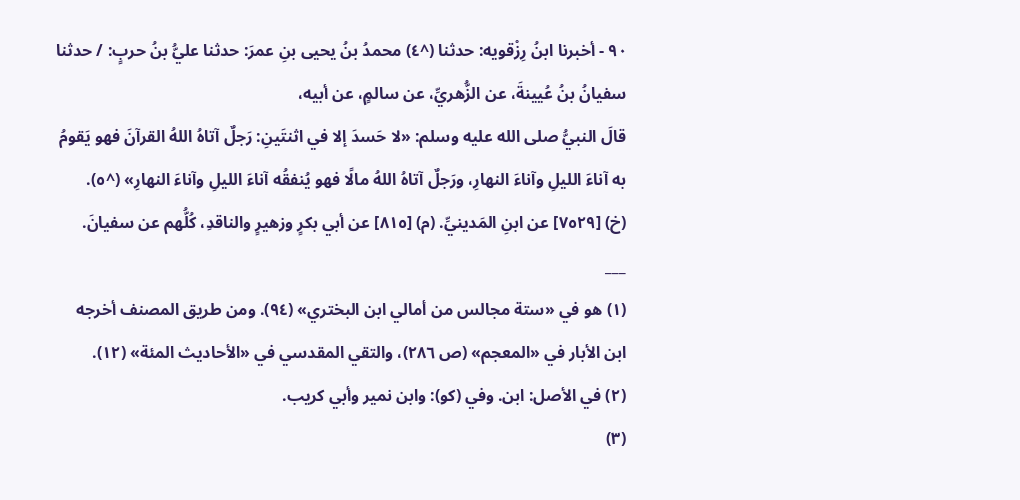٩٠ - أخبرنا ابنُ رِزْقويه: حدثنا (^٤) محمدُ بنُ يحيى بنِ عمرَ: حدثنا عليُّ بنُ حربٍ: / حدثنا سفيانُ بنُ عُيينةَ، عن الزُّهريِّ، عن سالمٍ، عن أبيه،
قالَ النبيُّ صلى الله عليه وسلم: «لا حَسدَ إلا في اثنتَينِ: رَجلٌ آتاهُ اللهُ القرآنَ فهو يَقومُ به آناءَ الليلِ وآناءَ النهارِ، ورَجلٌ آتاهُ اللهُ مالًا فهو يُنفقُه آناءَ الليلِ وآناءَ النهارِ» (^٥).
(خ) [٧٥٢٩] عن ابنِ المَدينيِّ. (م) [٨١٥] عن أبي بكرٍ وزهيرٍ والناقدِ، كُلُّهم عن سفيانَ.
___
(١) هو في «ستة مجالس من أمالي ابن البختري» (٩٤). ومن طريق المصنف أخرجه ابن الأبار في «المعجم» (ص ٢٨٦)، والتقي المقدسي في «الأحاديث المئة» (١٢).
(٢) في الأصل: ابن. وفي (كو): وابن نمير وأبي كريب.
(٣)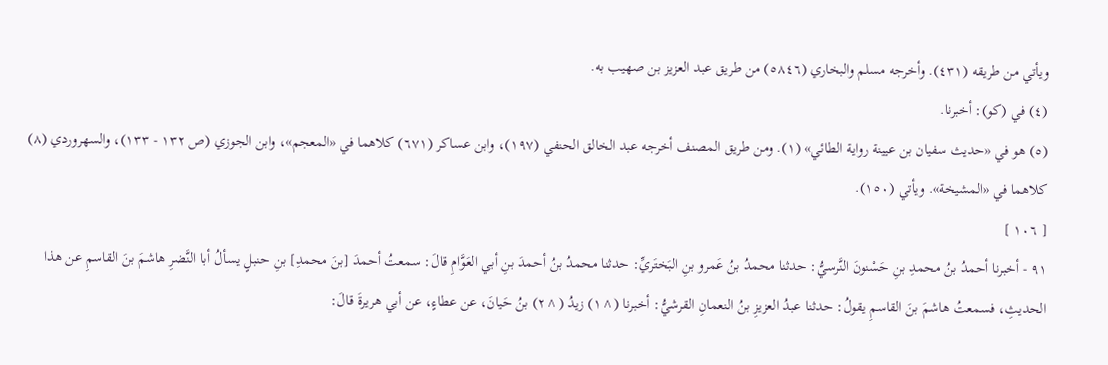ويأتي من طريقه (٤٣١). وأخرجه مسلم والبخاري (٥٨٤٦) من طريق عبد العزيز بن صهيب به.
(٤) في (كو): أخبرنا.
(٥) هو في «حديث سفيان بن عيينة رواية الطائي» (١). ومن طريق المصنف أخرجه عبد الخالق الحنفي (١٩٧)، وابن عساكر (٦٧١) كلاهما في «المعجم»، وابن الجوزي (ص ١٣٢ - ١٣٣)، والسهروردي (٨) كلاهما في «المشيخة». ويأتي (١٥٠).
[ ١٠٦ ]
٩١ - أخبرنا أحمدُ بنُ محمدِ بنِ حَسْنونَ النَّرسيُّ: حدثنا محمدُ بنُ عَمرو بنِ البَختَريِّ: حدثنا محمدُ بنُ أحمدَ بنِ أبي العَوَّامِ قالَ: سمعتُ أحمدَ [بنَ محمدِ] بنِ حنبلٍ يسألُ أبا النَّضرِ هاشمَ بنَ القاسمِ عن هذا الحديثِ، فسمعتُ هاشمَ بنَ القاسمِ يقولُ: حدثنا عبدُ العزيزِ بنُ النعمانِ القرشيُّ: أخبرنا (^١) زيدُ (^٢) بنُ حَيانَ، عن عطاءٍ، عن أبي هريرةَ قالَ: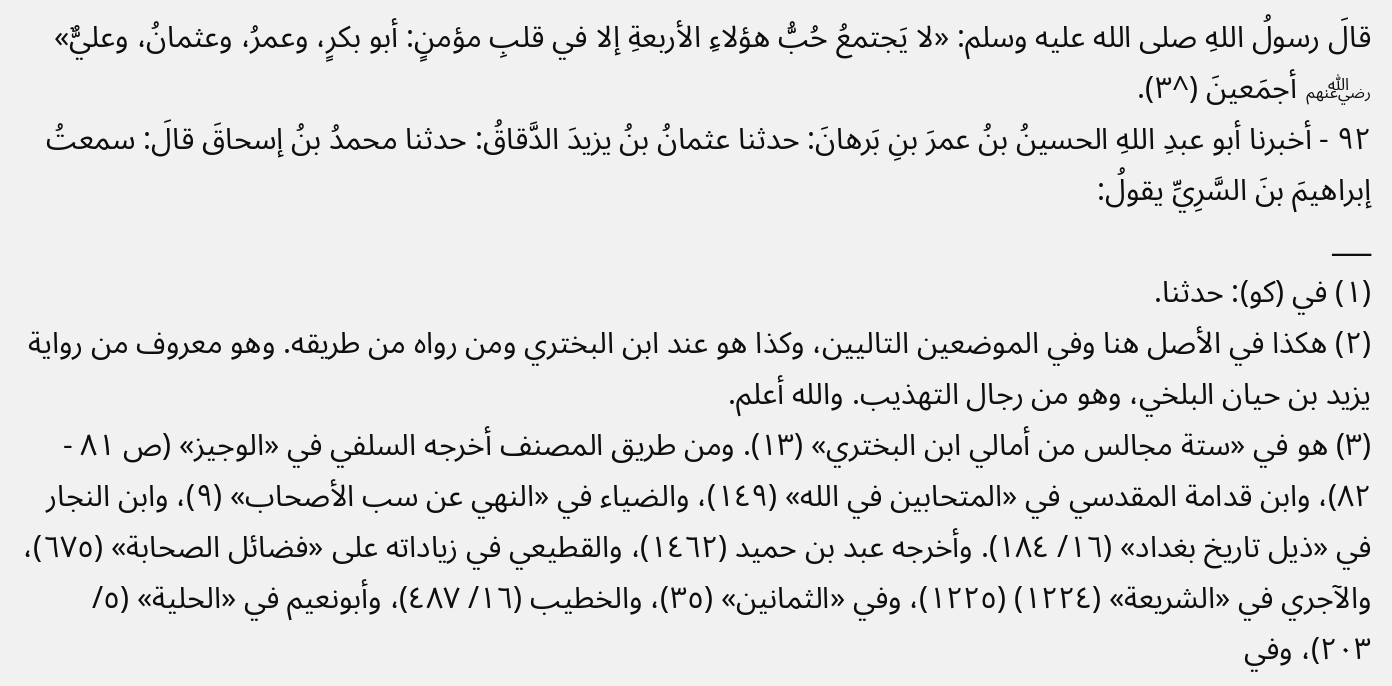قالَ رسولُ اللهِ صلى الله عليه وسلم: «لا يَجتمعُ حُبُّ هؤلاءِ الأربعةِ إلا في قلبِ مؤمنٍ: أبو بكرٍ، وعمرُ، وعثمانُ، وعليٌّ» ﵃ أجمَعينَ (^٣).
٩٢ - أخبرنا أبو عبدِ اللهِ الحسينُ بنُ عمرَ بنِ بَرهانَ: حدثنا عثمانُ بنُ يزيدَ الدَّقاقُ: حدثنا محمدُ بنُ إسحاقَ قالَ: سمعتُ إبراهيمَ بنَ السَّرِيِّ يقولُ:
___
(١) في (كو): حدثنا.
(٢) هكذا في الأصل هنا وفي الموضعين التاليين، وكذا هو عند ابن البختري ومن رواه من طريقه. وهو معروف من رواية يزيد بن حيان البلخي، وهو من رجال التهذيب. والله أعلم.
(٣) هو في «ستة مجالس من أمالي ابن البختري» (١٣). ومن طريق المصنف أخرجه السلفي في «الوجيز» (ص ٨١ - ٨٢)، وابن قدامة المقدسي في «المتحابين في الله» (١٤٩)، والضياء في «النهي عن سب الأصحاب» (٩)، وابن النجار في «ذيل تاريخ بغداد» (١٦/ ١٨٤). وأخرجه عبد بن حميد (١٤٦٢)، والقطيعي في زياداته على «فضائل الصحابة» (٦٧٥)، والآجري في «الشريعة» (١٢٢٤) (١٢٢٥)، وفي «الثمانين» (٣٥)، والخطيب (١٦/ ٤٨٧)، وأبونعيم في «الحلية» (٥/ ٢٠٣)، وفي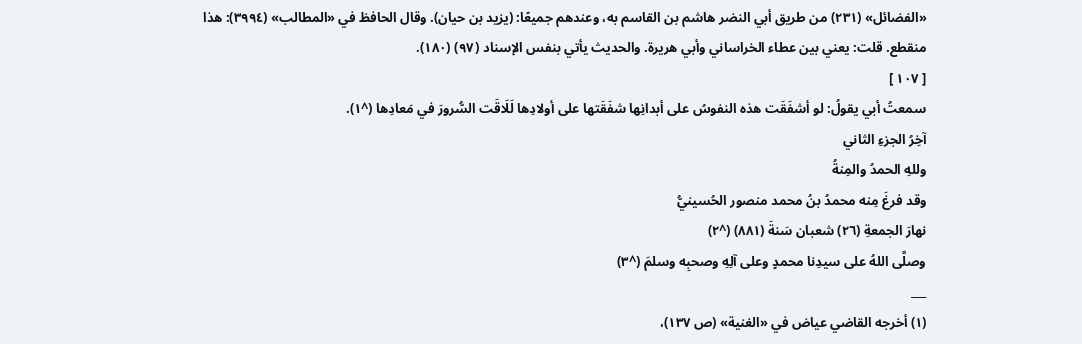«الفضائل» (٢٣١) من طريق أبي النضر هاشم بن القاسم به، وعندهم جميعًا: (يزيد بن حيان). وقال الحافظ في «المطالب» (٣٩٩٤): هذا منقطع. قلت: يعني بين عطاء الخراساني وأبي هريرة. والحديث يأتي بنفس الإسناد (٩٧) (١٨٠).
[ ١٠٧ ]
سمعتُ أبي يقولُ: لو أشفَقَت هذه النفوسُ على أبدانِها شفَقَتها على أولادِها لَلَاقَت السُّرورَ في مَعادِها (^١).
آخِرُ الجزءِ الثاني
وللهِ الحمدُ والمِنةُ
وقد فرغَ مِنه محمدُ بنُ محمد منصور الحُسينيُّ
نهارَ الجمعةِ (٢٦) شعبان سَنةَ (٨٨١) (^٢)
وصلَّى اللهُ على سيدِنا محمدٍ وعلى آلِهِ وصحبِه وسلمَ (^٣)
___
(١) أخرجه القاضي عياض في «الغنية» (ص ١٣٧)،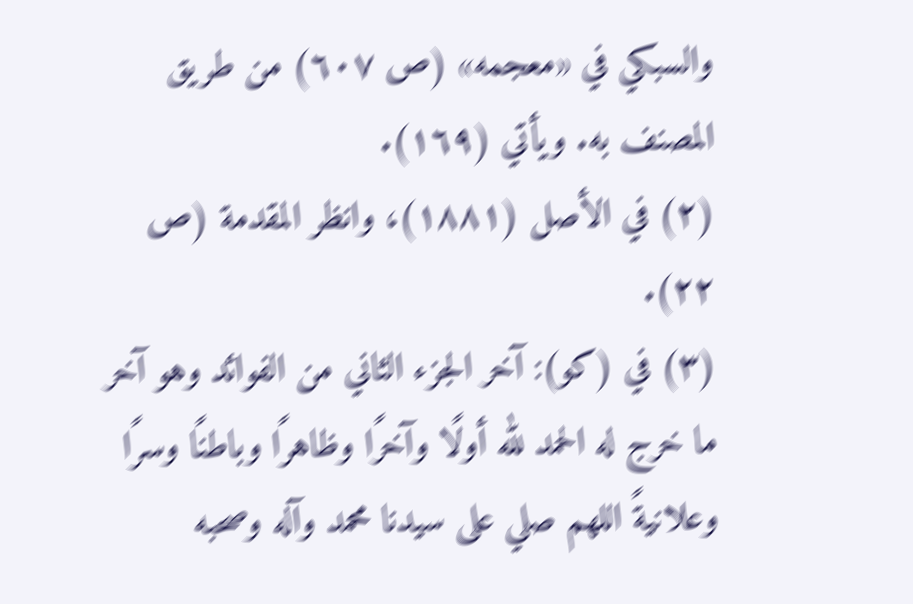والسبكي في «معجمه» (ص ٦٠٧) من طريق المصنف به. ويأتي (١٦٩).
(٢) في الأصل (١٨٨١)، وانظر المقدمة (ص ٢٢).
(٣) في (كو): آخر الجزء الثاني من الفوائد وهو آخر ما خرج له الحمد لله أولًا وآخرًا وظاهرًا وباطنًا وسرًا وعلانيةً اللهم صلي على سيدنا محمد وآله وصحبه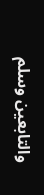والتابعين وسلم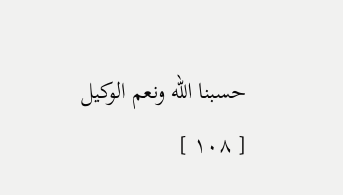حسبنا الله ونعم الوكيل
[ ١٠٨ ]